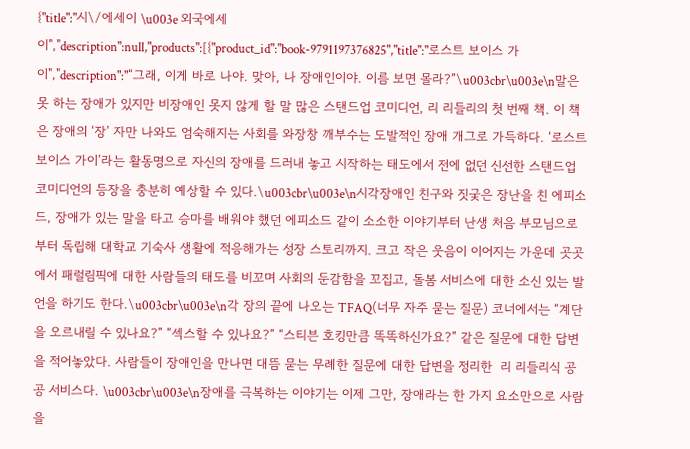{"title":"시\/에세이 \u003e 외국에세이","description":null,"products":[{"product_id":"book-9791197376825","title":"로스트 보이스 가이","description":"“그래, 이게 바로 나야. 맞아, 나 장애인이야. 이름 보면 몰라?”\u003cbr\u003e\n말은 못 하는 장애가 있지만 비장애인 못지 않게 할 말 많은 스탠드업 코미디언, 리 리들리의 첫 번째 책. 이 책은 장애의 ‘장’ 자만 나와도 엄숙해지는 사회를 와장창 깨부수는 도발적인 장애 개그로 가득하다. ‘로스트 보이스 가이’라는 활동명으로 자신의 장애를 드러내 놓고 시작하는 태도에서 전에 없던 신선한 스탠드업 코미디언의 등장을 충분히 예상할 수 있다.\u003cbr\u003e\n시각장애인 친구와 짓궂은 장난을 친 에피소드, 장애가 있는 말을 타고 승마를 배워야 했던 에피소드 같이 소소한 이야기부터 난생 처음 부모님으로부터 독립해 대학교 기숙사 생활에 적응해가는 성장 스토리까지. 크고 작은 웃음이 이어지는 가운데 곳곳에서 패럴림픽에 대한 사람들의 태도를 비꼬며 사회의 둔감함을 꼬집고, 돌봄 서비스에 대한 소신 있는 발언을 하기도 한다.\u003cbr\u003e\n각 장의 끝에 나오는 TFAQ(너무 자주 묻는 질문) 코너에서는 “계단을 오르내릴 수 있나요?” “섹스할 수 있나요?” “스티븐 호킹만큼 똑똑하신가요?” 같은 질문에 대한 답변을 적어놓았다. 사람들이 장애인을 만나면 대뜸 묻는 무례한 질문에 대한 답변을 정리한  리 리들리식 공공 서비스다. \u003cbr\u003e\n장애를 극복하는 이야기는 이제 그만, 장애라는 한 가지 요소만으로 사람을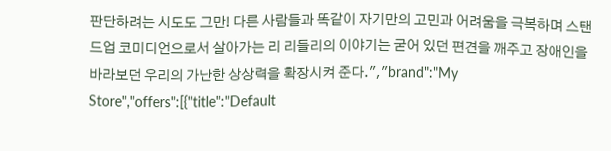판단하려는 시도도 그만! 다른 사람들과 똑같이 자기만의 고민과 어려움을 극복하며 스탠드업 코미디언으로서 살아가는 리 리들리의 이야기는 굳어 있던 편견을 깨주고 장애인을 바라보던 우리의 가난한 상상력을 확장시켜 준다.","brand":"My Store","offers":[{"title":"Default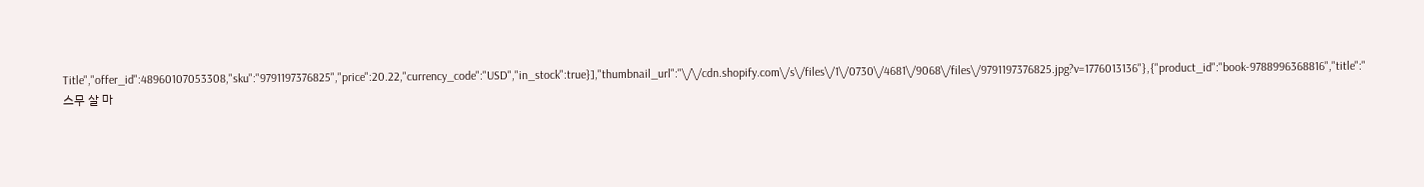Title","offer_id":48960107053308,"sku":"9791197376825","price":20.22,"currency_code":"USD","in_stock":true}],"thumbnail_url":"\/\/cdn.shopify.com\/s\/files\/1\/0730\/4681\/9068\/files\/9791197376825.jpg?v=1776013136"},{"product_id":"book-9788996368816","title":"스무 살 마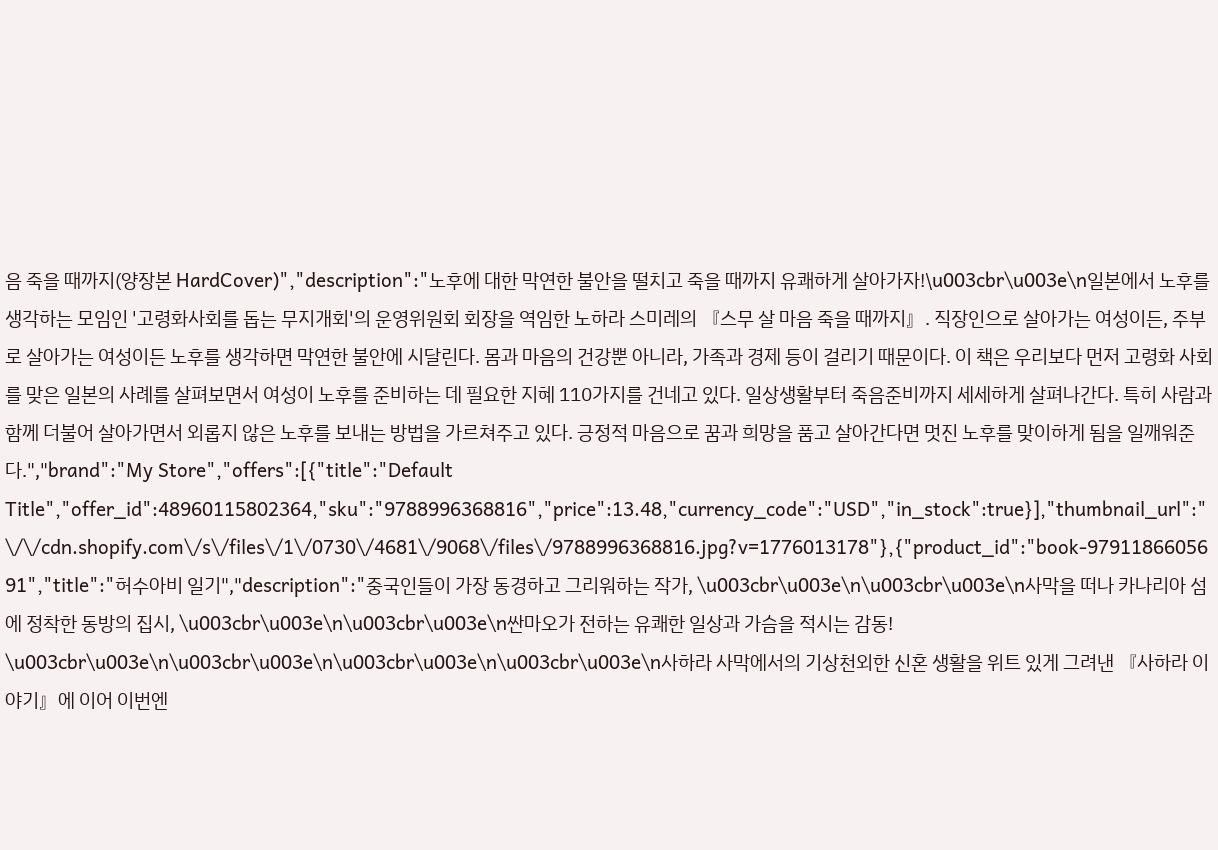음 죽을 때까지(양장본 HardCover)","description":"노후에 대한 막연한 불안을 떨치고 죽을 때까지 유쾌하게 살아가자!\u003cbr\u003e\n일본에서 노후를 생각하는 모임인 '고령화사회를 돕는 무지개회'의 운영위원회 회장을 역임한 노하라 스미레의 『스무 살 마음 죽을 때까지』. 직장인으로 살아가는 여성이든, 주부로 살아가는 여성이든 노후를 생각하면 막연한 불안에 시달린다. 몸과 마음의 건강뿐 아니라, 가족과 경제 등이 걸리기 때문이다. 이 책은 우리보다 먼저 고령화 사회를 맞은 일본의 사례를 살펴보면서 여성이 노후를 준비하는 데 필요한 지혜 110가지를 건네고 있다. 일상생활부터 죽음준비까지 세세하게 살펴나간다. 특히 사람과 함께 더불어 살아가면서 외롭지 않은 노후를 보내는 방법을 가르쳐주고 있다. 긍정적 마음으로 꿈과 희망을 품고 살아간다면 멋진 노후를 맞이하게 됨을 일깨워준다.","brand":"My Store","offers":[{"title":"Default Title","offer_id":48960115802364,"sku":"9788996368816","price":13.48,"currency_code":"USD","in_stock":true}],"thumbnail_url":"\/\/cdn.shopify.com\/s\/files\/1\/0730\/4681\/9068\/files\/9788996368816.jpg?v=1776013178"},{"product_id":"book-9791186605691","title":"허수아비 일기","description":"중국인들이 가장 동경하고 그리워하는 작가, \u003cbr\u003e\n\u003cbr\u003e\n사막을 떠나 카나리아 섬에 정착한 동방의 집시, \u003cbr\u003e\n\u003cbr\u003e\n싼마오가 전하는 유쾌한 일상과 가슴을 적시는 감동! \u003cbr\u003e\n\u003cbr\u003e\n\u003cbr\u003e\n\u003cbr\u003e\n사하라 사막에서의 기상천외한 신혼 생활을 위트 있게 그려낸 『사하라 이야기』에 이어 이번엔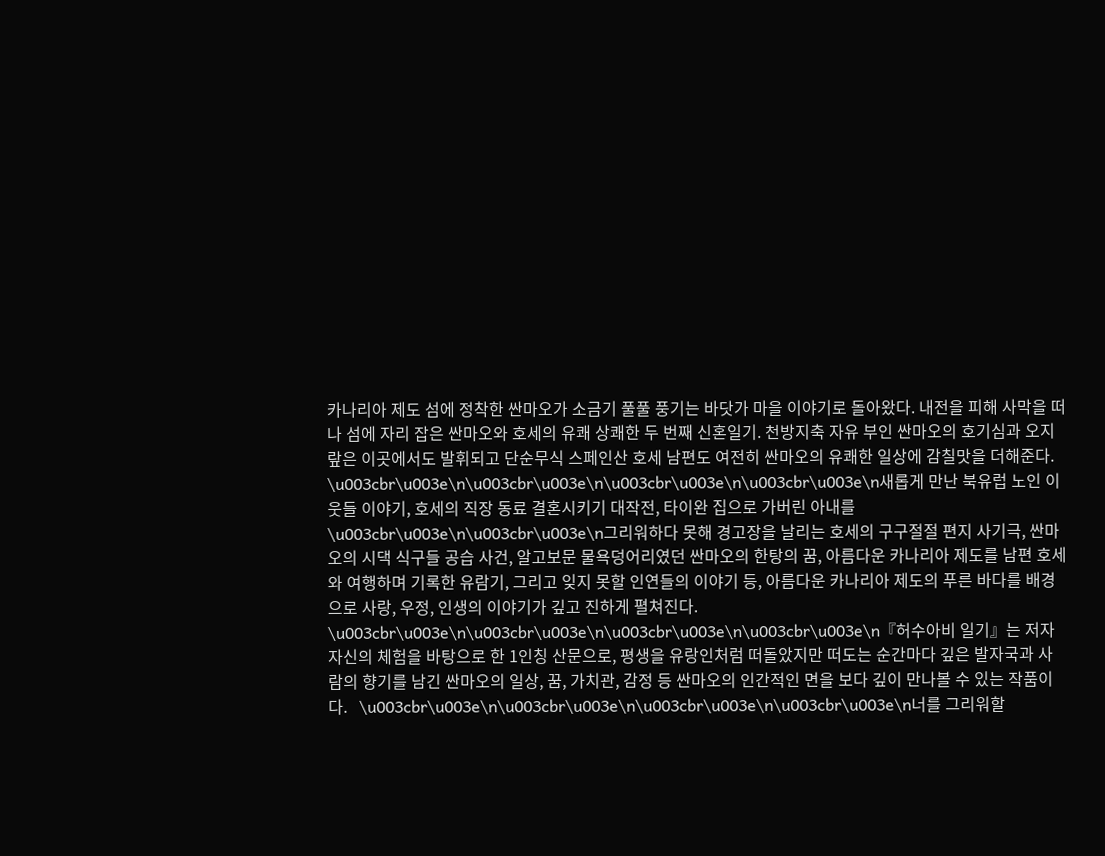카나리아 제도 섬에 정착한 싼마오가 소금기 풀풀 풍기는 바닷가 마을 이야기로 돌아왔다. 내전을 피해 사막을 떠나 섬에 자리 잡은 싼마오와 호세의 유쾌 상쾌한 두 번째 신혼일기. 천방지축 자유 부인 싼마오의 호기심과 오지랖은 이곳에서도 발휘되고 단순무식 스페인산 호세 남편도 여전히 싼마오의 유쾌한 일상에 감칠맛을 더해준다.  \u003cbr\u003e\n\u003cbr\u003e\n\u003cbr\u003e\n\u003cbr\u003e\n새롭게 만난 북유럽 노인 이웃들 이야기, 호세의 직장 동료 결혼시키기 대작전, 타이완 집으로 가버린 아내를 \u003cbr\u003e\n\u003cbr\u003e\n그리워하다 못해 경고장을 날리는 호세의 구구절절 편지 사기극, 싼마오의 시댁 식구들 공습 사건, 알고보문 물욕덩어리였던 싼마오의 한탕의 꿈, 아름다운 카나리아 제도를 남편 호세와 여행하며 기록한 유람기, 그리고 잊지 못할 인연들의 이야기 등, 아름다운 카나리아 제도의 푸른 바다를 배경으로 사랑, 우정, 인생의 이야기가 깊고 진하게 펼쳐진다.   \u003cbr\u003e\n\u003cbr\u003e\n\u003cbr\u003e\n\u003cbr\u003e\n『허수아비 일기』는 저자 자신의 체험을 바탕으로 한 1인칭 산문으로, 평생을 유랑인처럼 떠돌았지만 떠도는 순간마다 깊은 발자국과 사람의 향기를 남긴 싼마오의 일상, 꿈, 가치관, 감정 등 싼마오의 인간적인 면을 보다 깊이 만나볼 수 있는 작품이다.   \u003cbr\u003e\n\u003cbr\u003e\n\u003cbr\u003e\n\u003cbr\u003e\n너를 그리워할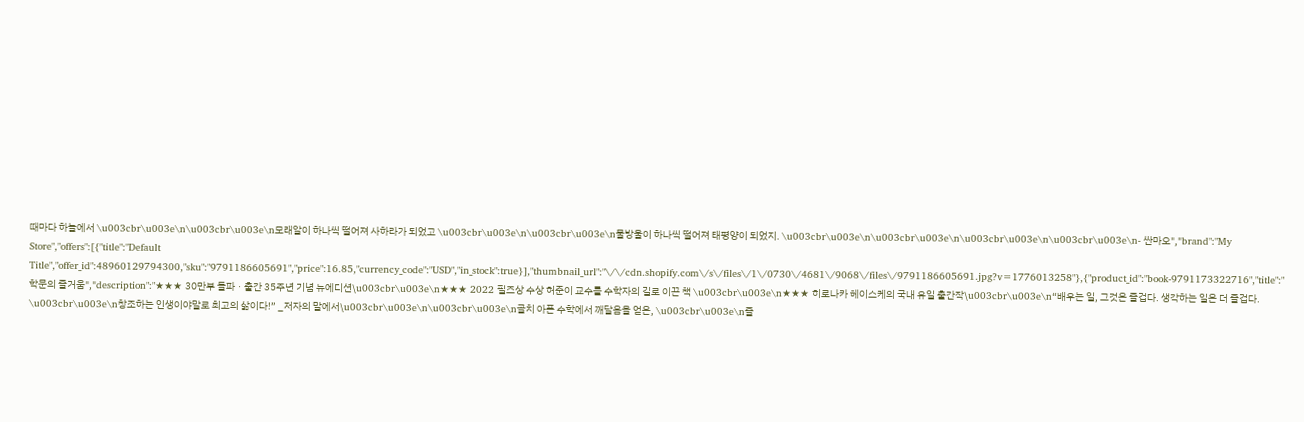때마다 하늘에서 \u003cbr\u003e\n\u003cbr\u003e\n모래알이 하나씩 떨어져 사하라가 되었고 \u003cbr\u003e\n\u003cbr\u003e\n물방울이 하나씩 떨어져 태평양이 되었지. \u003cbr\u003e\n\u003cbr\u003e\n\u003cbr\u003e\n\u003cbr\u003e\n- 싼마오","brand":"My Store","offers":[{"title":"Default Title","offer_id":48960129794300,"sku":"9791186605691","price":16.85,"currency_code":"USD","in_stock":true}],"thumbnail_url":"\/\/cdn.shopify.com\/s\/files\/1\/0730\/4681\/9068\/files\/9791186605691.jpg?v=1776013258"},{"product_id":"book-9791173322716","title":"학문의 즐거움","description":"★★★ 30만부 돌파ㆍ출간 35주년 기념 뉴에디션\u003cbr\u003e\n★★★ 2022 필즈상 수상 허준이 교수를 수학자의 길로 이끈 책 \u003cbr\u003e\n★★★ 히로나카 헤이스케의 국내 유일 출간작\u003cbr\u003e\n“배우는 일, 그것은 즐겁다. 생각하는 일은 더 즐겁다. \u003cbr\u003e\n창조하는 인생이야말로 최고의 삶이다!” _저자의 말에서\u003cbr\u003e\n\u003cbr\u003e\n골치 아픈 수학에서 깨달음을 얻은, \u003cbr\u003e\n즐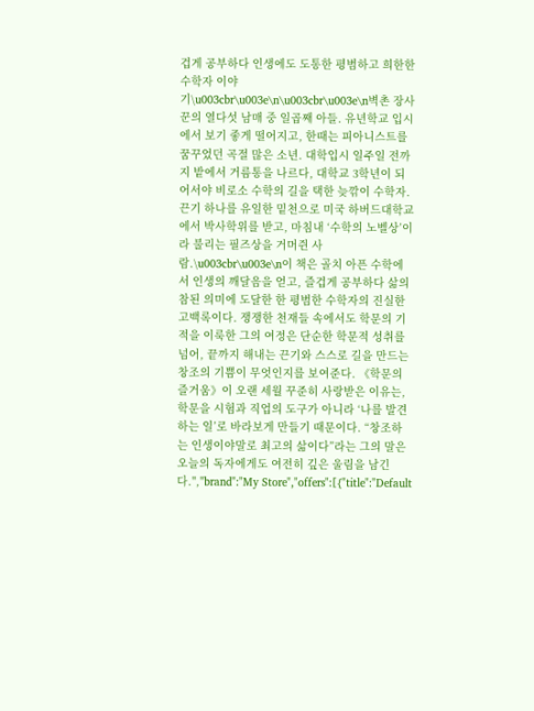겁게 공부하다 인생에도 도통한 평범하고 희한한 수학자 이야기\u003cbr\u003e\n\u003cbr\u003e\n벽촌 장사꾼의 열다섯 남매 중 일곱째 아들. 유년학교 입시에서 보기 좋게 떨어지고, 한때는 피아니스트를 꿈꾸었던 곡절 많은 소년. 대학입시 일주일 전까지 밭에서 거름통을 나르다, 대학교 3학년이 되어서야 비로소 수학의 길을 택한 늦깎이 수학자. 끈기 하나를 유일한 밑천으로 미국 하버드대학교에서 박사학위를 받고, 마침내 ‘수학의 노벨상’이라 불리는 필즈상을 거머쥔 사람.\u003cbr\u003e\n이 책은 골치 아픈 수학에서 인생의 깨달음을 얻고, 즐겁게 공부하다 삶의 참된 의미에 도달한 한 평범한 수학자의 진실한 고백록이다. 쟁쟁한 천재들 속에서도 학문의 기적을 이룩한 그의 여정은 단순한 학문적 성취를 넘어, 끝까지 해내는 끈기와 스스로 길을 만드는 창조의 기쁨이 무엇인지를 보여준다. 《학문의 즐거움》이 오랜 세월 꾸준히 사랑받은 이유는, 학문을 시험과 직업의 도구가 아니라 ‘나를 발견하는 일’로 바라보게 만들기 때문이다. “창조하는 인생이야말로 최고의 삶이다”라는 그의 말은 오늘의 독자에게도 여전히 깊은 울림을 남긴다.","brand":"My Store","offers":[{"title":"Default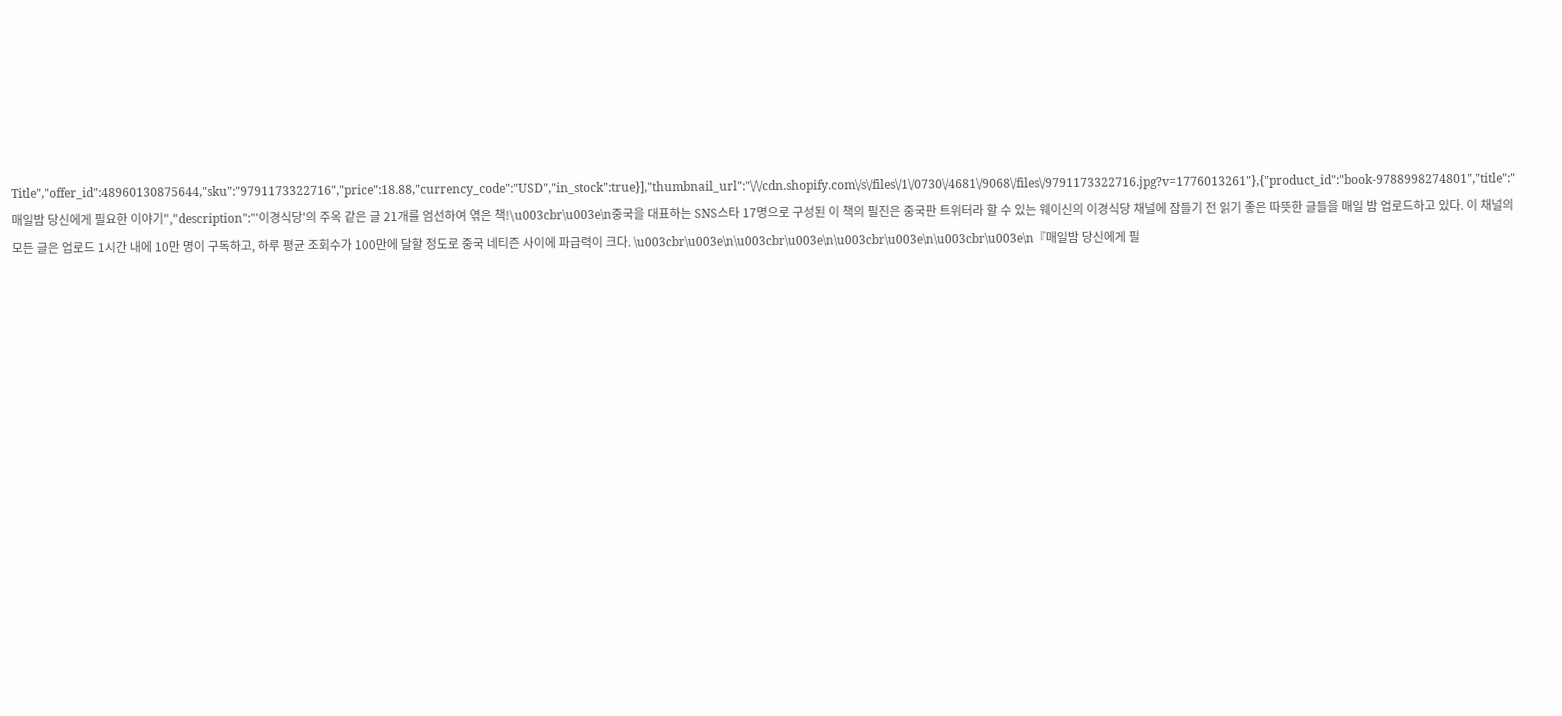Title","offer_id":48960130875644,"sku":"9791173322716","price":18.88,"currency_code":"USD","in_stock":true}],"thumbnail_url":"\/\/cdn.shopify.com\/s\/files\/1\/0730\/4681\/9068\/files\/9791173322716.jpg?v=1776013261"},{"product_id":"book-9788998274801","title":"매일밤 당신에게 필요한 이야기","description":"'이경식당'의 주옥 같은 글 21개를 엄선하여 엮은 책!\u003cbr\u003e\n중국을 대표하는 SNS스타 17명으로 구성된 이 책의 필진은 중국판 트위터라 할 수 있는 웨이신의 이경식당 채널에 잠들기 전 읽기 좋은 따뜻한 글들을 매일 밤 업로드하고 있다. 이 채널의 모든 글은 업로드 1시간 내에 10만 명이 구독하고, 하루 평균 조회수가 100만에 달할 정도로 중국 네티즌 사이에 파급력이 크다. \u003cbr\u003e\n\u003cbr\u003e\n\u003cbr\u003e\n\u003cbr\u003e\n『매일밤 당신에게 필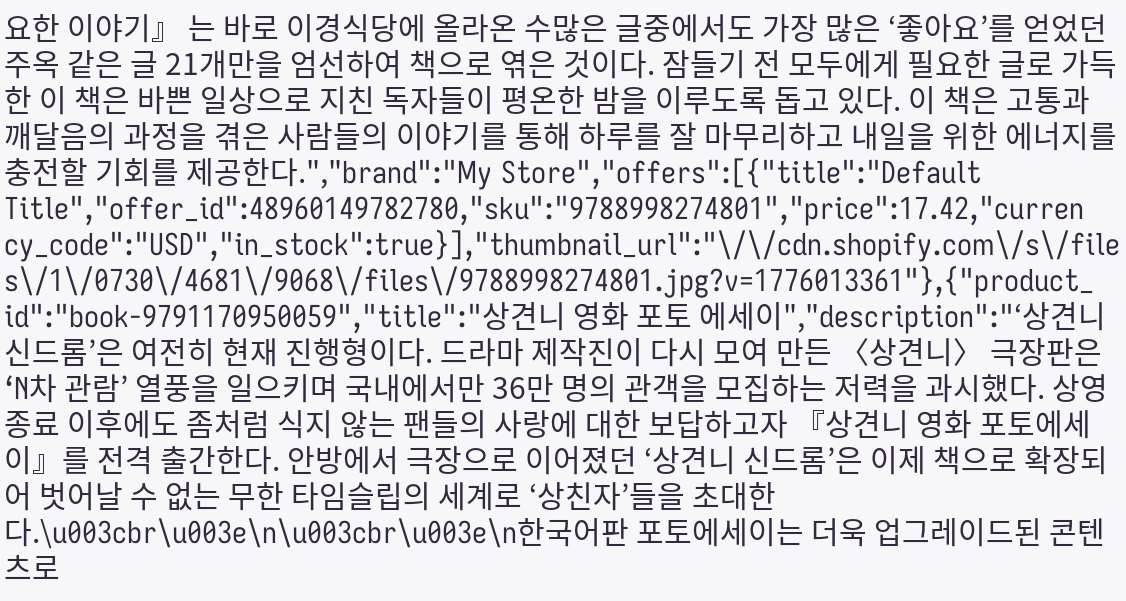요한 이야기』 는 바로 이경식당에 올라온 수많은 글중에서도 가장 많은 ‘좋아요’를 얻었던 주옥 같은 글 21개만을 엄선하여 책으로 엮은 것이다. 잠들기 전 모두에게 필요한 글로 가득한 이 책은 바쁜 일상으로 지친 독자들이 평온한 밤을 이루도록 돕고 있다. 이 책은 고통과 깨달음의 과정을 겪은 사람들의 이야기를 통해 하루를 잘 마무리하고 내일을 위한 에너지를 충전할 기회를 제공한다.","brand":"My Store","offers":[{"title":"Default Title","offer_id":48960149782780,"sku":"9788998274801","price":17.42,"currency_code":"USD","in_stock":true}],"thumbnail_url":"\/\/cdn.shopify.com\/s\/files\/1\/0730\/4681\/9068\/files\/9788998274801.jpg?v=1776013361"},{"product_id":"book-9791170950059","title":"상견니 영화 포토 에세이","description":"‘상견니 신드롬’은 여전히 현재 진행형이다. 드라마 제작진이 다시 모여 만든 〈상견니〉 극장판은 ‘N차 관람’ 열풍을 일으키며 국내에서만 36만 명의 관객을 모집하는 저력을 과시했다. 상영 종료 이후에도 좀처럼 식지 않는 팬들의 사랑에 대한 보답하고자 『상견니 영화 포토에세이』를 전격 출간한다. 안방에서 극장으로 이어졌던 ‘상견니 신드롬’은 이제 책으로 확장되어 벗어날 수 없는 무한 타임슬립의 세계로 ‘상친자’들을 초대한다.\u003cbr\u003e\n\u003cbr\u003e\n한국어판 포토에세이는 더욱 업그레이드된 콘텐츠로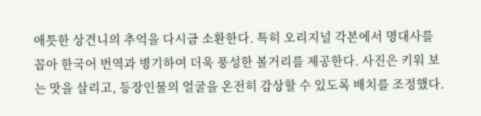애틋한 상견니의 추억을 다시금 소환한다. 특히 오리지널 각본에서 명대사를 꼽아 한국어 번역과 병기하여 더욱 풍성한 볼거리를 제공한다. 사진은 키워 보는 맛을 살리고, 등장인물의 얼굴을 온전히 감상할 수 있도록 배치를 조정했다.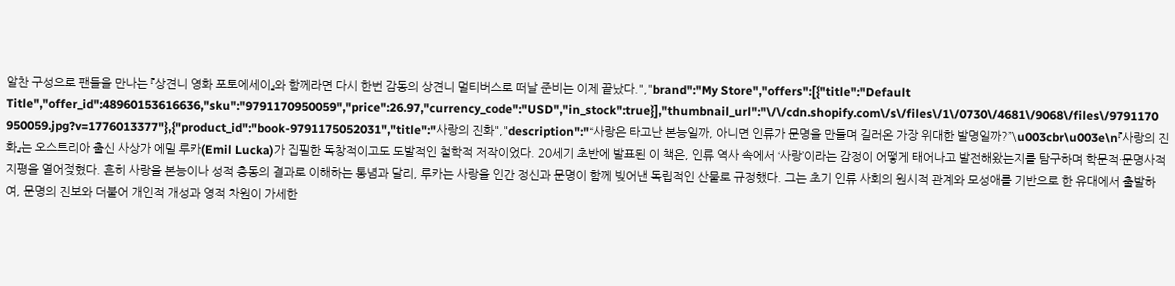알찬 구성으로 팬들을 만나는 『상견니 영화 포토에세이』와 함께라면 다시 한번 감동의 상견니 멀티버스로 떠날 준비는 이제 끝났다.","brand":"My Store","offers":[{"title":"Default Title","offer_id":48960153616636,"sku":"9791170950059","price":26.97,"currency_code":"USD","in_stock":true}],"thumbnail_url":"\/\/cdn.shopify.com\/s\/files\/1\/0730\/4681\/9068\/files\/9791170950059.jpg?v=1776013377"},{"product_id":"book-9791175052031","title":"사랑의 진화","description":"“사랑은 타고난 본능일까, 아니면 인류가 문명을 만들며 길러온 가장 위대한 발명일까?”\u003cbr\u003e\n『사랑의 진화』는 오스트리아 출신 사상가 에밀 루카(Emil Lucka)가 집필한 독창적이고도 도발적인 철학적 저작이었다. 20세기 초반에 발표된 이 책은, 인류 역사 속에서 ‘사랑’이라는 감정이 어떻게 태어나고 발전해왔는지를 탐구하며 학문적·문명사적 지평을 열어젖혔다. 흔히 사랑을 본능이나 성적 충동의 결과로 이해하는 통념과 달리, 루카는 사랑을 인간 정신과 문명이 함께 빚어낸 독립적인 산물로 규정했다. 그는 초기 인류 사회의 원시적 관계와 모성애를 기반으로 한 유대에서 출발하여, 문명의 진보와 더불어 개인적 개성과 영적 차원이 가세한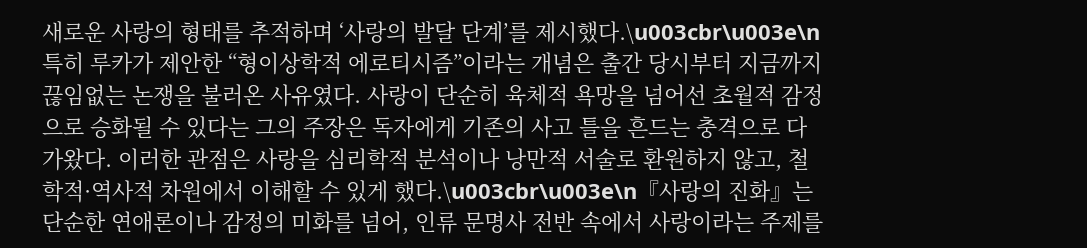새로운 사랑의 형태를 추적하며 ‘사랑의 발달 단계’를 제시했다.\u003cbr\u003e\n특히 루카가 제안한 “형이상학적 에로티시즘”이라는 개념은 출간 당시부터 지금까지 끊임없는 논쟁을 불러온 사유였다. 사랑이 단순히 육체적 욕망을 넘어선 초월적 감정으로 승화될 수 있다는 그의 주장은 독자에게 기존의 사고 틀을 흔드는 충격으로 다가왔다. 이러한 관점은 사랑을 심리학적 분석이나 낭만적 서술로 환원하지 않고, 철학적·역사적 차원에서 이해할 수 있게 했다.\u003cbr\u003e\n『사랑의 진화』는 단순한 연애론이나 감정의 미화를 넘어, 인류 문명사 전반 속에서 사랑이라는 주제를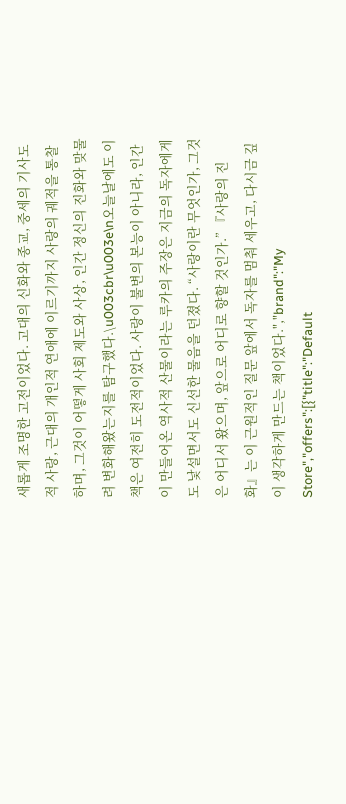새롭게 조명한 고전이었다. 고대의 신화와 종교, 중세의 기사도적 사랑, 근대의 개인적 연애에 이르기까지 사랑의 궤적을 통찰하며, 그것이 어떻게 사회 제도와 사상, 인간 정신의 진화와 맞물려 변화해왔는지를 탐구했다.\u003cbr\u003e\n오늘날에도 이 책은 여전히 도전적이었다. 사랑이 불변의 본능이 아니라, 인간이 만들어온 역사적 산물이라는 루카의 주장은 지금의 독자에게도 낯설면서도 신선한 물음을 던졌다. “사랑이란 무엇인가, 그것은 어디서 왔으며, 앞으로 어디로 향할 것인가.” 『사랑의 진화』는 이 근원적인 질문 앞에서 독자를 멈춰 세우고, 다시금 깊이 생각하게 만드는 책이었다.","brand":"My Store","offers":[{"title":"Default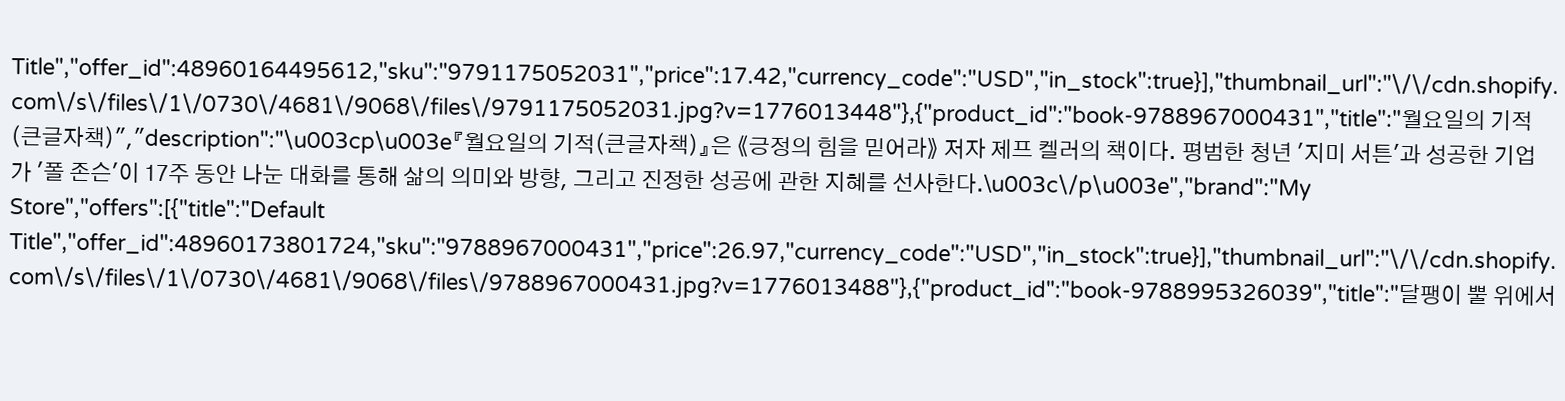Title","offer_id":48960164495612,"sku":"9791175052031","price":17.42,"currency_code":"USD","in_stock":true}],"thumbnail_url":"\/\/cdn.shopify.com\/s\/files\/1\/0730\/4681\/9068\/files\/9791175052031.jpg?v=1776013448"},{"product_id":"book-9788967000431","title":"월요일의 기적(큰글자책)","description":"\u003cp\u003e『월요일의 기적(큰글자책)』은 《긍정의 힘을 믿어라》 저자 제프 켈러의 책이다. 평범한 청년 '지미 서튼'과 성공한 기업가 '폴 존슨'이 17주 동안 나눈 대화를 통해 삶의 의미와 방향, 그리고 진정한 성공에 관한 지혜를 선사한다.\u003c\/p\u003e","brand":"My Store","offers":[{"title":"Default Title","offer_id":48960173801724,"sku":"9788967000431","price":26.97,"currency_code":"USD","in_stock":true}],"thumbnail_url":"\/\/cdn.shopify.com\/s\/files\/1\/0730\/4681\/9068\/files\/9788967000431.jpg?v=1776013488"},{"product_id":"book-9788995326039","title":"달팽이 뿔 위에서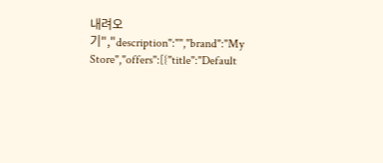내려오기","description":"","brand":"My Store","offers":[{"title":"Default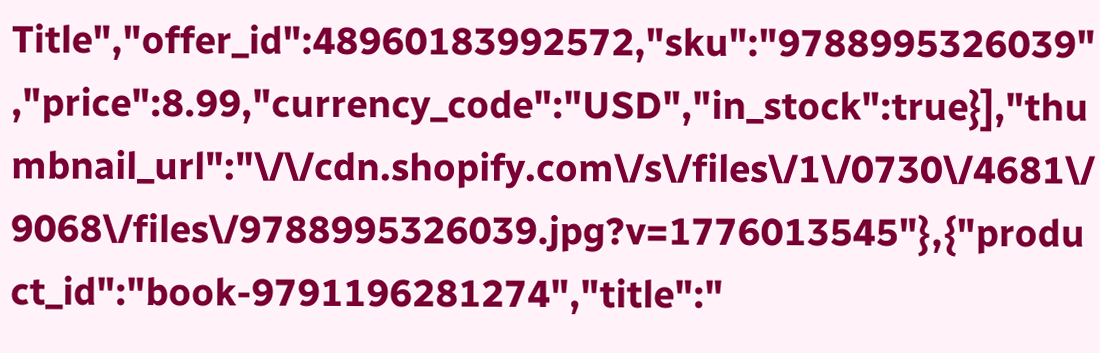Title","offer_id":48960183992572,"sku":"9788995326039","price":8.99,"currency_code":"USD","in_stock":true}],"thumbnail_url":"\/\/cdn.shopify.com\/s\/files\/1\/0730\/4681\/9068\/files\/9788995326039.jpg?v=1776013545"},{"product_id":"book-9791196281274","title":"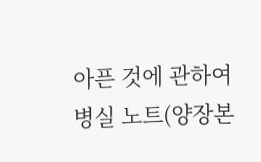아픈 것에 관하여 병실 노트(양장본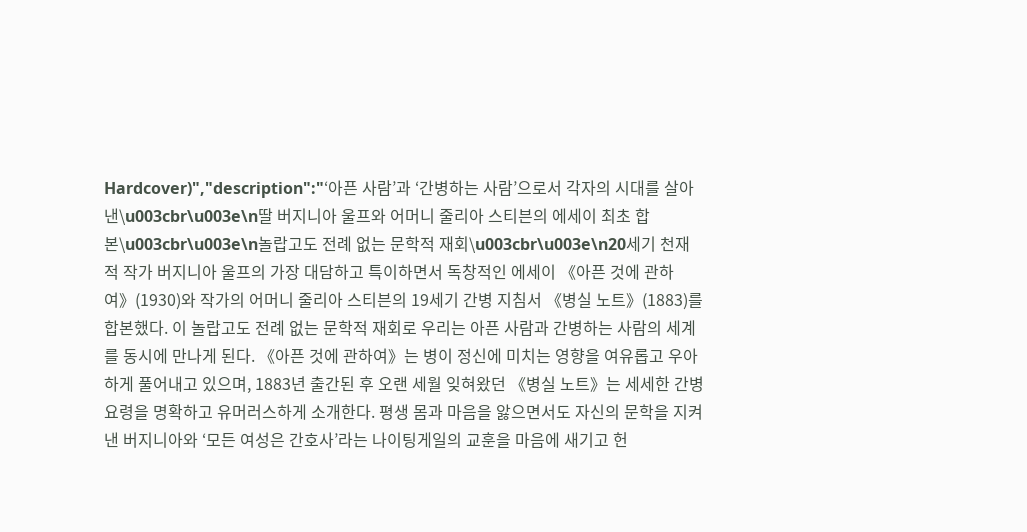Hardcover)","description":"‘아픈 사람’과 ‘간병하는 사람’으로서 각자의 시대를 살아낸\u003cbr\u003e\n딸 버지니아 울프와 어머니 줄리아 스티븐의 에세이 최초 합본\u003cbr\u003e\n놀랍고도 전례 없는 문학적 재회\u003cbr\u003e\n20세기 천재적 작가 버지니아 울프의 가장 대담하고 특이하면서 독창적인 에세이 《아픈 것에 관하여》(1930)와 작가의 어머니 줄리아 스티븐의 19세기 간병 지침서 《병실 노트》(1883)를 합본했다. 이 놀랍고도 전례 없는 문학적 재회로 우리는 아픈 사람과 간병하는 사람의 세계를 동시에 만나게 된다. 《아픈 것에 관하여》는 병이 정신에 미치는 영향을 여유롭고 우아하게 풀어내고 있으며, 1883년 출간된 후 오랜 세월 잊혀왔던 《병실 노트》는 세세한 간병 요령을 명확하고 유머러스하게 소개한다. 평생 몸과 마음을 앓으면서도 자신의 문학을 지켜낸 버지니아와 ‘모든 여성은 간호사’라는 나이팅게일의 교훈을 마음에 새기고 헌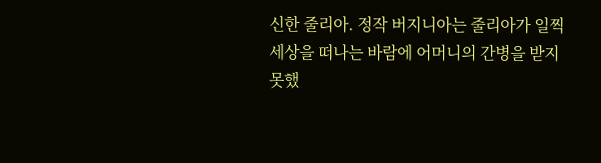신한 줄리아. 정작 버지니아는 줄리아가 일찍 세상을 떠나는 바람에 어머니의 간병을 받지 못했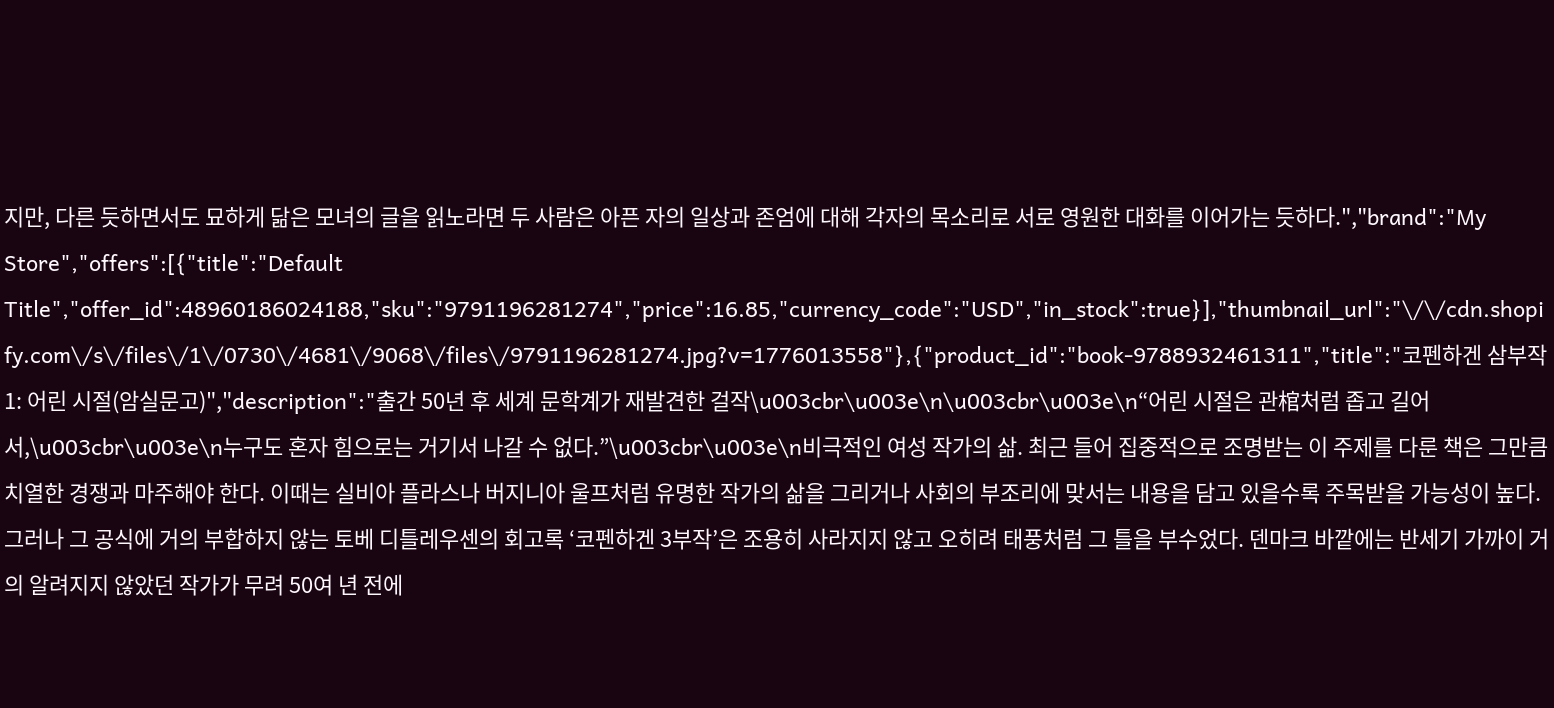지만, 다른 듯하면서도 묘하게 닮은 모녀의 글을 읽노라면 두 사람은 아픈 자의 일상과 존엄에 대해 각자의 목소리로 서로 영원한 대화를 이어가는 듯하다.","brand":"My Store","offers":[{"title":"Default Title","offer_id":48960186024188,"sku":"9791196281274","price":16.85,"currency_code":"USD","in_stock":true}],"thumbnail_url":"\/\/cdn.shopify.com\/s\/files\/1\/0730\/4681\/9068\/files\/9791196281274.jpg?v=1776013558"},{"product_id":"book-9788932461311","title":"코펜하겐 삼부작 1: 어린 시절(암실문고)","description":"출간 50년 후 세계 문학계가 재발견한 걸작\u003cbr\u003e\n\u003cbr\u003e\n“어린 시절은 관棺처럼 좁고 길어서,\u003cbr\u003e\n누구도 혼자 힘으로는 거기서 나갈 수 없다.”\u003cbr\u003e\n비극적인 여성 작가의 삶. 최근 들어 집중적으로 조명받는 이 주제를 다룬 책은 그만큼 치열한 경쟁과 마주해야 한다. 이때는 실비아 플라스나 버지니아 울프처럼 유명한 작가의 삶을 그리거나 사회의 부조리에 맞서는 내용을 담고 있을수록 주목받을 가능성이 높다. 그러나 그 공식에 거의 부합하지 않는 토베 디틀레우센의 회고록 ‘코펜하겐 3부작’은 조용히 사라지지 않고 오히려 태풍처럼 그 틀을 부수었다. 덴마크 바깥에는 반세기 가까이 거의 알려지지 않았던 작가가 무려 50여 년 전에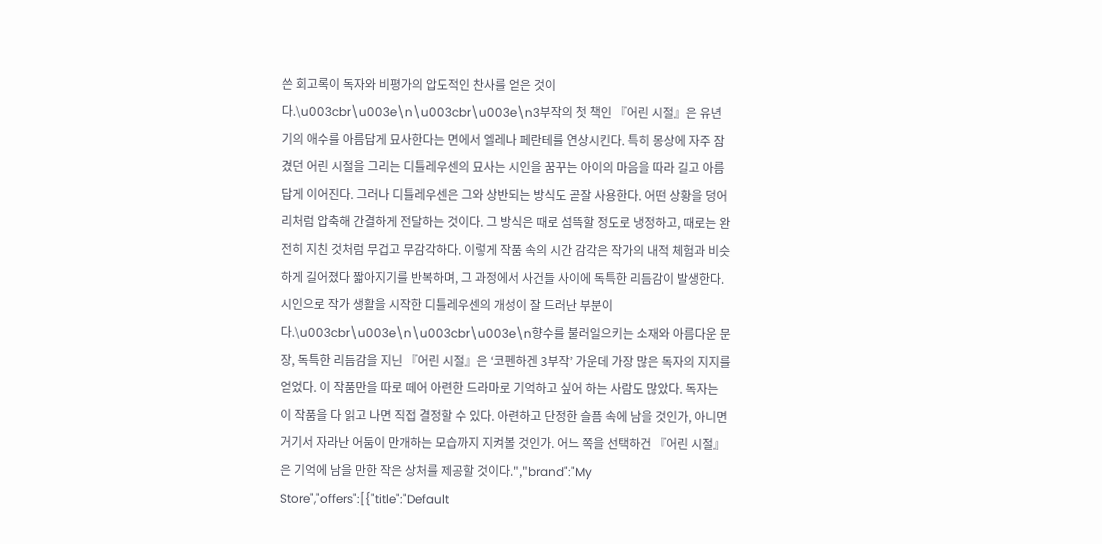쓴 회고록이 독자와 비평가의 압도적인 찬사를 얻은 것이다.\u003cbr\u003e\n\u003cbr\u003e\n3부작의 첫 책인 『어린 시절』은 유년기의 애수를 아름답게 묘사한다는 면에서 엘레나 페란테를 연상시킨다. 특히 몽상에 자주 잠겼던 어린 시절을 그리는 디틀레우센의 묘사는 시인을 꿈꾸는 아이의 마음을 따라 길고 아름답게 이어진다. 그러나 디틀레우센은 그와 상반되는 방식도 곧잘 사용한다. 어떤 상황을 덩어리처럼 압축해 간결하게 전달하는 것이다. 그 방식은 때로 섬뜩할 정도로 냉정하고, 때로는 완전히 지친 것처럼 무겁고 무감각하다. 이렇게 작품 속의 시간 감각은 작가의 내적 체험과 비슷하게 길어졌다 짧아지기를 반복하며, 그 과정에서 사건들 사이에 독특한 리듬감이 발생한다. 시인으로 작가 생활을 시작한 디틀레우센의 개성이 잘 드러난 부분이다.\u003cbr\u003e\n\u003cbr\u003e\n향수를 불러일으키는 소재와 아름다운 문장, 독특한 리듬감을 지닌 『어린 시절』은 ‘코펜하겐 3부작’ 가운데 가장 많은 독자의 지지를 얻었다. 이 작품만을 따로 떼어 아련한 드라마로 기억하고 싶어 하는 사람도 많았다. 독자는 이 작품을 다 읽고 나면 직접 결정할 수 있다. 아련하고 단정한 슬픔 속에 남을 것인가, 아니면 거기서 자라난 어둠이 만개하는 모습까지 지켜볼 것인가. 어느 쪽을 선택하건 『어린 시절』은 기억에 남을 만한 작은 상처를 제공할 것이다.","brand":"My Store","offers":[{"title":"Default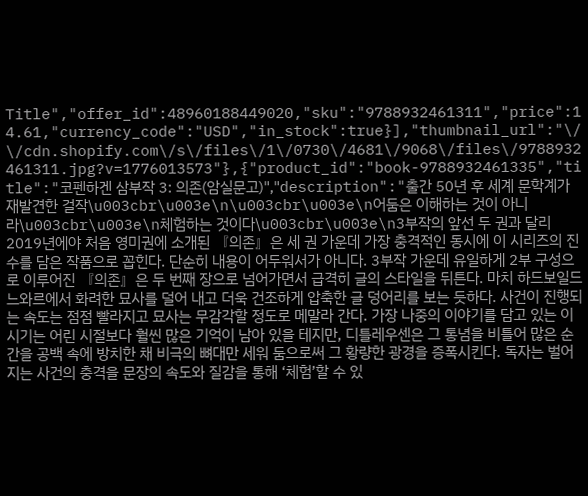Title","offer_id":48960188449020,"sku":"9788932461311","price":14.61,"currency_code":"USD","in_stock":true}],"thumbnail_url":"\/\/cdn.shopify.com\/s\/files\/1\/0730\/4681\/9068\/files\/9788932461311.jpg?v=1776013573"},{"product_id":"book-9788932461335","title":"코펜하겐 삼부작 3: 의존(암실문고)","description":"출간 50년 후 세계 문학계가 재발견한 걸작\u003cbr\u003e\n\u003cbr\u003e\n어둠은 이해하는 것이 아니라\u003cbr\u003e\n체험하는 것이다\u003cbr\u003e\n3부작의 앞선 두 권과 달리 2019년에야 처음 영미권에 소개된 『의존』은 세 권 가운데 가장 충격적인 동시에 이 시리즈의 진수를 담은 작품으로 꼽힌다. 단순히 내용이 어두워서가 아니다. 3부작 가운데 유일하게 2부 구성으로 이루어진 『의존』은 두 번째 장으로 넘어가면서 급격히 글의 스타일을 뒤튼다. 마치 하드보일드 느와르에서 화려한 묘사를 덜어 내고 더욱 건조하게 압축한 글 덩어리를 보는 듯하다. 사건이 진행되는 속도는 점점 빨라지고 묘사는 무감각할 정도로 메말라 간다. 가장 나중의 이야기를 담고 있는 이 시기는 어린 시절보다 훨씬 많은 기억이 남아 있을 테지만, 디틀레우센은 그 통념을 비틀어 많은 순간을 공백 속에 방치한 채 비극의 뼈대만 세워 둠으로써 그 황량한 광경을 증폭시킨다. 독자는 벌어지는 사건의 충격을 문장의 속도와 질감을 통해 ‘체험’할 수 있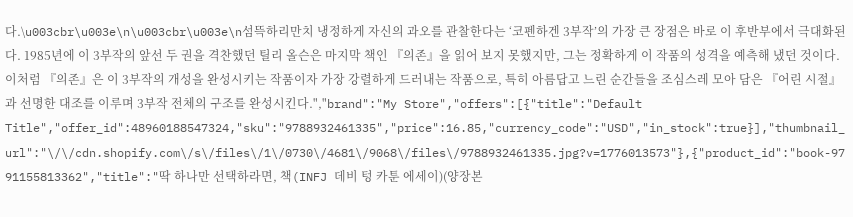다.\u003cbr\u003e\n\u003cbr\u003e\n섬뜩하리만치 냉정하게 자신의 과오를 관찰한다는 ‘코펜하겐 3부작’의 가장 큰 장점은 바로 이 후반부에서 극대화된다. 1985년에 이 3부작의 앞선 두 권을 격찬했던 틸리 올슨은 마지막 책인 『의존』을 읽어 보지 못했지만, 그는 정확하게 이 작품의 성격을 예측해 냈던 것이다. 이처럼 『의존』은 이 3부작의 개성을 완성시키는 작품이자 가장 강렬하게 드러내는 작품으로, 특히 아름답고 느린 순간들을 조심스레 모아 담은 『어린 시절』과 선명한 대조를 이루며 3부작 전체의 구조를 완성시킨다.","brand":"My Store","offers":[{"title":"Default Title","offer_id":48960188547324,"sku":"9788932461335","price":16.85,"currency_code":"USD","in_stock":true}],"thumbnail_url":"\/\/cdn.shopify.com\/s\/files\/1\/0730\/4681\/9068\/files\/9788932461335.jpg?v=1776013573"},{"product_id":"book-9791155813362","title":"딱 하나만 선택하라면, 책(INFJ 데비 텅 카툰 에세이)(양장본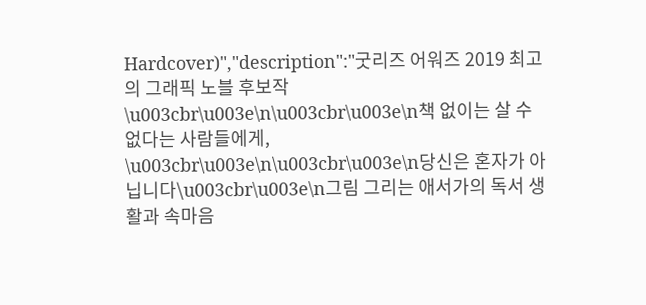Hardcover)","description":"굿리즈 어워즈 2019 최고의 그래픽 노블 후보작 \u003cbr\u003e\n\u003cbr\u003e\n책 없이는 살 수 없다는 사람들에게, \u003cbr\u003e\n\u003cbr\u003e\n당신은 혼자가 아닙니다\u003cbr\u003e\n그림 그리는 애서가의 독서 생활과 속마음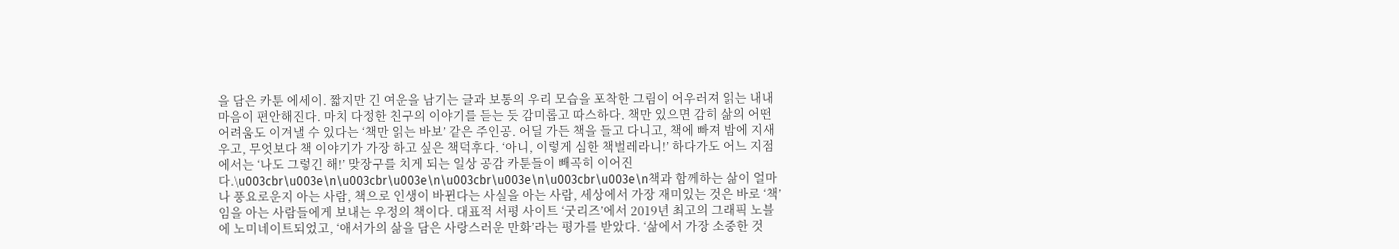을 담은 카툰 에세이. 짧지만 긴 여운을 남기는 글과 보통의 우리 모습을 포착한 그림이 어우러져 읽는 내내 마음이 편안해진다. 마치 다정한 친구의 이야기를 듣는 듯 감미롭고 따스하다. 책만 있으면 감히 삶의 어떤 어려움도 이겨낼 수 있다는 ‘책만 읽는 바보’ 같은 주인공. 어딜 가든 책을 들고 다니고, 책에 빠져 밤에 지새우고, 무엇보다 책 이야기가 가장 하고 싶은 책덕후다. ‘아니, 이렇게 심한 책벌레라니!’ 하다가도 어느 지점에서는 ‘나도 그렇긴 해!’ 맞장구를 치게 되는 일상 공감 카툰들이 빼곡히 이어진다.\u003cbr\u003e\n\u003cbr\u003e\n\u003cbr\u003e\n\u003cbr\u003e\n책과 함께하는 삶이 얼마나 풍요로운지 아는 사람, 책으로 인생이 바뀐다는 사실을 아는 사람, 세상에서 가장 재미있는 것은 바로 ‘책’임을 아는 사람들에게 보내는 우정의 책이다. 대표적 서평 사이트 ‘굿리즈’에서 2019년 최고의 그래픽 노블에 노미네이트되었고, ‘애서가의 삶을 담은 사랑스러운 만화’라는 평가를 받았다. ‘삶에서 가장 소중한 것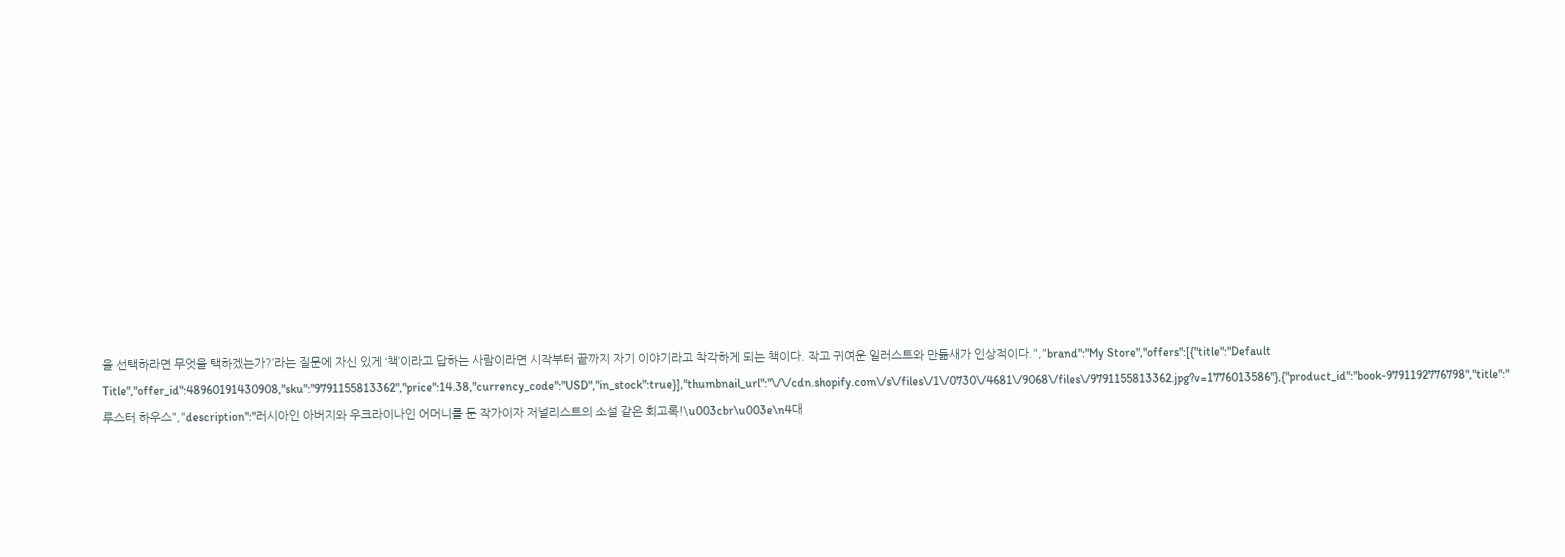을 선택하라면 무엇을 택하겠는가?’라는 질문에 자신 있게 ‘책’이라고 답하는 사람이라면 시작부터 끝까지 자기 이야기라고 착각하게 되는 책이다. 작고 귀여운 일러스트와 만듦새가 인상적이다.","brand":"My Store","offers":[{"title":"Default Title","offer_id":48960191430908,"sku":"9791155813362","price":14.38,"currency_code":"USD","in_stock":true}],"thumbnail_url":"\/\/cdn.shopify.com\/s\/files\/1\/0730\/4681\/9068\/files\/9791155813362.jpg?v=1776013586"},{"product_id":"book-9791192776798","title":"루스터 하우스","description":"러시아인 아버지와 우크라이나인 어머니를 둔 작가이자 저널리스트의 소설 같은 회고록!\u003cbr\u003e\n4대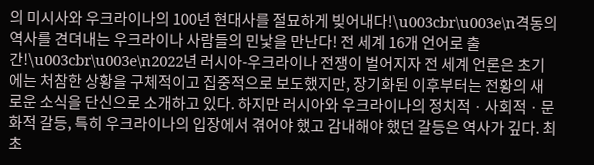의 미시사와 우크라이나의 100년 현대사를 절묘하게 빚어내다!\u003cbr\u003e\n격동의 역사를 견뎌내는 우크라이나 사람들의 민낯을 만난다! 전 세계 16개 언어로 출간!\u003cbr\u003e\n2022년 러시아-우크라이나 전쟁이 벌어지자 전 세계 언론은 초기에는 처참한 상황을 구체적이고 집중적으로 보도했지만, 장기화된 이후부터는 전황의 새로운 소식을 단신으로 소개하고 있다. 하지만 러시아와 우크라이나의 정치적ㆍ사회적ㆍ문화적 갈등, 특히 우크라이나의 입장에서 겪어야 했고 감내해야 했던 갈등은 역사가 깊다. 최초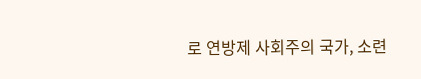로 연방제 사회주의 국가, 소련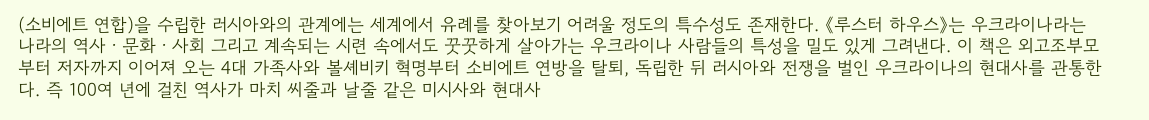(소비에트 연합)을 수립한 러시아와의 관계에는 세계에서 유례를 찾아보기 어려울 정도의 특수성도 존재한다. 《루스터 하우스》는 우크라이나라는 나라의 역사ㆍ문화ㆍ사회 그리고 계속되는 시련 속에서도 꿋꿋하게 살아가는 우크라이나 사람들의 특성을 밀도 있게 그려낸다. 이 책은 외고조부모부터 저자까지 이어져 오는 4대 가족사와 볼셰비키 혁명부터 소비에트 연방을 탈퇴, 독립한 뒤 러시아와 전쟁을 벌인 우크라이나의 현대사를 관통한다. 즉 100여 년에 걸친 역사가 마치 씨줄과 날줄 같은 미시사와 현대사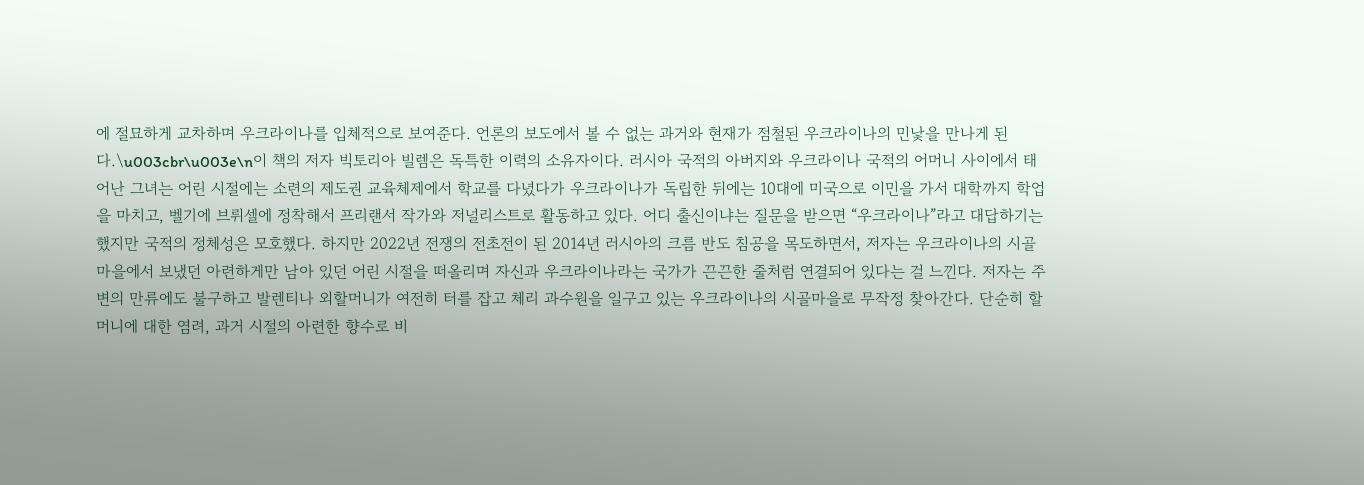에 절묘하게 교차하며 우크라이나를 입체적으로 보여준다. 언론의 보도에서 볼 수 없는 과거와 현재가 점철된 우크라이나의 민낯을 만나게 된다.\u003cbr\u003e\n이 책의 저자 빅토리아 빌렘은 독특한 이력의 소유자이다. 러시아 국적의 아버지와 우크라이나 국적의 어머니 사이에서 태어난 그녀는 어린 시절에는 소련의 제도권 교육체제에서 학교를 다녔다가 우크라이나가 독립한 뒤에는 10대에 미국으로 이민을 가서 대학까지 학업을 마치고, 벨기에 브뤼셀에 정착해서 프리랜서 작가와 저널리스트로 활동하고 있다. 어디 출신이냐는 질문을 받으면 “우크라이나”라고 대답하기는 했지만 국적의 정체성은 모호했다. 하지만 2022년 전쟁의 전초전이 된 2014년 러시아의 크름 반도 침공을 목도하면서, 저자는 우크라이나의 시골마을에서 보냈던 아련하게만 남아 있던 어린 시절을 떠올리며 자신과 우크라이나라는 국가가 끈끈한 줄처럼 연결되어 있다는 걸 느낀다. 저자는 주변의 만류에도 불구하고 발렌티나 외할머니가 여전히 터를 잡고 체리 과수원을 일구고 있는 우크라이나의 시골마을로 무작정 찾아간다. 단순히 할머니에 대한 염려, 과거 시절의 아련한 향수로 비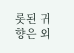롯된 귀향은 외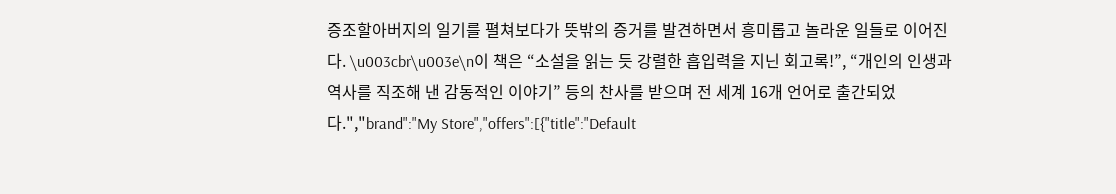증조할아버지의 일기를 펼쳐보다가 뜻밖의 증거를 발견하면서 흥미롭고 놀라운 일들로 이어진다. \u003cbr\u003e\n이 책은 “소설을 읽는 듯 강렬한 흡입력을 지닌 회고록!”, “개인의 인생과 역사를 직조해 낸 감동적인 이야기” 등의 찬사를 받으며 전 세계 16개 언어로 출간되었다.","brand":"My Store","offers":[{"title":"Default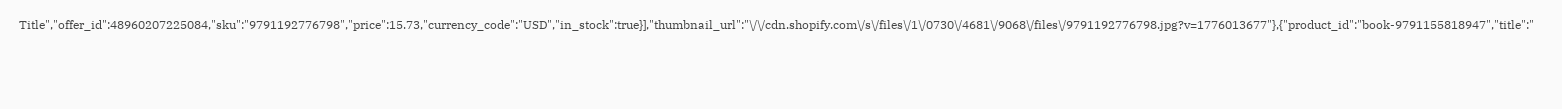Title","offer_id":48960207225084,"sku":"9791192776798","price":15.73,"currency_code":"USD","in_stock":true}],"thumbnail_url":"\/\/cdn.shopify.com\/s\/files\/1\/0730\/4681\/9068\/files\/9791192776798.jpg?v=1776013677"},{"product_id":"book-9791155818947","title":"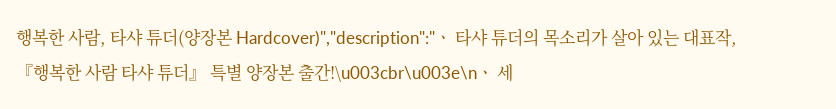행복한 사람, 타샤 튜더(양장본 Hardcover)","description":"ㆍ 타샤 튜더의 목소리가 살아 있는 대표작, 『행복한 사람 타샤 튜더』 특별 양장본 출간!\u003cbr\u003e\nㆍ 세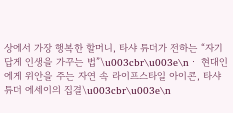상에서 가장 행복한 할머니, 타샤 튜더가 전하는 “자기답게 인생을 가꾸는 법”\u003cbr\u003e\nㆍ 현대인에게 위안을 주는 자연 속 라이프스타일 아이콘, 타샤 튜더 에세이의 집결\u003cbr\u003e\n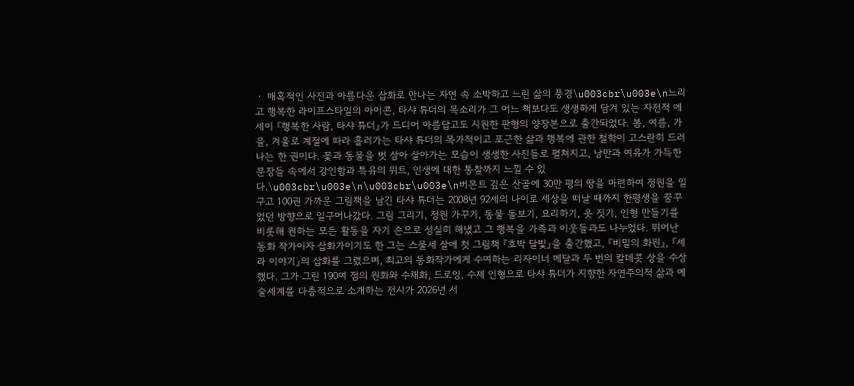ㆍ 매혹적인 사진과 아름다운 삽화로 만나는 자연 속 소박하고 느린 삶의 풍경\u003cbr\u003e\n느리고 행복한 라이프스타일의 아이콘, 타샤 튜더의 목소리가 그 어느 책보다도 생생하게 담겨 있는 자전적 에세이 『행복한 사람, 타샤 튜더』가 드디어 아름답고도 시원한 판형의 양장본으로 출간되었다. 봄, 여름, 가을, 겨울로 계절에 따라 흘러가는 타샤 튜더의 목가적이고 포근한 삶과 행복에 관한 철학이 고스란히 드러나는 한 권이다. 꽃과 동물을 벗 삼아 살아가는 모습이 생생한 사진들로 펼쳐지고, 낭만과 여유가 가득한 문장들 속에서 강인함과 특유의 위트, 인생에 대한 통찰까지 느낄 수 있다.\u003cbr\u003e\n\u003cbr\u003e\n버몬트 깊은 산골에 30만 평의 땅을 마련하여 정원을 일구고 100권 가까운 그림책을 남긴 타샤 튜더는 2008년 92세의 나이로 세상을 떠날 때까지 한평생을 꿈꾸었던 방향으로 일구어나갔다. 그림 그리기, 정원 가꾸기, 동물 돌보기, 요리하기, 옷 짓기, 인형 만들기를 비롯해 원하는 모든 활동을 자기 손으로 성실히 해냈고 그 행복을 가족과 이웃들과도 나누었다. 뛰어난 동화 작가이자 삽화가이기도 한 그는 스물세 살에 첫 그림책 『호박 달빛』을 출간했고, 『비밀의 화원』, 『세라 이야기』의 삽화를 그렸으며, 최고의 동화작가에게 수여하는 리자이너 메달과 두 번의 칼데콧 상을 수상했다. 그가 그린 190여 점의 원화와 수채화, 드로잉, 수제 인형으로 타샤 튜더가 지향한 자연주의적 삶과 예술세계를 다층적으로 소개하는 전시가 2026년 서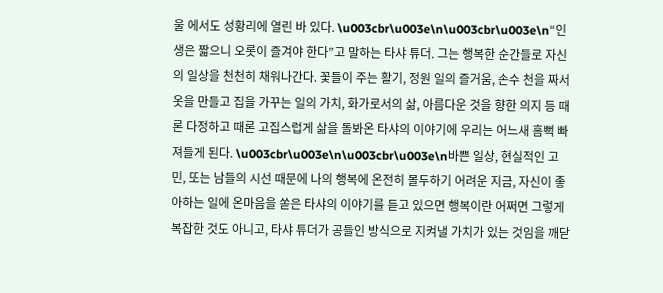울 에서도 성황리에 열린 바 있다. \u003cbr\u003e\n\u003cbr\u003e\n“인생은 짧으니 오롯이 즐겨야 한다”고 말하는 타샤 튜더. 그는 행복한 순간들로 자신의 일상을 천천히 채워나간다. 꽃들이 주는 활기, 정원 일의 즐거움, 손수 천을 짜서 옷을 만들고 집을 가꾸는 일의 가치, 화가로서의 삶, 아름다운 것을 향한 의지 등 때론 다정하고 때론 고집스럽게 삶을 돌봐온 타샤의 이야기에 우리는 어느새 흠뻑 빠져들게 된다. \u003cbr\u003e\n\u003cbr\u003e\n바쁜 일상, 현실적인 고민, 또는 남들의 시선 때문에 나의 행복에 온전히 몰두하기 어려운 지금, 자신이 좋아하는 일에 온마음을 쏟은 타샤의 이야기를 듣고 있으면 행복이란 어쩌면 그렇게 복잡한 것도 아니고, 타샤 튜더가 공들인 방식으로 지켜낼 가치가 있는 것임을 깨닫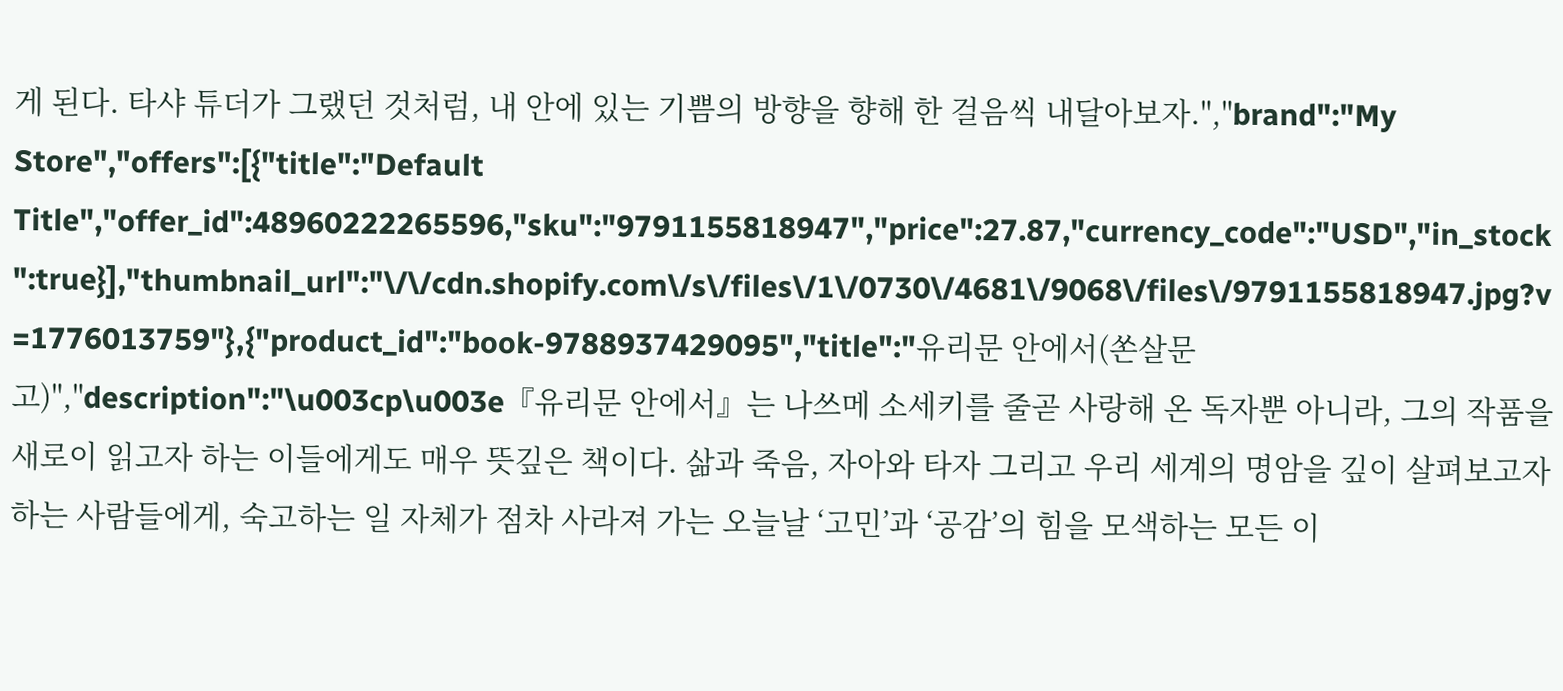게 된다. 타샤 튜더가 그랬던 것처럼, 내 안에 있는 기쁨의 방향을 향해 한 걸음씩 내달아보자.","brand":"My Store","offers":[{"title":"Default Title","offer_id":48960222265596,"sku":"9791155818947","price":27.87,"currency_code":"USD","in_stock":true}],"thumbnail_url":"\/\/cdn.shopify.com\/s\/files\/1\/0730\/4681\/9068\/files\/9791155818947.jpg?v=1776013759"},{"product_id":"book-9788937429095","title":"유리문 안에서(쏜살문고)","description":"\u003cp\u003e『유리문 안에서』는 나쓰메 소세키를 줄곧 사랑해 온 독자뿐 아니라, 그의 작품을 새로이 읽고자 하는 이들에게도 매우 뜻깊은 책이다. 삶과 죽음, 자아와 타자 그리고 우리 세계의 명암을 깊이 살펴보고자 하는 사람들에게, 숙고하는 일 자체가 점차 사라져 가는 오늘날 ‘고민’과 ‘공감’의 힘을 모색하는 모든 이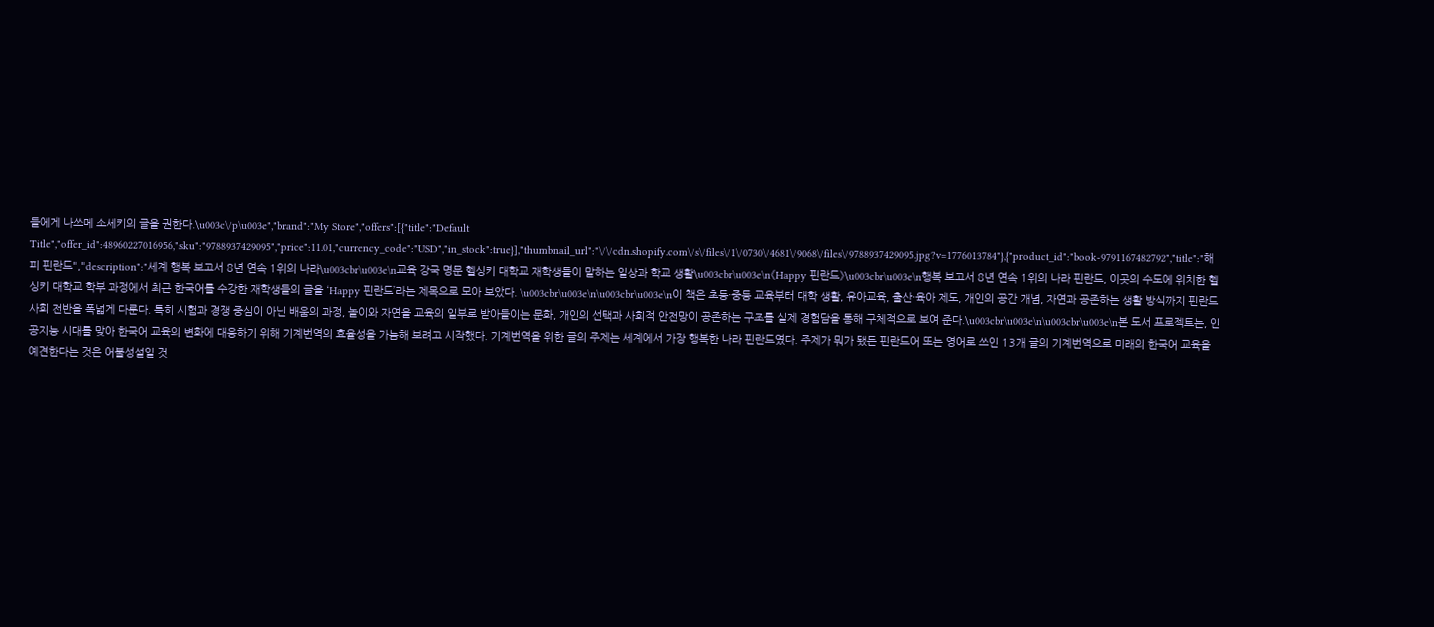들에게 나쓰메 소세키의 글을 권한다.\u003c\/p\u003e","brand":"My Store","offers":[{"title":"Default Title","offer_id":48960227016956,"sku":"9788937429095","price":11.01,"currency_code":"USD","in_stock":true}],"thumbnail_url":"\/\/cdn.shopify.com\/s\/files\/1\/0730\/4681\/9068\/files\/9788937429095.jpg?v=1776013784"},{"product_id":"book-9791167482792","title":"해피 핀란드","description":"세계 행복 보고서 8년 연속 1위의 나라\u003cbr\u003e\n교육 강국 명문 헬싱키 대학교 재학생들이 말하는 일상과 학교 생활\u003cbr\u003e\n《Happy 핀란드》\u003cbr\u003e\n행복 보고서 8년 연속 1위의 나라 핀란드, 이곳의 수도에 위치한 헬싱키 대학교 학부 과정에서 최근 한국어를 수강한 재학생들의 글을 ‘Happy 핀란드’라는 제목으로 모아 보았다. \u003cbr\u003e\n\u003cbr\u003e\n이 책은 초등·중등 교육부터 대학 생활, 유아교육, 출산·육아 제도, 개인의 공간 개념, 자연과 공존하는 생활 방식까지 핀란드 사회 전반을 폭넓게 다룬다. 특히 시험과 경쟁 중심이 아닌 배움의 과정, 놀이와 자연을 교육의 일부로 받아들이는 문화, 개인의 선택과 사회적 안전망이 공존하는 구조를 실제 경험담을 통해 구체적으로 보여 준다.\u003cbr\u003e\n\u003cbr\u003e\n본 도서 프로젝트는, 인공지능 시대를 맞아 한국어 교육의 변화에 대응하기 위해 기계번역의 효율성을 가늠해 보려고 시작했다. 기계번역을 위한 글의 주제는 세계에서 가장 행복한 나라 핀란드였다. 주제가 뭐가 됐든 핀란드어 또는 영어로 쓰인 13개 글의 기계번역으로 미래의 한국어 교육을 예견한다는 것은 어불성설일 것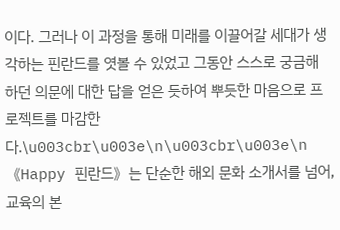이다. 그러나 이 과정을 통해 미래를 이끌어갈 세대가 생각하는 핀란드를 엿볼 수 있었고 그동안 스스로 궁금해 하던 의문에 대한 답을 얻은 듯하여 뿌듯한 마음으로 프로젝트를 마감한다.\u003cbr\u003e\n\u003cbr\u003e\n《Happy 핀란드》는 단순한 해외 문화 소개서를 넘어, 교육의 본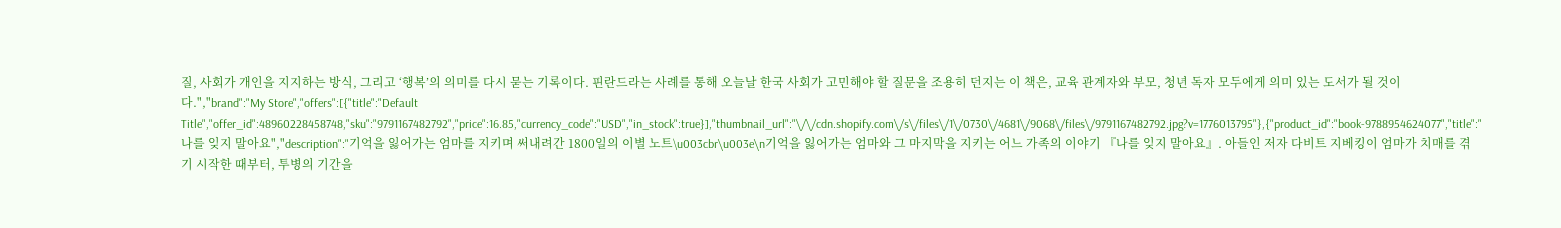질, 사회가 개인을 지지하는 방식, 그리고 ‘행복’의 의미를 다시 묻는 기록이다. 핀란드라는 사례를 통해 오늘날 한국 사회가 고민해야 할 질문을 조용히 던지는 이 책은, 교육 관계자와 부모, 청년 독자 모두에게 의미 있는 도서가 될 것이다.","brand":"My Store","offers":[{"title":"Default Title","offer_id":48960228458748,"sku":"9791167482792","price":16.85,"currency_code":"USD","in_stock":true}],"thumbnail_url":"\/\/cdn.shopify.com\/s\/files\/1\/0730\/4681\/9068\/files\/9791167482792.jpg?v=1776013795"},{"product_id":"book-9788954624077","title":"나를 잊지 말아요","description":"기억을 잃어가는 엄마를 지키며 써내려간 1800일의 이별 노트\u003cbr\u003e\n기억을 잃어가는 엄마와 그 마지막을 지키는 어느 가족의 이야기 『나를 잊지 말아요』. 아들인 저자 다비트 지베킹이 엄마가 치매를 겪기 시작한 때부터, 투병의 기간을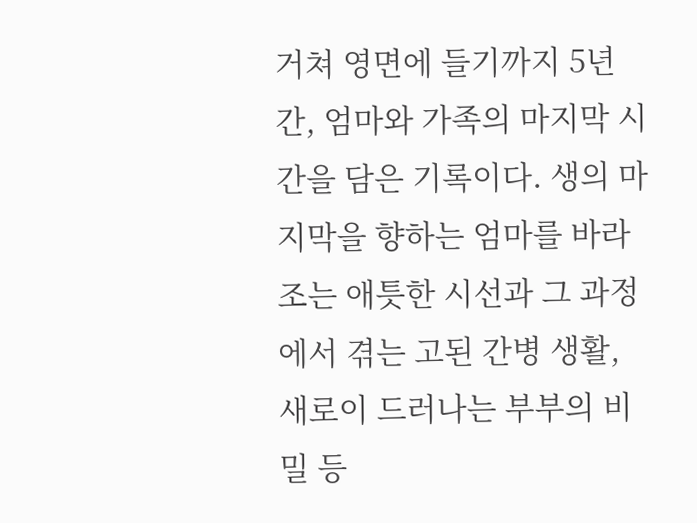거쳐 영면에 들기까지 5년간, 엄마와 가족의 마지막 시간을 담은 기록이다. 생의 마지막을 향하는 엄마를 바라조는 애틋한 시선과 그 과정에서 겪는 고된 간병 생활, 새로이 드러나는 부부의 비밀 등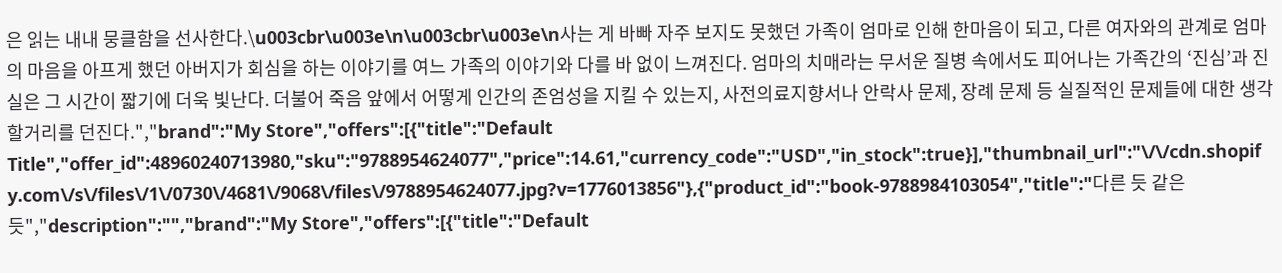은 읽는 내내 뭉클함을 선사한다.\u003cbr\u003e\n\u003cbr\u003e\n사는 게 바빠 자주 보지도 못했던 가족이 엄마로 인해 한마음이 되고, 다른 여자와의 관계로 엄마의 마음을 아프게 했던 아버지가 회심을 하는 이야기를 여느 가족의 이야기와 다를 바 없이 느껴진다. 엄마의 치매라는 무서운 질병 속에서도 피어나는 가족간의 ‘진심’과 진실은 그 시간이 짧기에 더욱 빛난다. 더불어 죽음 앞에서 어떻게 인간의 존엄성을 지킬 수 있는지, 사전의료지향서나 안락사 문제, 장례 문제 등 실질적인 문제들에 대한 생각할거리를 던진다.","brand":"My Store","offers":[{"title":"Default Title","offer_id":48960240713980,"sku":"9788954624077","price":14.61,"currency_code":"USD","in_stock":true}],"thumbnail_url":"\/\/cdn.shopify.com\/s\/files\/1\/0730\/4681\/9068\/files\/9788954624077.jpg?v=1776013856"},{"product_id":"book-9788984103054","title":"다른 듯 같은 듯","description":"","brand":"My Store","offers":[{"title":"Default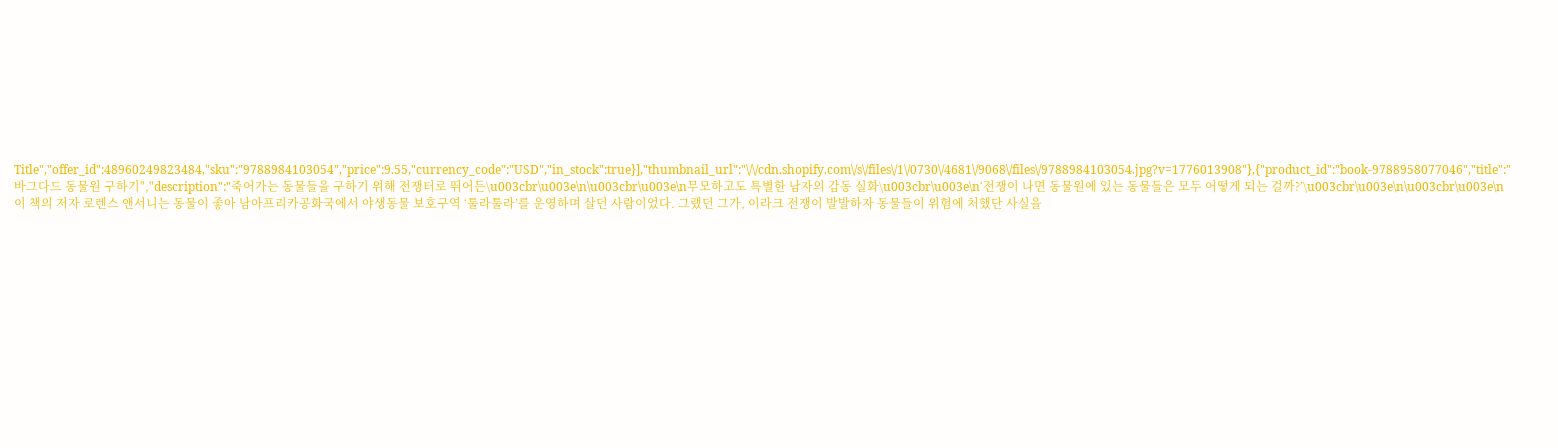Title","offer_id":48960249823484,"sku":"9788984103054","price":9.55,"currency_code":"USD","in_stock":true}],"thumbnail_url":"\/\/cdn.shopify.com\/s\/files\/1\/0730\/4681\/9068\/files\/9788984103054.jpg?v=1776013908"},{"product_id":"book-9788958077046","title":"바그다드 동물원 구하기","description":"죽어가는 동물들을 구하기 위해 전쟁터로 뛰어든\u003cbr\u003e\n\u003cbr\u003e\n무모하고도 특별한 남자의 감동 실화\u003cbr\u003e\n‘전쟁이 나면 동물원에 있는 동물들은 모두 어떻게 되는 걸까?’\u003cbr\u003e\n\u003cbr\u003e\n 이 책의 저자 로렌스 앤서니는 동물이 좋아 남아프리카공화국에서 야생동물 보호구역 ‘툴라툴라’를 운영하며 살던 사람이었다. 그랬던 그가, 이라크 전쟁이 발발하자 동물들이 위험에 처했단 사실을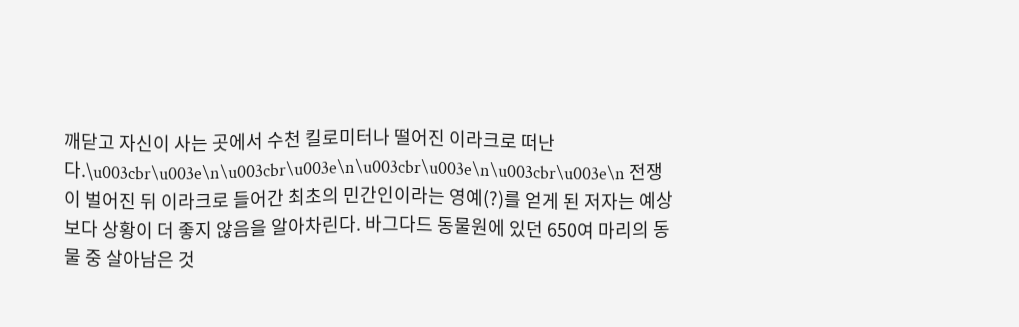깨닫고 자신이 사는 곳에서 수천 킬로미터나 떨어진 이라크로 떠난다.\u003cbr\u003e\n\u003cbr\u003e\n\u003cbr\u003e\n\u003cbr\u003e\n 전쟁이 벌어진 뒤 이라크로 들어간 최초의 민간인이라는 영예(?)를 얻게 된 저자는 예상보다 상황이 더 좋지 않음을 알아차린다. 바그다드 동물원에 있던 650여 마리의 동물 중 살아남은 것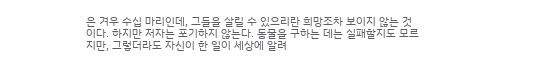은 겨우 수십 마리인데, 그들을 살릴 수 있으리란 희망조차 보이지 않는 것이다. 하지만 저자는 포기하지 않는다. 동물을 구하는 데는 실패할지도 모르지만, 그렇더라도 자신이 한 일이 세상에 알려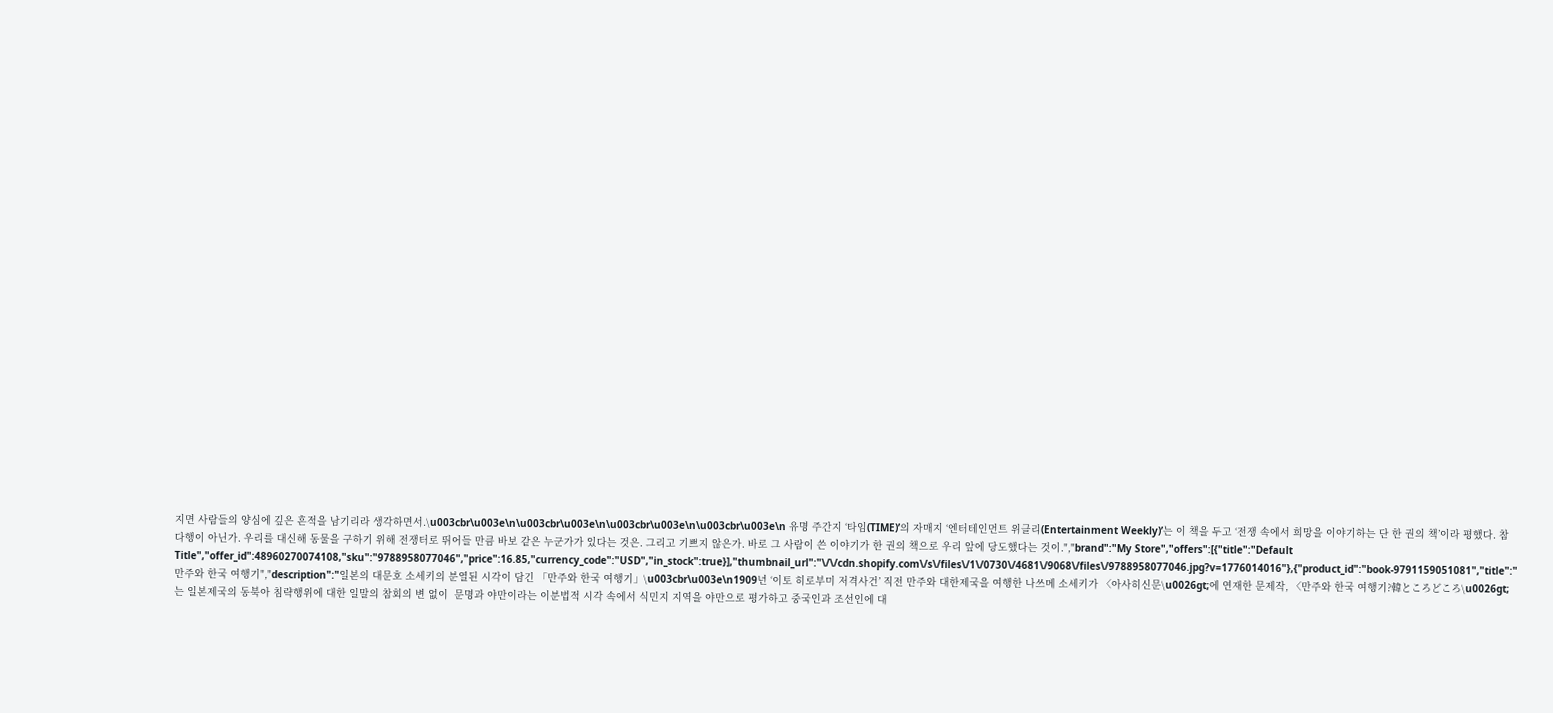지면 사람들의 양심에 깊은 흔적을 남기리라 생각하면서.\u003cbr\u003e\n\u003cbr\u003e\n\u003cbr\u003e\n\u003cbr\u003e\n 유명 주간지 ‘타임(TIME)’의 자매지 ‘엔터테인먼트 위클리(Entertainment Weekly)’는 이 책을 두고 ‘전쟁 속에서 희망을 이야기하는 단 한 권의 책’이라 평했다. 참 다행이 아닌가. 우리를 대신해 동물을 구하기 위해 전쟁터로 뛰어들 만큼 바보 같은 누군가가 있다는 것은. 그리고 기쁘지 않은가. 바로 그 사람이 쓴 이야기가 한 권의 책으로 우리 앞에 당도했다는 것이.","brand":"My Store","offers":[{"title":"Default Title","offer_id":48960270074108,"sku":"9788958077046","price":16.85,"currency_code":"USD","in_stock":true}],"thumbnail_url":"\/\/cdn.shopify.com\/s\/files\/1\/0730\/4681\/9068\/files\/9788958077046.jpg?v=1776014016"},{"product_id":"book-9791159051081","title":"만주와 한국 여행기","description":"일본의 대문호 소세키의 분열된 시각이 담긴 「만주와 한국 여행기」\u003cbr\u003e\n1909년 ‘이토 히로부미 저격사건’ 직전 만주와 대한제국을 여행한 나쓰메 소세키가 〈아사히신문\u0026gt;에 연재한 문제작, 〈만주와 한국 여행기?韓ところどころ\u0026gt;는 일본제국의 동북아 침략행위에 대한 일말의 참회의 변 없이  문명과 야만이라는 이분법적 시각 속에서 식민지 지역을 야만으로 평가하고 중국인과 조선인에 대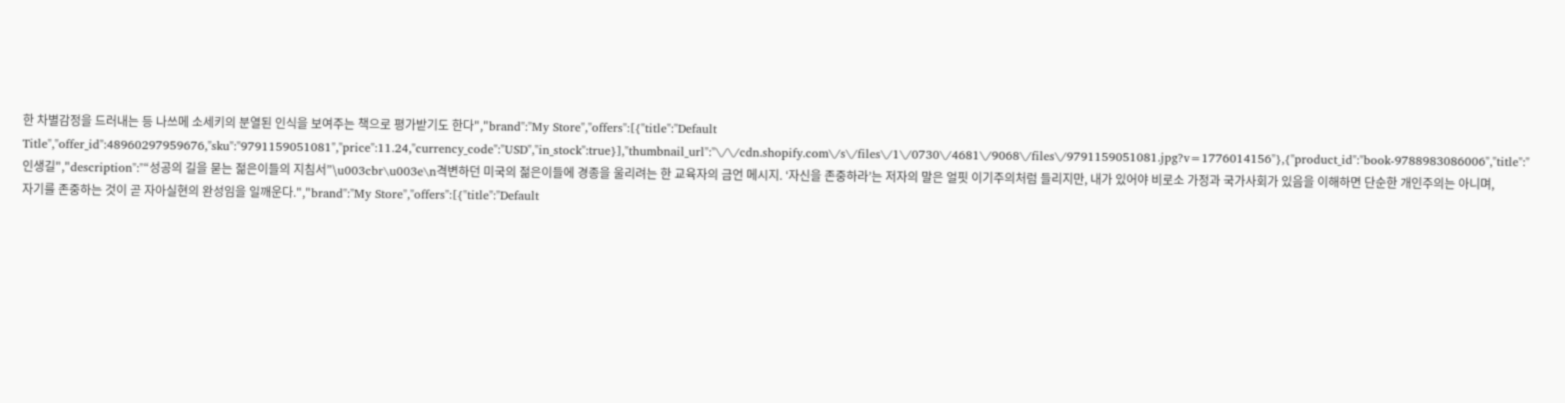한 차별감정을 드러내는 등 나쓰메 소세키의 분열된 인식을 보여주는 책으로 평가받기도 한다","brand":"My Store","offers":[{"title":"Default Title","offer_id":48960297959676,"sku":"9791159051081","price":11.24,"currency_code":"USD","in_stock":true}],"thumbnail_url":"\/\/cdn.shopify.com\/s\/files\/1\/0730\/4681\/9068\/files\/9791159051081.jpg?v=1776014156"},{"product_id":"book-9788983086006","title":"인생길","description":"“성공의 길을 묻는 젊은이들의 지침서”\u003cbr\u003e\n격변하던 미국의 젊은이들에 경종을 울리려는 한 교육자의 금언 메시지. ‘자신을 존중하라’는 저자의 말은 얼핏 이기주의처럼 들리지만, 내가 있어야 비로소 가정과 국가사회가 있음을 이해하면 단순한 개인주의는 아니며, 자기를 존중하는 것이 곧 자아실현의 완성임을 일깨운다.","brand":"My Store","offers":[{"title":"Default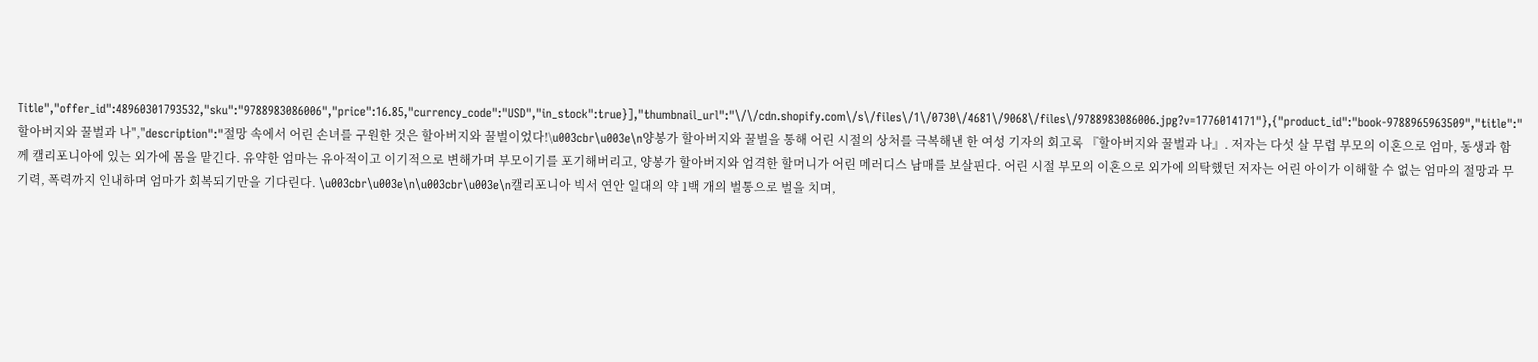Title","offer_id":48960301793532,"sku":"9788983086006","price":16.85,"currency_code":"USD","in_stock":true}],"thumbnail_url":"\/\/cdn.shopify.com\/s\/files\/1\/0730\/4681\/9068\/files\/9788983086006.jpg?v=1776014171"},{"product_id":"book-9788965963509","title":"할아버지와 꿀벌과 나","description":"절망 속에서 어린 손녀를 구원한 것은 할아버지와 꿀벌이었다!\u003cbr\u003e\n양봉가 할아버지와 꿀벌을 통해 어린 시절의 상처를 극복해낸 한 여성 기자의 회고록 『할아버지와 꿀벌과 나』. 저자는 다섯 살 무렵 부모의 이혼으로 엄마, 동생과 함께 캘리포니아에 있는 외가에 몸을 맡긴다. 유약한 엄마는 유아적이고 이기적으로 변해가며 부모이기를 포기해버리고, 양봉가 할아버지와 엄격한 할머니가 어린 메러디스 남매를 보살핀다. 어린 시절 부모의 이혼으로 외가에 의탁했던 저자는 어린 아이가 이해할 수 없는 엄마의 절망과 무기력, 폭력까지 인내하며 엄마가 회복되기만을 기다린다. \u003cbr\u003e\n\u003cbr\u003e\n캘리포니아 빅서 연안 일대의 약 1백 개의 벌통으로 벌을 치며,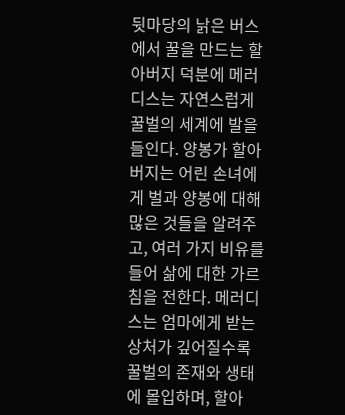뒷마당의 낡은 버스에서 꿀을 만드는 할아버지 덕분에 메러디스는 자연스럽게 꿀벌의 세계에 발을 들인다. 양봉가 할아버지는 어린 손녀에게 벌과 양봉에 대해 많은 것들을 알려주고, 여러 가지 비유를 들어 삶에 대한 가르침을 전한다. 메러디스는 엄마에게 받는 상처가 깊어질수록 꿀벌의 존재와 생태에 몰입하며, 할아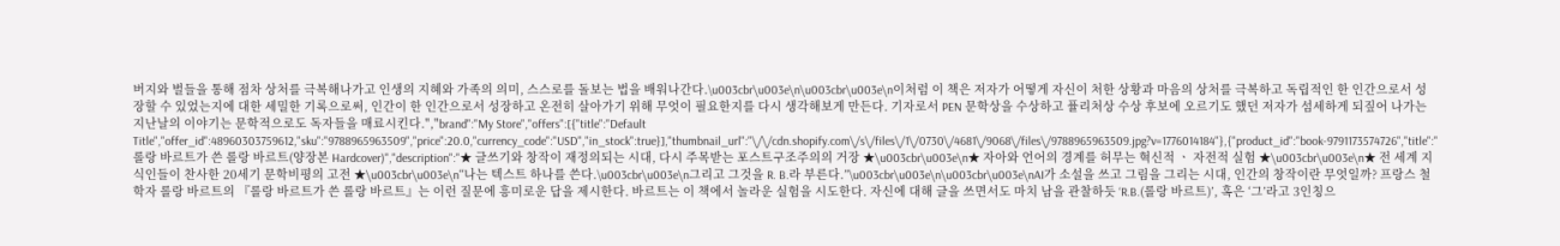버지와 벌들을 통해 점차 상처를 극복해나가고 인생의 지혜와 가족의 의미, 스스로를 돌보는 법을 배워나간다.\u003cbr\u003e\n\u003cbr\u003e\n이처럼 이 책은 저자가 어떻게 자신이 처한 상황과 마음의 상처를 극복하고 독립적인 한 인간으로서 성장할 수 있었는지에 대한 세밀한 기록으로써, 인간이 한 인간으로서 성장하고 온전히 살아가기 위해 무엇이 필요한지를 다시 생각해보게 만든다. 기자로서 PEN 문학상을 수상하고 퓰리처상 수상 후보에 오르기도 했던 저자가 섬세하게 되짚어 나가는 지난날의 이야기는 문학적으로도 독자들을 매료시킨다.","brand":"My Store","offers":[{"title":"Default Title","offer_id":48960303759612,"sku":"9788965963509","price":20.0,"currency_code":"USD","in_stock":true}],"thumbnail_url":"\/\/cdn.shopify.com\/s\/files\/1\/0730\/4681\/9068\/files\/9788965963509.jpg?v=1776014184"},{"product_id":"book-9791173574726","title":"롤랑 바르트가 쓴 롤랑 바르트(양장본 Hardcover)","description":"★ 글쓰기와 창작이 재정의되는 시대, 다시 주목받는 포스트구조주의의 거장 ★\u003cbr\u003e\n★ 자아와 언어의 경계를 허무는 혁신적 ㆍ 자전적 실험 ★\u003cbr\u003e\n★ 전 세계 지식인들이 찬사한 20세기 문학비평의 고전 ★\u003cbr\u003e\n“나는 텍스트 하나를 쓴다.\u003cbr\u003e\n그리고 그것을 R. B.라 부른다.”\u003cbr\u003e\n\u003cbr\u003e\nAI가 소설을 쓰고 그림을 그리는 시대, 인간의 창작이란 무엇일까? 프랑스 철학자 롤랑 바르트의 『롤랑 바르트가 쓴 롤랑 바르트』는 이런 질문에 흥미로운 답을 제시한다. 바르트는 이 책에서 놀라운 실험을 시도한다. 자신에 대해 글을 쓰면서도 마치 남을 관찰하듯 ‘R.B.(롤랑 바르트)’, 혹은 ‘그’라고 3인칭으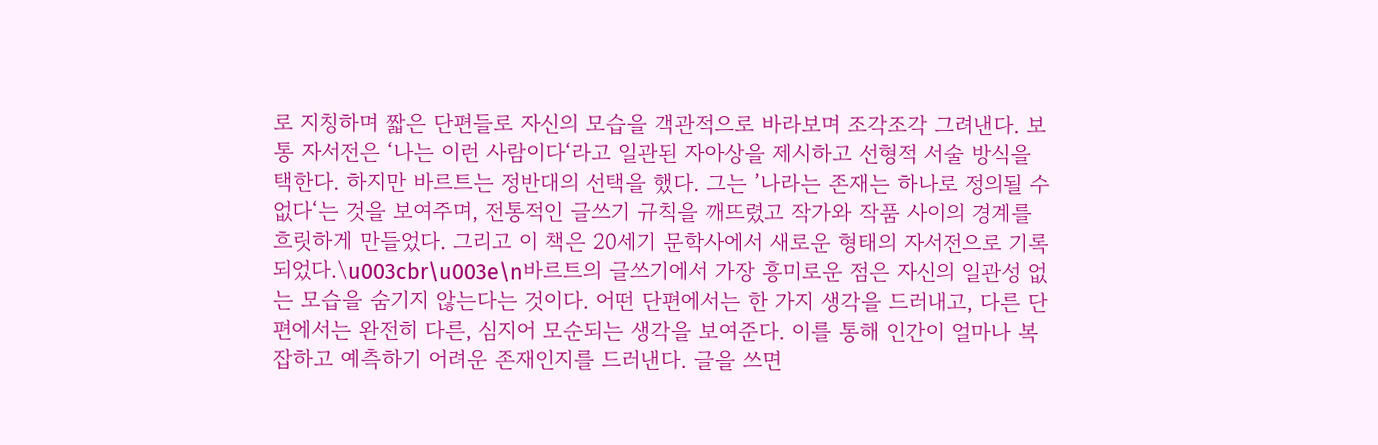로 지칭하며 짧은 단편들로 자신의 모습을 객관적으로 바라보며 조각조각 그려낸다. 보통 자서전은 ‘나는 이런 사람이다‘라고 일관된 자아상을 제시하고 선형적 서술 방식을 택한다. 하지만 바르트는 정반대의 선택을 했다. 그는 ’나라는 존재는 하나로 정의될 수 없다‘는 것을 보여주며, 전통적인 글쓰기 규칙을 깨뜨렸고 작가와 작품 사이의 경계를 흐릿하게 만들었다. 그리고 이 책은 20세기 문학사에서 새로운 형태의 자서전으로 기록되었다.\u003cbr\u003e\n바르트의 글쓰기에서 가장 흥미로운 점은 자신의 일관성 없는 모습을 숨기지 않는다는 것이다. 어떤 단편에서는 한 가지 생각을 드러내고, 다른 단편에서는 완전히 다른, 심지어 모순되는 생각을 보여준다. 이를 통해 인간이 얼마나 복잡하고 예측하기 어려운 존재인지를 드러낸다. 글을 쓰면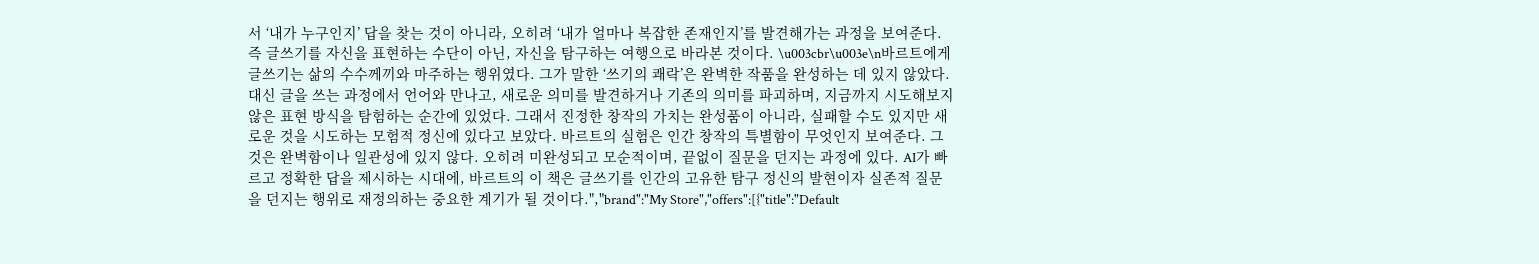서 ‘내가 누구인지’ 답을 찾는 것이 아니라, 오히려 ‘내가 얼마나 복잡한 존재인지’를 발견해가는 과정을 보여준다. 즉 글쓰기를 자신을 표현하는 수단이 아닌, 자신을 탐구하는 여행으로 바라본 것이다. \u003cbr\u003e\n바르트에게 글쓰기는 삶의 수수께끼와 마주하는 행위였다. 그가 말한 ‘쓰기의 쾌락’은 완벽한 작품을 완성하는 데 있지 않았다. 대신 글을 쓰는 과정에서 언어와 만나고, 새로운 의미를 발견하거나 기존의 의미를 파괴하며, 지금까지 시도해보지 않은 표현 방식을 탐험하는 순간에 있었다. 그래서 진정한 창작의 가치는 완성품이 아니라, 실패할 수도 있지만 새로운 것을 시도하는 모험적 정신에 있다고 보았다. 바르트의 실험은 인간 창작의 특별함이 무엇인지 보여준다. 그것은 완벽함이나 일관성에 있지 않다. 오히려 미완성되고 모순적이며, 끝없이 질문을 던지는 과정에 있다. AI가 빠르고 정확한 답을 제시하는 시대에, 바르트의 이 책은 글쓰기를 인간의 고유한 탐구 정신의 발현이자 실존적 질문을 던지는 행위로 재정의하는 중요한 계기가 될 것이다.","brand":"My Store","offers":[{"title":"Default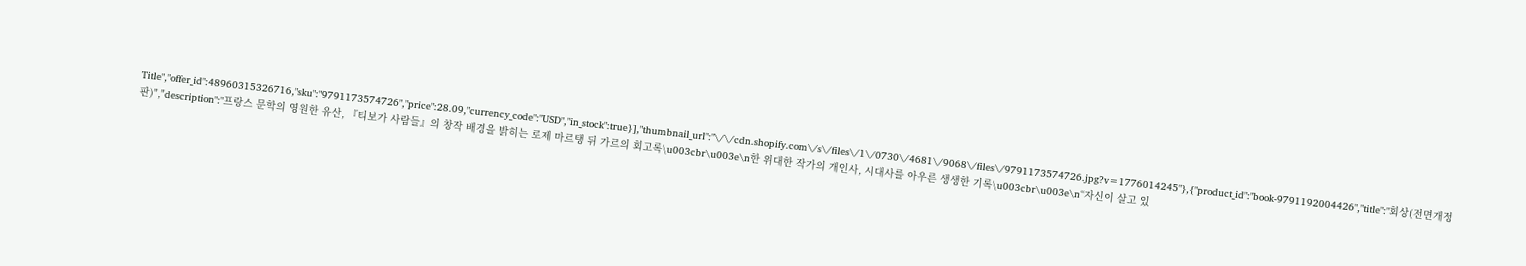Title","offer_id":48960315326716,"sku":"9791173574726","price":28.09,"currency_code":"USD","in_stock":true}],"thumbnail_url":"\/\/cdn.shopify.com\/s\/files\/1\/0730\/4681\/9068\/files\/9791173574726.jpg?v=1776014245"},{"product_id":"book-9791192004426","title":"회상(전면개정판)","description":"프랑스 문학의 영원한 유산, 『티보가 사람들』의 창작 배경을 밝히는 로제 마르탱 뒤 가르의 회고록\u003cbr\u003e\n한 위대한 작가의 개인사, 시대사를 아우른 생생한 기록\u003cbr\u003e\n“자신이 살고 있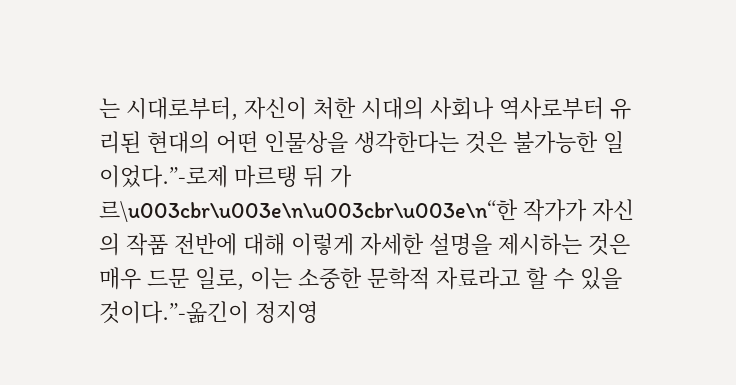는 시대로부터, 자신이 처한 시대의 사회나 역사로부터 유리된 현대의 어떤 인물상을 생각한다는 것은 불가능한 일이었다.”-로제 마르탱 뒤 가르\u003cbr\u003e\n\u003cbr\u003e\n“한 작가가 자신의 작품 전반에 대해 이렇게 자세한 설명을 제시하는 것은 매우 드문 일로, 이는 소중한 문학적 자료라고 할 수 있을 것이다.”-옮긴이 정지영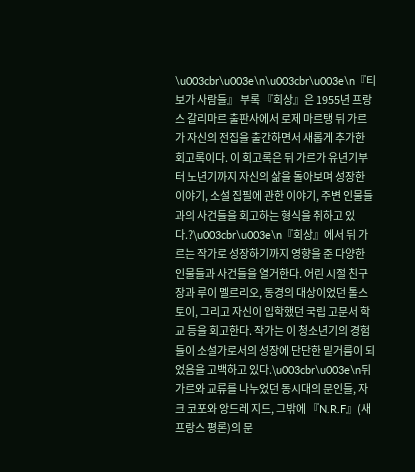\u003cbr\u003e\n\u003cbr\u003e\n『티보가 사람들』 부록 『회상』은 1955년 프랑스 갈리마르 출판사에서 로제 마르탱 뒤 가르가 자신의 전집을 출간하면서 새롭게 추가한 회고록이다. 이 회고록은 뒤 가르가 유년기부터 노년기까지 자신의 삶을 돌아보며 성장한 이야기, 소설 집필에 관한 이야기, 주변 인물들과의 사건들을 회고하는 형식을 취하고 있다.?\u003cbr\u003e\n『회상』에서 뒤 가르는 작가로 성장하기까지 영향을 준 다양한 인물들과 사건들을 열거한다. 어린 시절 친구 장과 루이 멜르리오, 동경의 대상이었던 톨스토이, 그리고 자신이 입학했던 국립 고문서 학교 등을 회고한다. 작가는 이 청소년기의 경험들이 소설가로서의 성장에 단단한 밑거름이 되었음을 고백하고 있다.\u003cbr\u003e\n뒤 가르와 교류를 나누었던 동시대의 문인들, 자크 코포와 앙드레 지드, 그밖에 『N.R.F』(새 프랑스 평론)의 문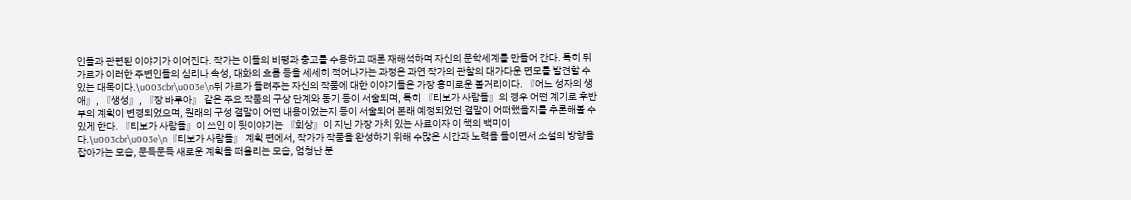인들과 관련된 이야기가 이어진다. 작가는 이들의 비평과 충고를 수용하고 때론 재해석하며 자신의 문학세계를 만들어 간다. 특히 뒤 가르가 이러한 주변인들의 심리나 속성, 대화의 흐름 등을 세세히 적어나가는 과정은 과연 작가의 관찰의 대가다운 면모를 발견할 수 있는 대목이다.\u003cbr\u003e\n뒤 가르가 들려주는 자신의 작품에 대한 이야기들은 가장 흥미로운 볼거리이다. 『어느 성자의 생애』, 『생성』, 『장 바루아』 같은 주요 작품의 구상 단계와 동기 등이 서술되며, 특히 『티보가 사람들』의 경우 어떤 계기로 후반부의 계획이 변경되었으며, 원래의 구성 결말이 어떤 내용이었는지 등이 서술되어 본래 예정되었던 결말이 어떠했을지를 추론해볼 수 있게 한다. 『티보가 사람들』이 쓰인 이 뒷이야기는 『회상』이 지닌 가장 가치 있는 사료이자 이 책의 백미이다.\u003cbr\u003e\n『티보가 사람들』 계획 편에서, 작가가 작품을 완성하기 위해 수많은 시간과 노력을 들이면서 소설의 방향을 잡아가는 모습, 문득문득 새로운 계획을 떠올리는 모습, 엄청난 분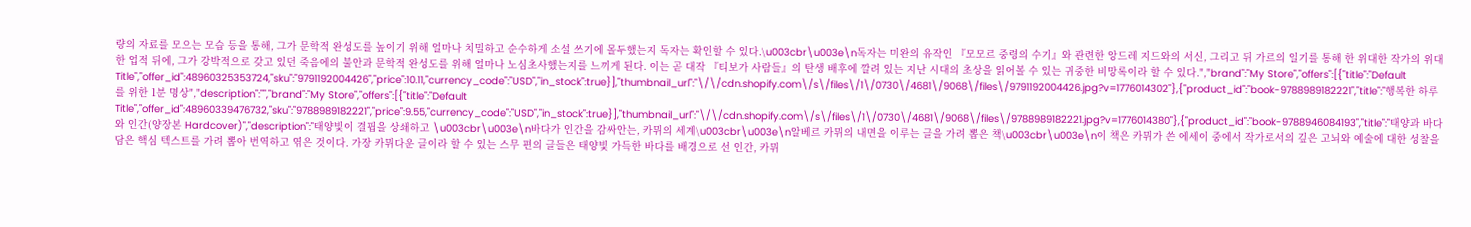량의 자료를 모으는 모습 등을 통해, 그가 문학적 완성도를 높이기 위해 얼마나 치밀하고 순수하게 소설 쓰기에 몰두했는지 독자는 확인할 수 있다.\u003cbr\u003e\n독자는 미완의 유작인 『모모르 중령의 수기』와 관련한 앙드레 지드와의 서신, 그리고 뒤 가르의 일기를 통해 한 위대한 작가의 위대한 업적 뒤에, 그가 강박적으로 갖고 있던 죽음에의 불안과 문학적 완성도를 위해 얼마나 노심초사했는지를 느끼게 된다. 이는 곧 대작 『티보가 사람들』의 탄생 배후에 깔려 있는 지난 시대의 초상을 읽어볼 수 있는 귀중한 비망록이라 할 수 있다.","brand":"My Store","offers":[{"title":"Default Title","offer_id":48960325353724,"sku":"9791192004426","price":10.11,"currency_code":"USD","in_stock":true}],"thumbnail_url":"\/\/cdn.shopify.com\/s\/files\/1\/0730\/4681\/9068\/files\/9791192004426.jpg?v=1776014302"},{"product_id":"book-9788989182221","title":"행복한 하루를 위한 1분 명상","description":"","brand":"My Store","offers":[{"title":"Default Title","offer_id":48960339476732,"sku":"9788989182221","price":9.55,"currency_code":"USD","in_stock":true}],"thumbnail_url":"\/\/cdn.shopify.com\/s\/files\/1\/0730\/4681\/9068\/files\/9788989182221.jpg?v=1776014380"},{"product_id":"book-9788946084193","title":"태양과 바다와 인간(양장본 Hardcover)","description":"태양빛이 결핍을 상쇄하고 \u003cbr\u003e\n바다가 인간을 감싸안는, 카뮈의 세계\u003cbr\u003e\n알베르 카뮈의 내면을 이루는 글을 가려 뽑은 책\u003cbr\u003e\n이 책은 카뮈가 쓴 에세이 중에서 작가로서의 깊은 고뇌와 예술에 대한 성찰을 담은 핵심 텍스트를 가려 뽑아 번역하고 엮은 것이다. 가장 카뮈다운 글이라 할 수 있는 스무 편의 글들은 태양빛 가득한 바다를 배경으로 선 인간, 카뮈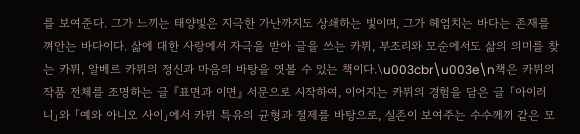를 보여준다. 그가 느끼는 태양빛은 지극한 가난까지도 상쇄하는 빛이며, 그가 헤엄치는 바다는 존재를 껴안는 바다이다. 삶에 대한 사랑에서 자극을 받아 글을 쓰는 카뮈, 부조리와 모순에서도 삶의 의미를 찾는 카뮈, 알베르 카뮈의 정신과 마음의 바탕을 엿볼 수 있는 책이다.\u003cbr\u003e\n책은 카뮈의 작품 전체를 조명하는 글 『표면과 이면』 서문으로 시작하여, 이어지는 카뮈의 경험을 담은 글 「아이러니」와 「예와 아니오 사이」에서 카뮈 특유의 균형과 절제를 바탕으로, 실존이 보여주는 수수께끼 같은 모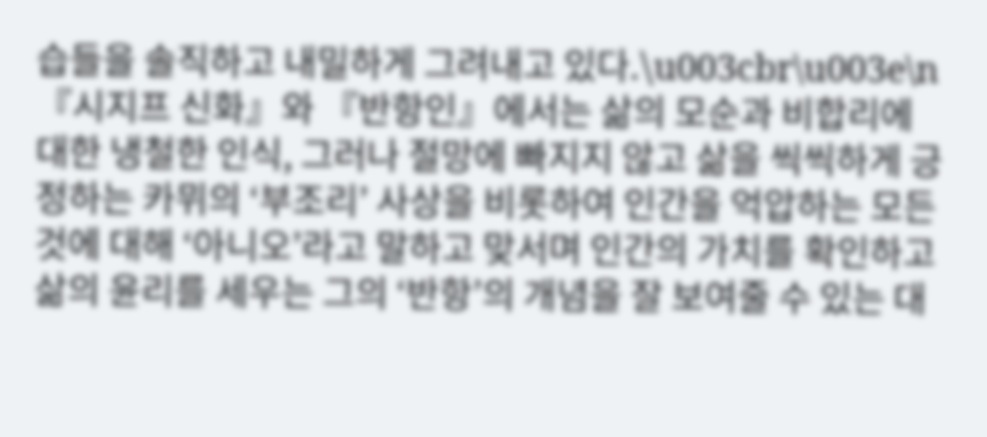습들을 솔직하고 내밀하게 그려내고 있다.\u003cbr\u003e\n『시지프 신화』와 『반항인』에서는 삶의 모순과 비합리에 대한 냉철한 인식, 그러나 절망에 빠지지 않고 삶을 씩씩하게 긍정하는 카뮈의 ‘부조리’ 사상을 비롯하여 인간을 억압하는 모든 것에 대해 ‘아니오’라고 말하고 맞서며 인간의 가치를 확인하고 삶의 윤리를 세우는 그의 ‘반항’의 개념을 잘 보여줄 수 있는 대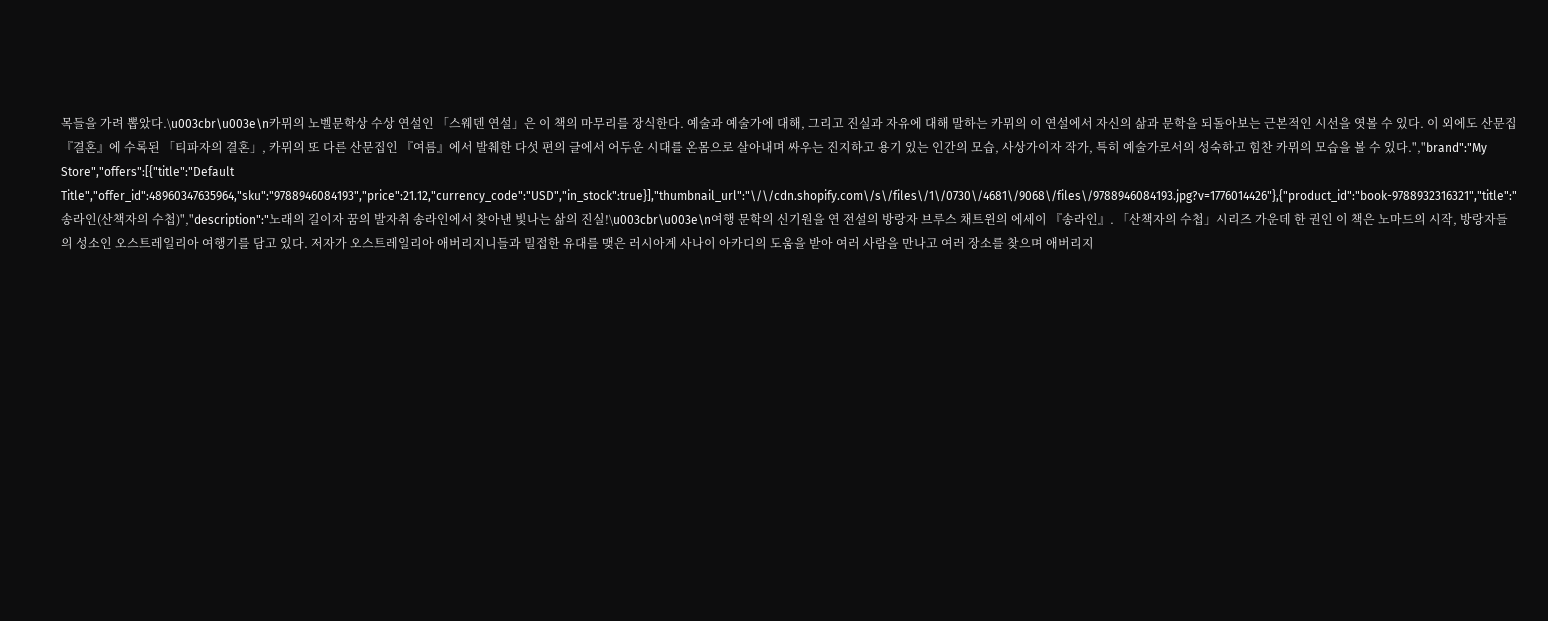목들을 가려 뽑았다.\u003cbr\u003e\n카뮈의 노벨문학상 수상 연설인 「스웨덴 연설」은 이 책의 마무리를 장식한다. 예술과 예술가에 대해, 그리고 진실과 자유에 대해 말하는 카뮈의 이 연설에서 자신의 삶과 문학을 되돌아보는 근본적인 시선을 엿볼 수 있다. 이 외에도 산문집 『결혼』에 수록된 「티파자의 결혼」, 카뮈의 또 다른 산문집인 『여름』에서 발췌한 다섯 편의 글에서 어두운 시대를 온몸으로 살아내며 싸우는 진지하고 용기 있는 인간의 모습, 사상가이자 작가, 특히 예술가로서의 성숙하고 힘찬 카뮈의 모습을 볼 수 있다.","brand":"My Store","offers":[{"title":"Default Title","offer_id":48960347635964,"sku":"9788946084193","price":21.12,"currency_code":"USD","in_stock":true}],"thumbnail_url":"\/\/cdn.shopify.com\/s\/files\/1\/0730\/4681\/9068\/files\/9788946084193.jpg?v=1776014426"},{"product_id":"book-9788932316321","title":"송라인(산책자의 수첩)","description":"노래의 길이자 꿈의 발자취 송라인에서 찾아낸 빛나는 삶의 진실!\u003cbr\u003e\n여행 문학의 신기원을 연 전설의 방랑자 브루스 채트윈의 에세이 『송라인』. 「산책자의 수첩」시리즈 가운데 한 권인 이 책은 노마드의 시작, 방랑자들의 성소인 오스트레일리아 여행기를 담고 있다. 저자가 오스트레일리아 애버리지니들과 밀접한 유대를 맺은 러시아계 사나이 아카디의 도움을 받아 여러 사람을 만나고 여러 장소를 찾으며 애버리지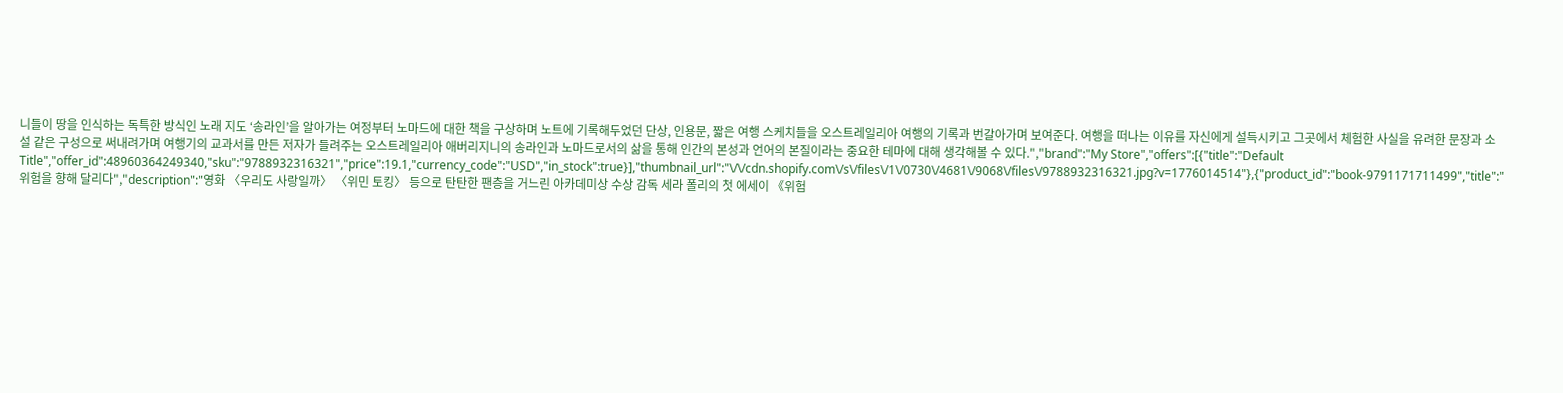니들이 땅을 인식하는 독특한 방식인 노래 지도 ‘송라인’을 알아가는 여정부터 노마드에 대한 책을 구상하며 노트에 기록해두었던 단상, 인용문, 짧은 여행 스케치들을 오스트레일리아 여행의 기록과 번갈아가며 보여준다. 여행을 떠나는 이유를 자신에게 설득시키고 그곳에서 체험한 사실을 유려한 문장과 소설 같은 구성으로 써내려가며 여행기의 교과서를 만든 저자가 들려주는 오스트레일리아 애버리지니의 송라인과 노마드로서의 삶을 통해 인간의 본성과 언어의 본질이라는 중요한 테마에 대해 생각해볼 수 있다.","brand":"My Store","offers":[{"title":"Default Title","offer_id":48960364249340,"sku":"9788932316321","price":19.1,"currency_code":"USD","in_stock":true}],"thumbnail_url":"\/\/cdn.shopify.com\/s\/files\/1\/0730\/4681\/9068\/files\/9788932316321.jpg?v=1776014514"},{"product_id":"book-9791171711499","title":"위험을 향해 달리다","description":"영화 〈우리도 사랑일까〉 〈위민 토킹〉 등으로 탄탄한 팬층을 거느린 아카데미상 수상 감독 세라 폴리의 첫 에세이 《위험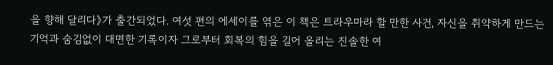을 향해 달리다》가 출간되었다. 여섯 편의 에세이를 엮은 이 책은 트라우마라 할 만한 사건, 자신을 취약하게 만드는 기억과 숨김없이 대면한 기록이자 그로부터 회복의 힘을 길어 올리는 진솔한 여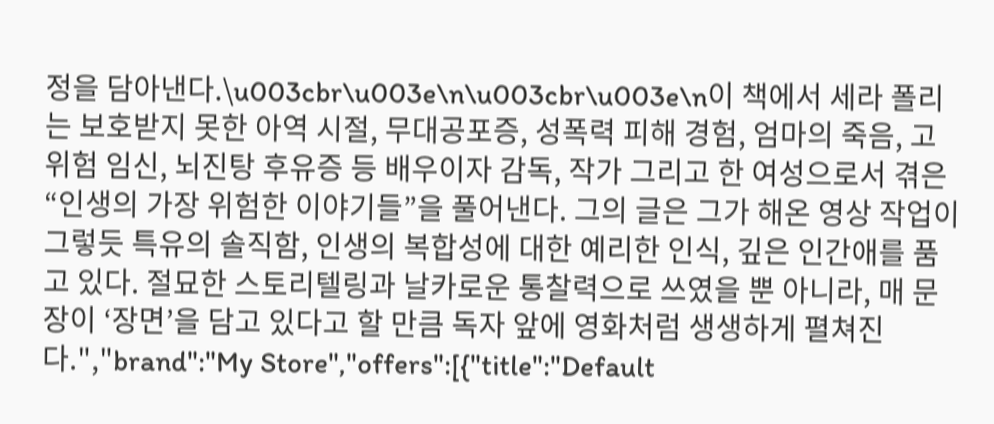정을 담아낸다.\u003cbr\u003e\n\u003cbr\u003e\n이 책에서 세라 폴리는 보호받지 못한 아역 시절, 무대공포증, 성폭력 피해 경험, 엄마의 죽음, 고위험 임신, 뇌진탕 후유증 등 배우이자 감독, 작가 그리고 한 여성으로서 겪은 “인생의 가장 위험한 이야기들”을 풀어낸다. 그의 글은 그가 해온 영상 작업이 그렇듯 특유의 솔직함, 인생의 복합성에 대한 예리한 인식, 깊은 인간애를 품고 있다. 절묘한 스토리텔링과 날카로운 통찰력으로 쓰였을 뿐 아니라, 매 문장이 ‘장면’을 담고 있다고 할 만큼 독자 앞에 영화처럼 생생하게 펼쳐진다.","brand":"My Store","offers":[{"title":"Default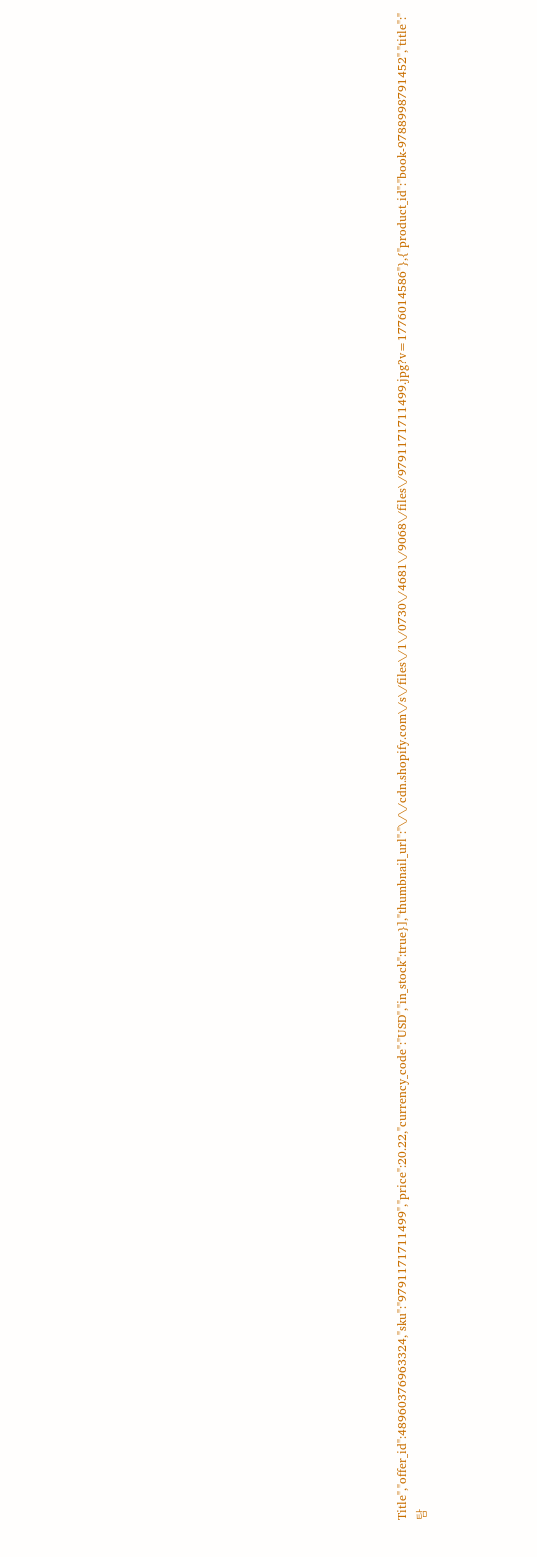Title","offer_id":48960376963324,"sku":"9791171711499","price":20.22,"currency_code":"USD","in_stock":true}],"thumbnail_url":"\/\/cdn.shopify.com\/s\/files\/1\/0730\/4681\/9068\/files\/9791171711499.jpg?v=1776014586"},{"product_id":"book-9788998791452","title":"탐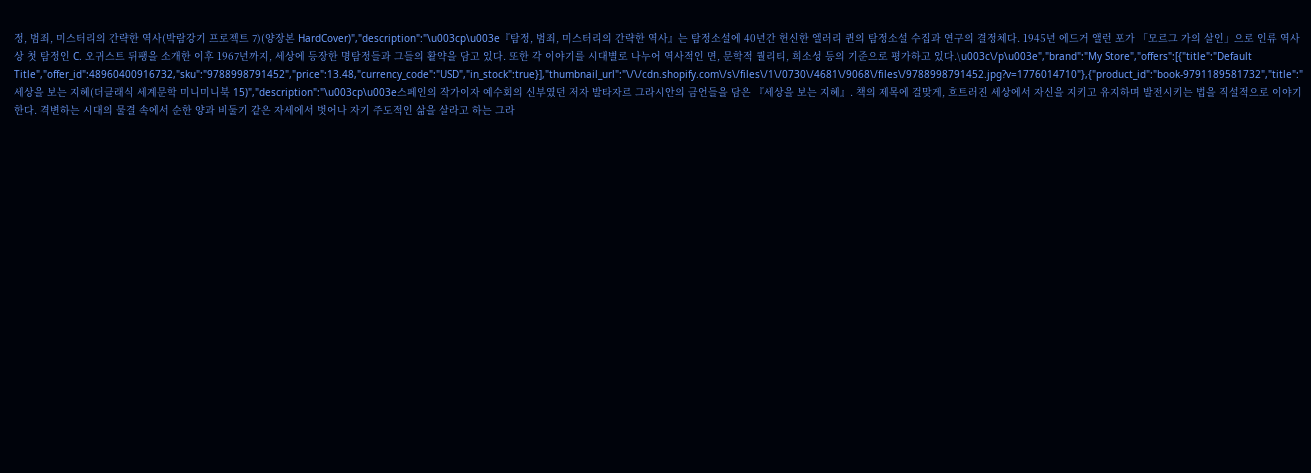정, 범죄, 미스터리의 간략한 역사(박람강기 프로젝트 7)(양장본 HardCover)","description":"\u003cp\u003e『탐정, 범죄, 미스터리의 간략한 역사』는 탐정소설에 40년간 헌신한 엘러리 퀸의 탐정소설 수집과 연구의 결정체다. 1945년 에드거 앨런 포가 「모르그 가의 살인」으로 인류 역사상 첫 탐정인 C. 오귀스트 뒤팽을 소개한 이후 1967년까지, 세상에 등장한 명탐정들과 그들의 활약을 담고 있다. 또한 각 이야기를 시대별로 나누어 역사적인 면, 문학적 퀄리티, 희소성 등의 기준으로 평가하고 있다.\u003c\/p\u003e","brand":"My Store","offers":[{"title":"Default Title","offer_id":48960400916732,"sku":"9788998791452","price":13.48,"currency_code":"USD","in_stock":true}],"thumbnail_url":"\/\/cdn.shopify.com\/s\/files\/1\/0730\/4681\/9068\/files\/9788998791452.jpg?v=1776014710"},{"product_id":"book-9791189581732","title":"세상을 보는 지혜(더클래식 세계문학 미니미니북 15)","description":"\u003cp\u003e스페인의 작가이자 예수회의 신부였던 저자 발타자르 그라시안의 금언들을 담은 『세상을 보는 지혜』. 책의 제목에 걸맞게, 흐트러진 세상에서 자신을 지키고 유지하며 발전시키는 법을 직설적으로 이야기한다. 격변하는 시대의 물결 속에서 순한 양과 비둘기 같은 자세에서 벗어나 자기 주도적인 삶을 살라고 하는 그라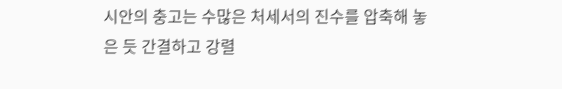시안의 충고는 수많은 처세서의 진수를 압축해 놓은 듯 간결하고 강렬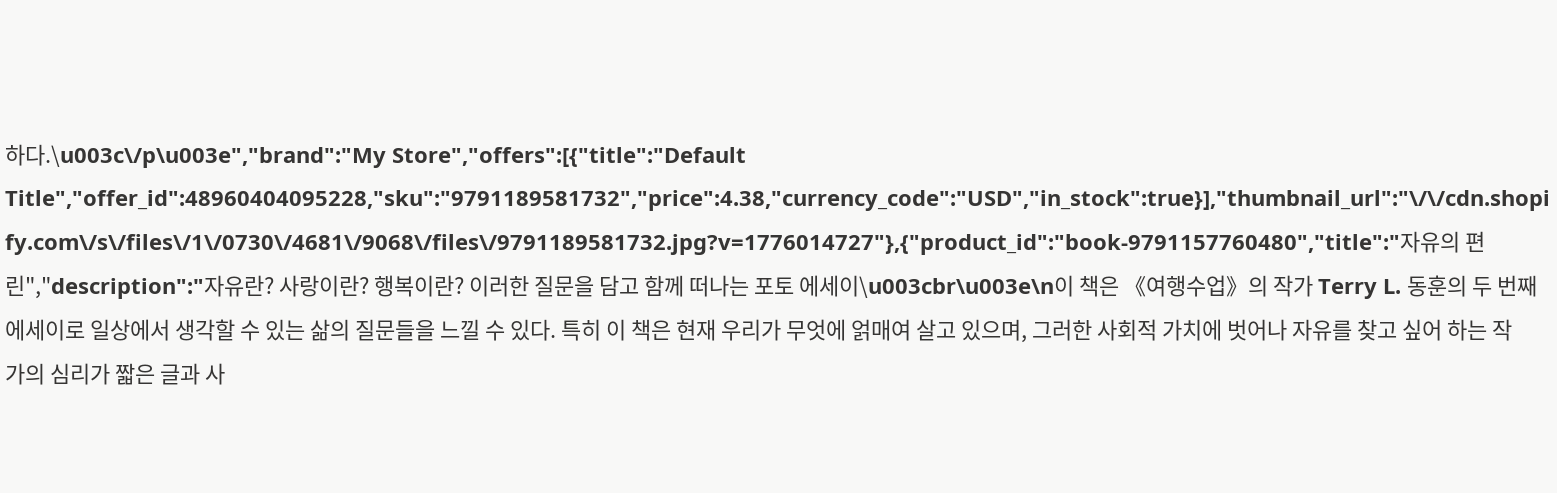하다.\u003c\/p\u003e","brand":"My Store","offers":[{"title":"Default Title","offer_id":48960404095228,"sku":"9791189581732","price":4.38,"currency_code":"USD","in_stock":true}],"thumbnail_url":"\/\/cdn.shopify.com\/s\/files\/1\/0730\/4681\/9068\/files\/9791189581732.jpg?v=1776014727"},{"product_id":"book-9791157760480","title":"자유의 편린","description":"자유란? 사랑이란? 행복이란? 이러한 질문을 담고 함께 떠나는 포토 에세이\u003cbr\u003e\n이 책은 《여행수업》의 작가 Terry L. 동훈의 두 번째 에세이로 일상에서 생각할 수 있는 삶의 질문들을 느낄 수 있다. 특히 이 책은 현재 우리가 무엇에 얽매여 살고 있으며, 그러한 사회적 가치에 벗어나 자유를 찾고 싶어 하는 작가의 심리가 짧은 글과 사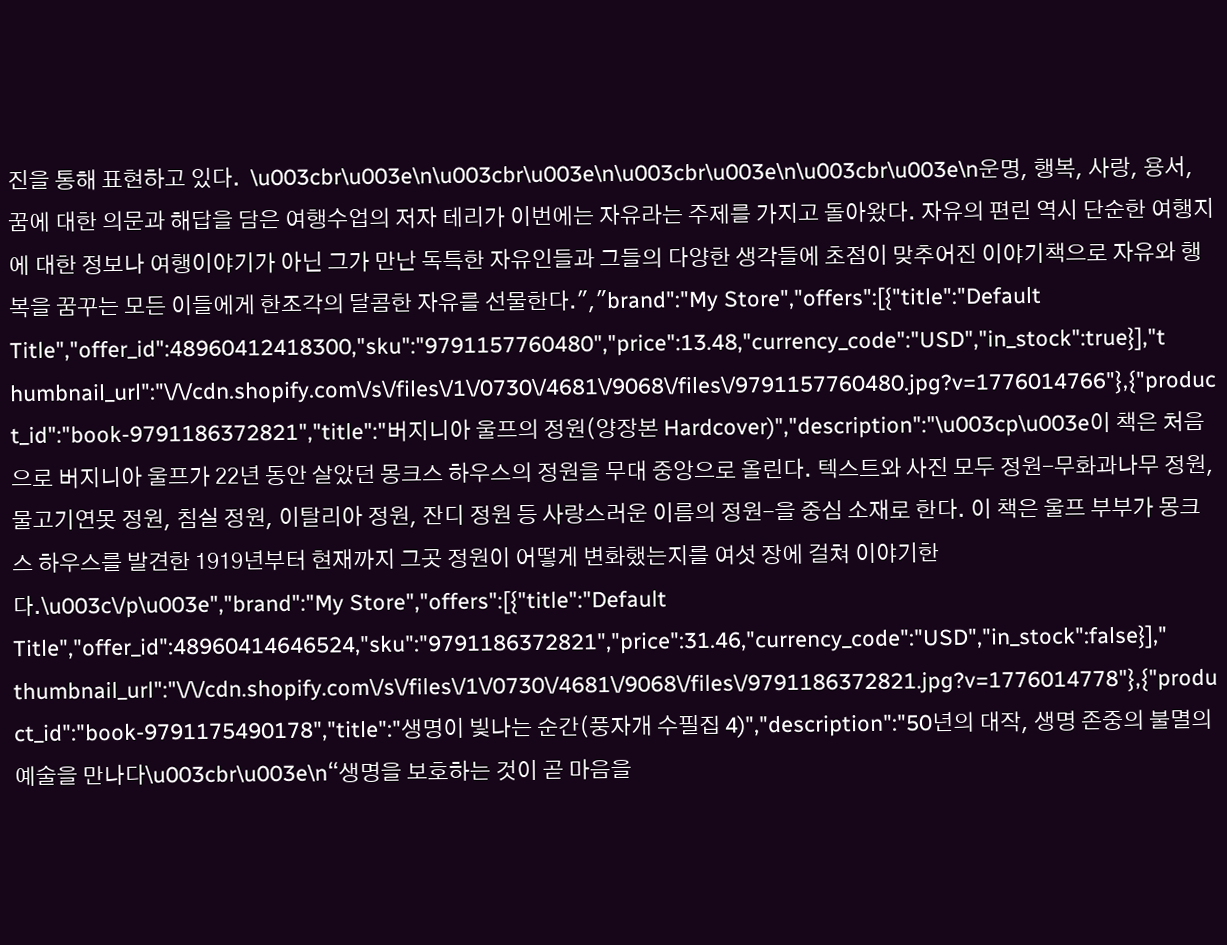진을 통해 표현하고 있다.  \u003cbr\u003e\n\u003cbr\u003e\n\u003cbr\u003e\n\u003cbr\u003e\n운명, 행복, 사랑, 용서, 꿈에 대한 의문과 해답을 담은 여행수업의 저자 테리가 이번에는 자유라는 주제를 가지고 돌아왔다. 자유의 편린 역시 단순한 여행지에 대한 정보나 여행이야기가 아닌 그가 만난 독특한 자유인들과 그들의 다양한 생각들에 초점이 맞추어진 이야기책으로 자유와 행복을 꿈꾸는 모든 이들에게 한조각의 달콤한 자유를 선물한다.","brand":"My Store","offers":[{"title":"Default Title","offer_id":48960412418300,"sku":"9791157760480","price":13.48,"currency_code":"USD","in_stock":true}],"thumbnail_url":"\/\/cdn.shopify.com\/s\/files\/1\/0730\/4681\/9068\/files\/9791157760480.jpg?v=1776014766"},{"product_id":"book-9791186372821","title":"버지니아 울프의 정원(양장본 Hardcover)","description":"\u003cp\u003e이 책은 처음으로 버지니아 울프가 22년 동안 살았던 몽크스 하우스의 정원을 무대 중앙으로 올린다. 텍스트와 사진 모두 정원-무화과나무 정원, 물고기연못 정원, 침실 정원, 이탈리아 정원, 잔디 정원 등 사랑스러운 이름의 정원-을 중심 소재로 한다. 이 책은 울프 부부가 몽크스 하우스를 발견한 1919년부터 현재까지 그곳 정원이 어떻게 변화했는지를 여섯 장에 걸쳐 이야기한다.\u003c\/p\u003e","brand":"My Store","offers":[{"title":"Default Title","offer_id":48960414646524,"sku":"9791186372821","price":31.46,"currency_code":"USD","in_stock":false}],"thumbnail_url":"\/\/cdn.shopify.com\/s\/files\/1\/0730\/4681\/9068\/files\/9791186372821.jpg?v=1776014778"},{"product_id":"book-9791175490178","title":"생명이 빛나는 순간(풍자개 수필집 4)","description":"50년의 대작, 생명 존중의 불멸의 예술을 만나다\u003cbr\u003e\n“생명을 보호하는 것이 곧 마음을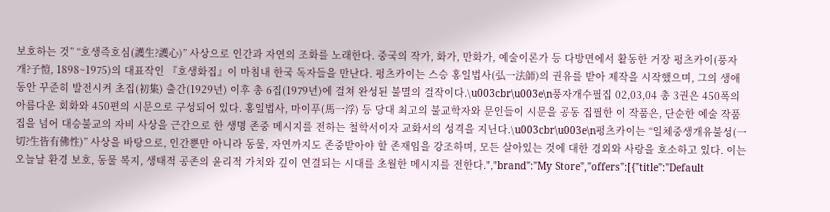보호하는 것” “호생즉호심(護生?護心)” 사상으로 인간과 자연의 조화를 노래한다. 중국의 작가, 화가, 만화가, 예술이론가 등 다방면에서 활동한 거장 펑츠카이(풍자개?子愷, 1898~1975)의 대표작인 『호생화집』이 마침내 한국 독자들을 만난다. 펑츠카이는 스승 홍일법사(弘一法師)의 권유를 받아 제작을 시작했으며, 그의 생애 동안 꾸준히 발전시켜 초집(初集) 출간(1929년) 이후 총 6집(1979년)에 걸쳐 완성된 불멸의 걸작이다.\u003cbr\u003e\n풍자개수필집 02,03,04 총 3권은 450폭의 아름다운 회화와 450편의 시문으로 구성되어 있다. 홍일법사, 마이푸(馬一浮) 등 당대 최고의 불교학자와 문인들이 시문을 공동 집필한 이 작품은, 단순한 예술 작품집을 넘어 대승불교의 자비 사상을 근간으로 한 생명 존중 메시지를 전하는 철학서이자 교화서의 성격을 지닌다.\u003cbr\u003e\n펑츠카이는 “일체중생개유불성(一切?生皆有佛性)” 사상을 바탕으로, 인간뿐만 아니라 동물, 자연까지도 존중받아야 할 존재임을 강조하며, 모든 살아있는 것에 대한 경외와 사랑을 호소하고 있다. 이는 오늘날 환경 보호, 동물 복지, 생태적 공존의 윤리적 가치와 깊이 연결되는 시대를 초월한 메시지를 전한다.","brand":"My Store","offers":[{"title":"Default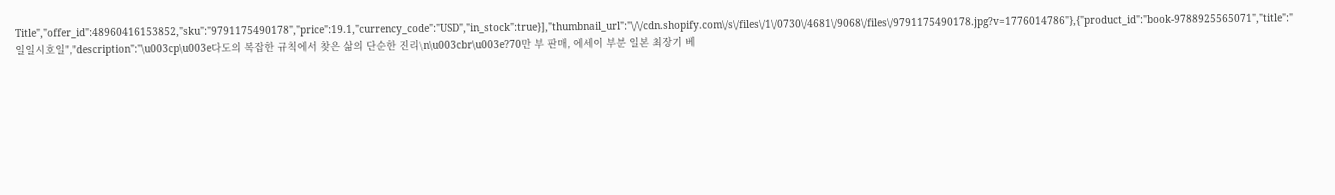Title","offer_id":48960416153852,"sku":"9791175490178","price":19.1,"currency_code":"USD","in_stock":true}],"thumbnail_url":"\/\/cdn.shopify.com\/s\/files\/1\/0730\/4681\/9068\/files\/9791175490178.jpg?v=1776014786"},{"product_id":"book-9788925565071","title":"일일시호일","description":"\u003cp\u003e다도의 복잡한 규칙에서 찾은 삶의 단순한 진리\n\u003cbr\u003e?70만 부 판매, 에세이 부분 일본 최장기 베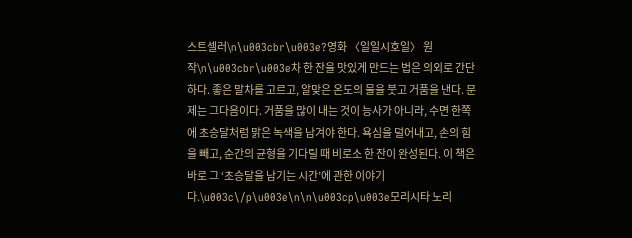스트셀러\n\u003cbr\u003e?영화 〈일일시호일〉 원작\n\u003cbr\u003e차 한 잔을 맛있게 만드는 법은 의외로 간단하다. 좋은 말차를 고르고, 알맞은 온도의 물을 붓고 거품을 낸다. 문제는 그다음이다. 거품을 많이 내는 것이 능사가 아니라, 수면 한쪽에 초승달처럼 맑은 녹색을 남겨야 한다. 욕심을 덜어내고, 손의 힘을 빼고, 순간의 균형을 기다릴 때 비로소 한 잔이 완성된다. 이 책은 바로 그 ‘초승달을 남기는 시간’에 관한 이야기다.\u003c\/p\u003e\n\n\u003cp\u003e모리시타 노리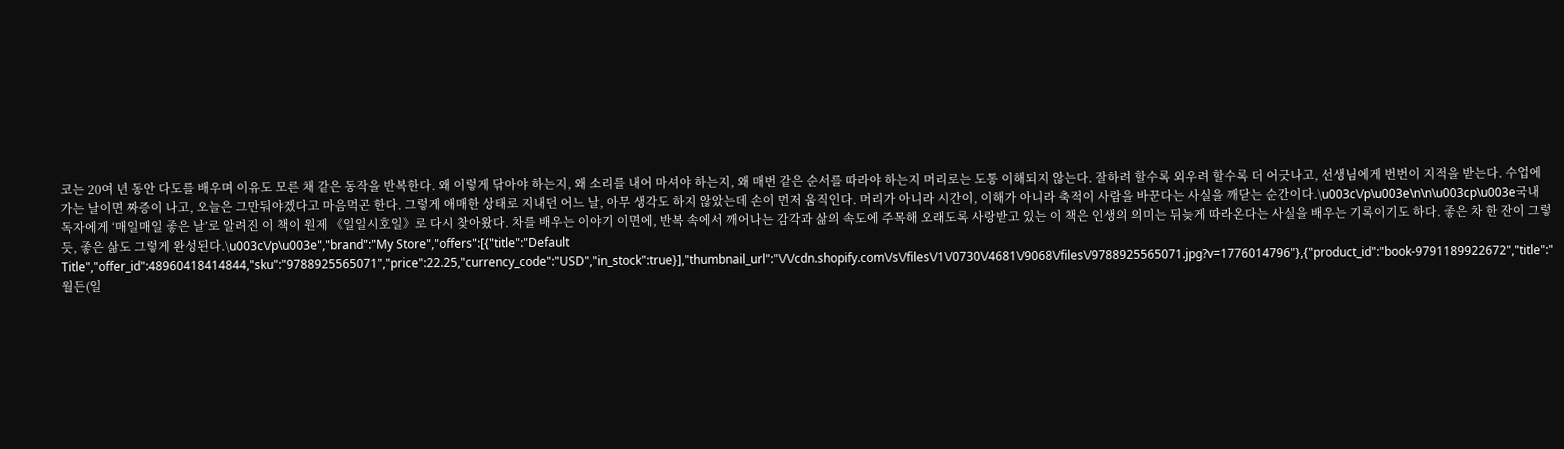코는 20여 년 동안 다도를 배우며 이유도 모른 채 같은 동작을 반복한다. 왜 이렇게 닦아야 하는지, 왜 소리를 내어 마셔야 하는지, 왜 매번 같은 순서를 따라야 하는지 머리로는 도통 이해되지 않는다. 잘하려 할수록 외우려 할수록 더 어긋나고, 선생님에게 번번이 지적을 받는다. 수업에 가는 날이면 짜증이 나고, 오늘은 그만둬야겠다고 마음먹곤 한다. 그렇게 애매한 상태로 지내던 어느 날, 아무 생각도 하지 않았는데 손이 먼저 움직인다. 머리가 아니라 시간이, 이해가 아니라 축적이 사람을 바꾼다는 사실을 깨닫는 순간이다.\u003c\/p\u003e\n\n\u003cp\u003e국내 독자에게 ‘매일매일 좋은 날’로 알려진 이 책이 원제 《일일시호일》로 다시 찾아왔다. 차를 배우는 이야기 이면에, 반복 속에서 깨어나는 감각과 삶의 속도에 주목해 오래도록 사랑받고 있는 이 책은 인생의 의미는 뒤늦게 따라온다는 사실을 배우는 기록이기도 하다. 좋은 차 한 잔이 그렇듯, 좋은 삶도 그렇게 완성된다.\u003c\/p\u003e","brand":"My Store","offers":[{"title":"Default Title","offer_id":48960418414844,"sku":"9788925565071","price":22.25,"currency_code":"USD","in_stock":true}],"thumbnail_url":"\/\/cdn.shopify.com\/s\/files\/1\/0730\/4681\/9068\/files\/9788925565071.jpg?v=1776014796"},{"product_id":"book-9791189922672","title":"월든(일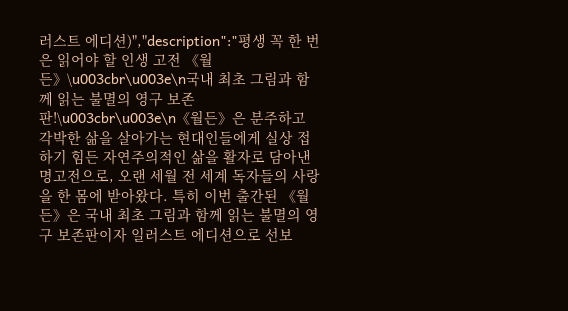러스트 에디션)","description":"평생 꼭 한 번은 읽어야 할 인생 고전 《월든》\u003cbr\u003e\n국내 최초 그림과 함께 읽는 불멸의 영구 보존판!\u003cbr\u003e\n《월든》은 분주하고 각박한 삶을 살아가는 현대인들에게 실상 접하기 힘든 자연주의적인 삶을 활자로 담아낸 명고전으로, 오랜 세월 전 세계 독자들의 사랑을 한 몸에 받아왔다. 특히 이번 출간된 《월든》은 국내 최초 그림과 함께 읽는 불멸의 영구 보존판이자 일러스트 에디션으로 선보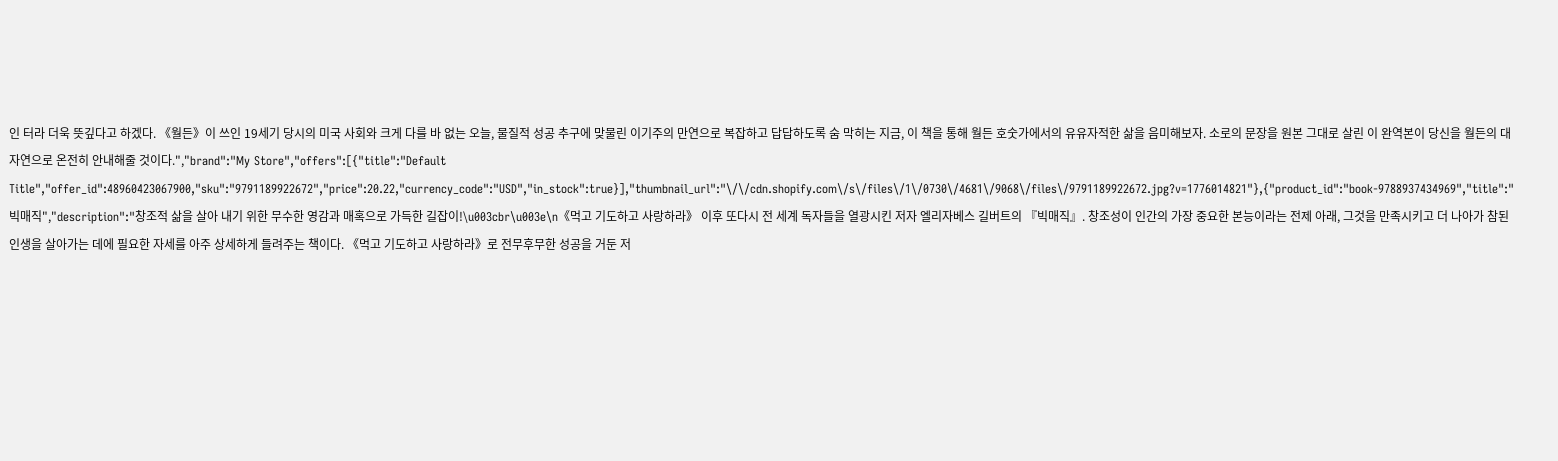인 터라 더욱 뜻깊다고 하겠다. 《월든》이 쓰인 19세기 당시의 미국 사회와 크게 다를 바 없는 오늘, 물질적 성공 추구에 맞물린 이기주의 만연으로 복잡하고 답답하도록 숨 막히는 지금, 이 책을 통해 월든 호숫가에서의 유유자적한 삶을 음미해보자. 소로의 문장을 원본 그대로 살린 이 완역본이 당신을 월든의 대자연으로 온전히 안내해줄 것이다.","brand":"My Store","offers":[{"title":"Default Title","offer_id":48960423067900,"sku":"9791189922672","price":20.22,"currency_code":"USD","in_stock":true}],"thumbnail_url":"\/\/cdn.shopify.com\/s\/files\/1\/0730\/4681\/9068\/files\/9791189922672.jpg?v=1776014821"},{"product_id":"book-9788937434969","title":"빅매직","description":"창조적 삶을 살아 내기 위한 무수한 영감과 매혹으로 가득한 길잡이!\u003cbr\u003e\n《먹고 기도하고 사랑하라》 이후 또다시 전 세계 독자들을 열광시킨 저자 엘리자베스 길버트의 『빅매직』. 창조성이 인간의 가장 중요한 본능이라는 전제 아래, 그것을 만족시키고 더 나아가 참된 인생을 살아가는 데에 필요한 자세를 아주 상세하게 들려주는 책이다. 《먹고 기도하고 사랑하라》로 전무후무한 성공을 거둔 저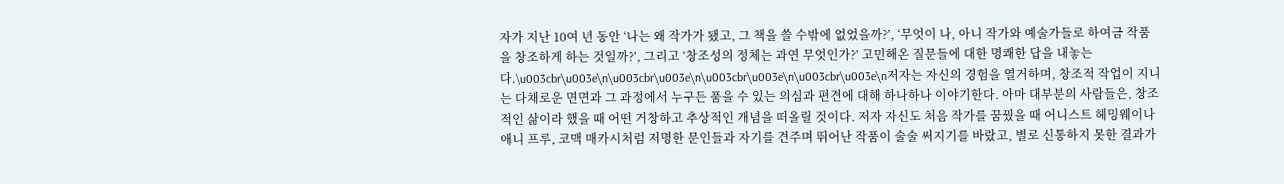자가 지난 10여 년 동안 ‘나는 왜 작가가 됐고, 그 책을 쓸 수밖에 없었을까?’, ‘무엇이 나, 아니 작가와 예술가들로 하여금 작품을 창조하게 하는 것일까?’, 그리고 ‘창조성의 정체는 과연 무엇인가?’ 고민해온 질문들에 대한 명쾌한 답을 내놓는다.\u003cbr\u003e\n\u003cbr\u003e\n\u003cbr\u003e\n\u003cbr\u003e\n저자는 자신의 경험을 열거하며, 창조적 작업이 지니는 다채로운 면면과 그 과정에서 누구든 품을 수 있는 의심과 편견에 대해 하나하나 이야기한다. 아마 대부분의 사람들은, 창조적인 삶이라 했을 때 어떤 거창하고 추상적인 개념을 떠올릴 것이다. 저자 자신도 처음 작가를 꿈꿨을 때 어니스트 헤밍웨이나 애니 프루, 코맥 매카시처럼 저명한 문인들과 자기를 견주며 뛰어난 작품이 술술 써지기를 바랐고, 별로 신통하지 못한 결과가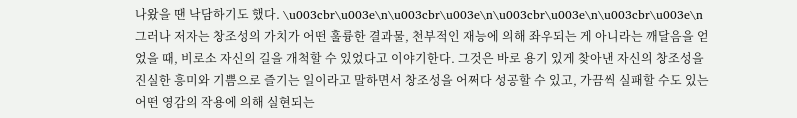나왔을 땐 낙담하기도 했다. \u003cbr\u003e\n\u003cbr\u003e\n\u003cbr\u003e\n\u003cbr\u003e\n그러나 저자는 창조성의 가치가 어떤 훌륭한 결과물, 천부적인 재능에 의해 좌우되는 게 아니라는 깨달음을 얻었을 때, 비로소 자신의 길을 개척할 수 있었다고 이야기한다. 그것은 바로 용기 있게 찾아낸 자신의 창조성을 진실한 흥미와 기쁨으로 즐기는 일이라고 말하면서 창조성을 어쩌다 성공할 수 있고, 가끔씩 실패할 수도 있는 어떤 영감의 작용에 의해 실현되는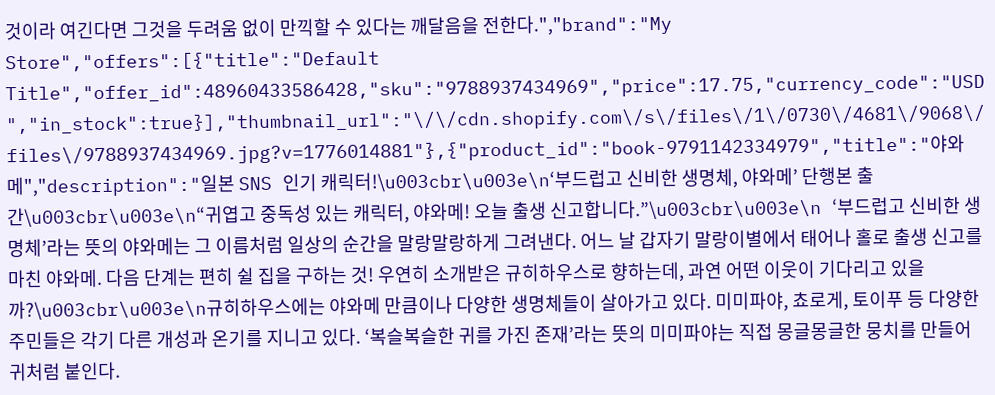것이라 여긴다면 그것을 두려움 없이 만끽할 수 있다는 깨달음을 전한다.","brand":"My Store","offers":[{"title":"Default Title","offer_id":48960433586428,"sku":"9788937434969","price":17.75,"currency_code":"USD","in_stock":true}],"thumbnail_url":"\/\/cdn.shopify.com\/s\/files\/1\/0730\/4681\/9068\/files\/9788937434969.jpg?v=1776014881"},{"product_id":"book-9791142334979","title":"야와메","description":"일본 SNS 인기 캐릭터!\u003cbr\u003e\n‘부드럽고 신비한 생명체, 야와메’ 단행본 출간\u003cbr\u003e\n“귀엽고 중독성 있는 캐릭터, 야와메! 오늘 출생 신고합니다.”\u003cbr\u003e\n ‘부드럽고 신비한 생명체’라는 뜻의 야와메는 그 이름처럼 일상의 순간을 말랑말랑하게 그려낸다. 어느 날 갑자기 말랑이별에서 태어나 홀로 출생 신고를 마친 야와메. 다음 단계는 편히 쉴 집을 구하는 것! 우연히 소개받은 규히하우스로 향하는데, 과연 어떤 이웃이 기다리고 있을까?\u003cbr\u003e\n규히하우스에는 야와메 만큼이나 다양한 생명체들이 살아가고 있다. 미미파야, 쵸로게, 토이푸 등 다양한 주민들은 각기 다른 개성과 온기를 지니고 있다. ‘복슬복슬한 귀를 가진 존재’라는 뜻의 미미파야는 직접 몽글몽글한 뭉치를 만들어 귀처럼 붙인다.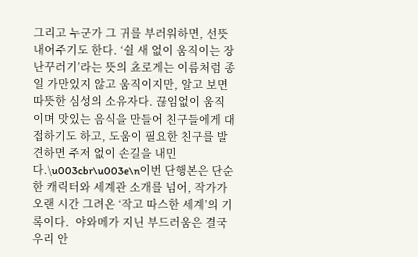그리고 누군가 그 귀를 부러워하면, 선뜻 내어주기도 한다. ‘쉴 새 없이 움직이는 장난꾸러기’라는 뜻의 쵸로게는 이름처럼 종일 가만있지 않고 움직이지만, 알고 보면 따뜻한 심성의 소유자다. 끊임없이 움직이며 맛있는 음식을 만들어 친구들에게 대접하기도 하고, 도움이 필요한 친구를 발견하면 주저 없이 손길을 내민다.\u003cbr\u003e\n이번 단행본은 단순한 캐릭터와 세계관 소개를 넘어, 작가가 오랜 시간 그려온 ‘작고 따스한 세계’의 기록이다.  야와메가 지닌 부드러움은 결국 우리 안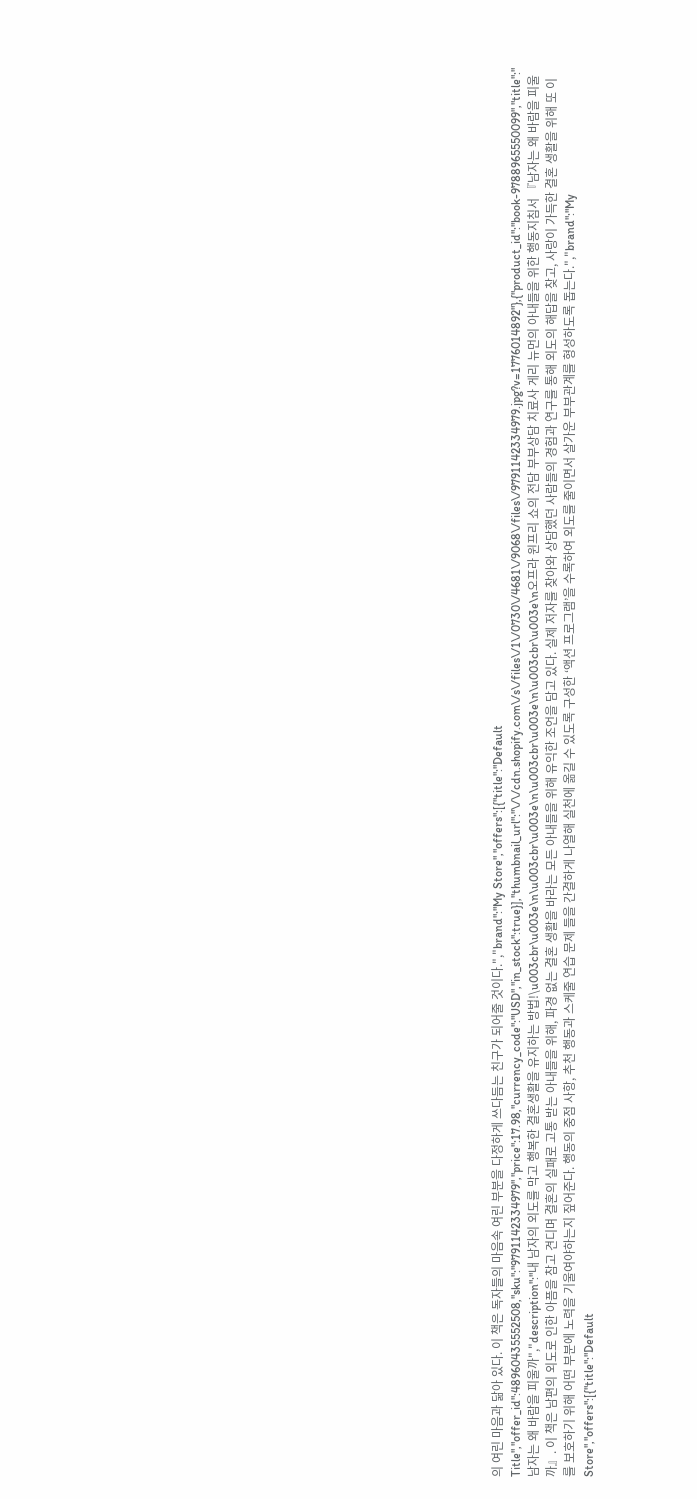의 여린 마음과 닮아 있다. 이 책은 독자들의 마음속 여린 부분을 다정하게 쓰다듬는 친구가 되어줄 것이다.","brand":"My Store","offers":[{"title":"Default Title","offer_id":48960435552508,"sku":"9791142334979","price":17.98,"currency_code":"USD","in_stock":true}],"thumbnail_url":"\/\/cdn.shopify.com\/s\/files\/1\/0730\/4681\/9068\/files\/9791142334979.jpg?v=1776014892"},{"product_id":"book-9788965550099","title":"남자는 왜 바람을 피울까","description":"내 남자의 외도를 막고 행복한 결혼생활을 유지하는 방법!\u003cbr\u003e\n\u003cbr\u003e\n\u003cbr\u003e\n\u003cbr\u003e\n오프라 윈프리 쇼의 전담 부부상담 치료사 게리 뉴먼의 아내들을 위한 행동지침서 『남자는 왜 바람을 피울까』. 이 책은 남편의 외도로 인한 아픔을 참고 견디며 결혼의 실패로 고통 받는 아내들을 위해, 파경 없는 결혼 생활을 바라는 모든 아내들을 위해 유익한 조언을 담고 있다. 실제 저자를 찾아와 상담했던 사람들의 경험과 연구를 통해 외도의 해답을 찾고, 사랑이 가득한 결혼 생활을 위해 또 이를 보호하기 위해 어떤 부분에 노력을 기울여야하는지 짚어준다. 행동의 중점 사항, 추천 행동과 스케줄 연습 문제 들을 간결하게 나열해 실천에 옮길 수 있도록 구성한 ‘액션 프로그램’을 수록하여 외도를 줄이면서 살가운 부부관계를 형성하도록 돕는다.","brand":"My Store","offers":[{"title":"Default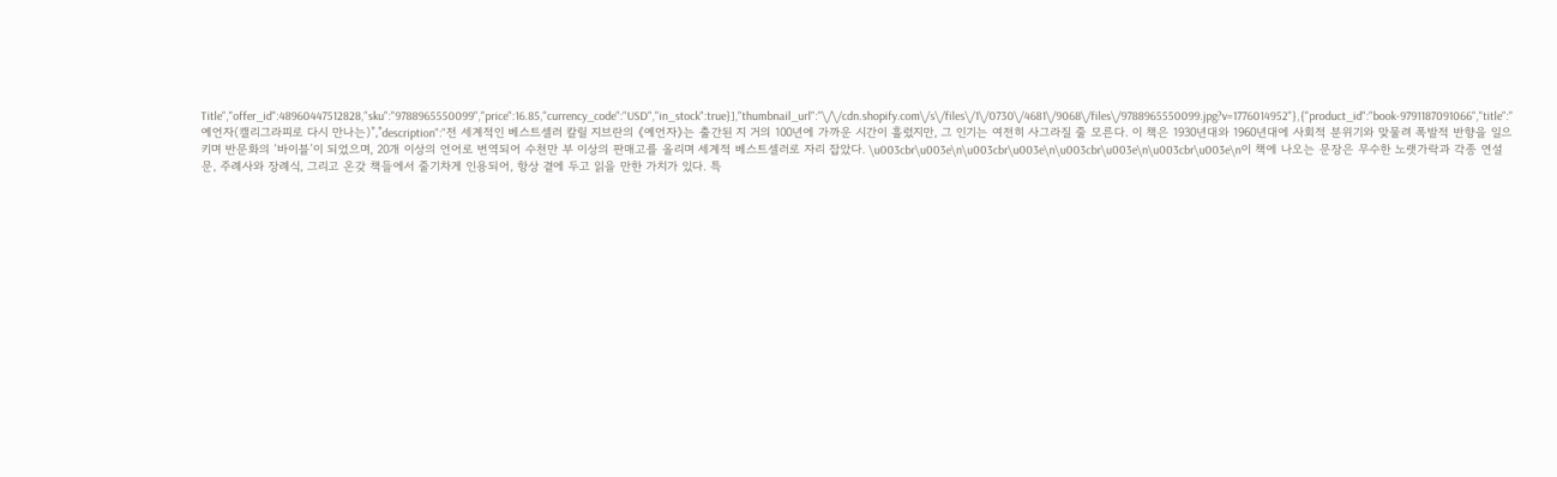Title","offer_id":48960447512828,"sku":"9788965550099","price":16.85,"currency_code":"USD","in_stock":true}],"thumbnail_url":"\/\/cdn.shopify.com\/s\/files\/1\/0730\/4681\/9068\/files\/9788965550099.jpg?v=1776014952"},{"product_id":"book-9791187091066","title":"예언자(캘리그라피로 다시 만나는)","description":"전 세계적인 베스트셀러 칼릴 지브란의 《예언자》는 출간된 지 거의 100년에 가까운 시간이 흘렀지만, 그 인기는 여전히 사그라질 줄 모른다. 이 책은 1930년대와 1960년대에 사회적 분위기와 맞물려 폭발적 반향을 일으키며 반문화의 ‘바이블’이 되었으며, 20개 이상의 언어로 번역되어 수천만 부 이상의 판매고를 올리며 세계적 베스트셀러로 자리 잡았다. \u003cbr\u003e\n\u003cbr\u003e\n\u003cbr\u003e\n\u003cbr\u003e\n이 책에 나오는 문장은 무수한 노랫가락과 각종 연설문, 주례사와 장례식, 그리고 온갖 책들에서 줄기차게 인용되어, 항상 곁에 두고 읽을 만한 가치가 있다. 특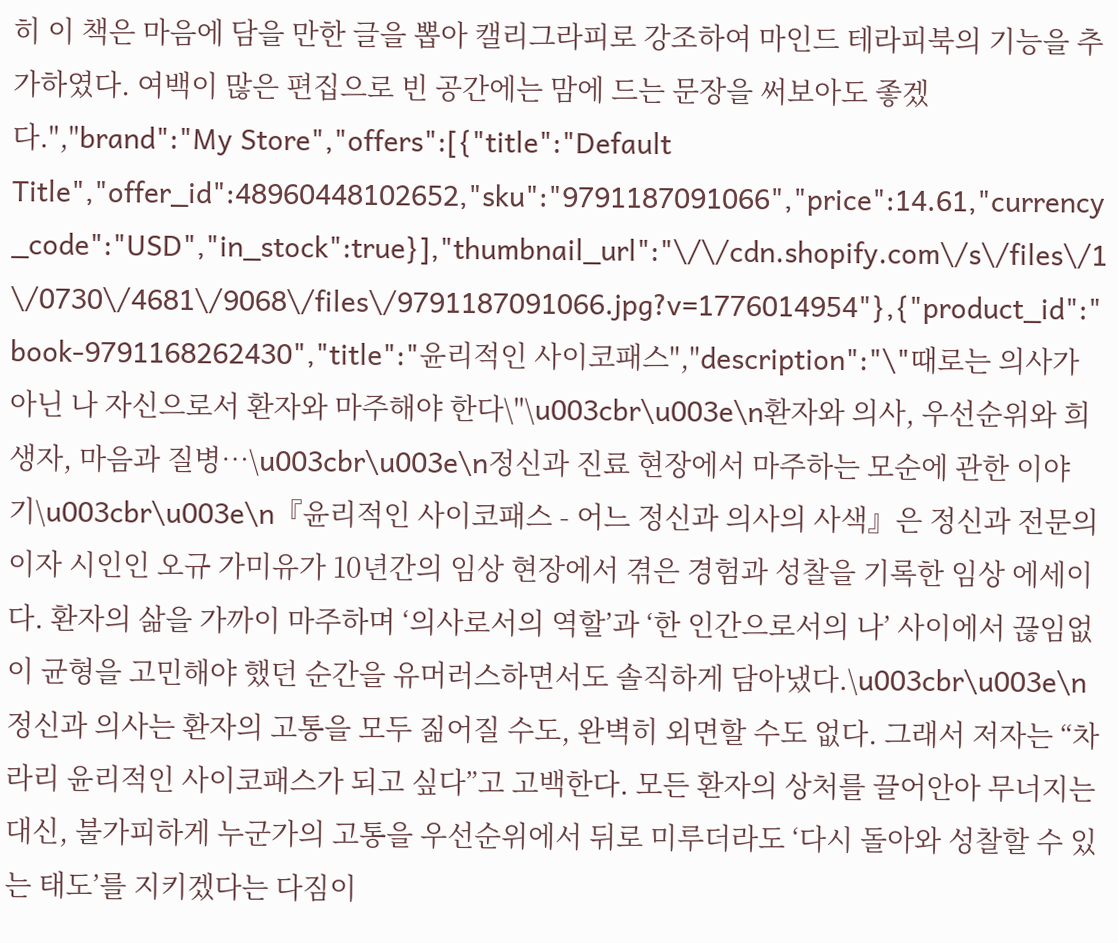히 이 책은 마음에 담을 만한 글을 뽑아 캘리그라피로 강조하여 마인드 테라피북의 기능을 추가하였다. 여백이 많은 편집으로 빈 공간에는 맘에 드는 문장을 써보아도 좋겠다.","brand":"My Store","offers":[{"title":"Default Title","offer_id":48960448102652,"sku":"9791187091066","price":14.61,"currency_code":"USD","in_stock":true}],"thumbnail_url":"\/\/cdn.shopify.com\/s\/files\/1\/0730\/4681\/9068\/files\/9791187091066.jpg?v=1776014954"},{"product_id":"book-9791168262430","title":"윤리적인 사이코패스","description":"\"때로는 의사가 아닌 나 자신으로서 환자와 마주해야 한다\"\u003cbr\u003e\n환자와 의사, 우선순위와 희생자, 마음과 질병…\u003cbr\u003e\n정신과 진료 현장에서 마주하는 모순에 관한 이야기\u003cbr\u003e\n『윤리적인 사이코패스 - 어느 정신과 의사의 사색』은 정신과 전문의이자 시인인 오규 가미유가 10년간의 임상 현장에서 겪은 경험과 성찰을 기록한 임상 에세이다. 환자의 삶을 가까이 마주하며 ‘의사로서의 역할’과 ‘한 인간으로서의 나’ 사이에서 끊임없이 균형을 고민해야 했던 순간을 유머러스하면서도 솔직하게 담아냈다.\u003cbr\u003e\n정신과 의사는 환자의 고통을 모두 짊어질 수도, 완벽히 외면할 수도 없다. 그래서 저자는 “차라리 윤리적인 사이코패스가 되고 싶다”고 고백한다. 모든 환자의 상처를 끌어안아 무너지는 대신, 불가피하게 누군가의 고통을 우선순위에서 뒤로 미루더라도 ‘다시 돌아와 성찰할 수 있는 태도’를 지키겠다는 다짐이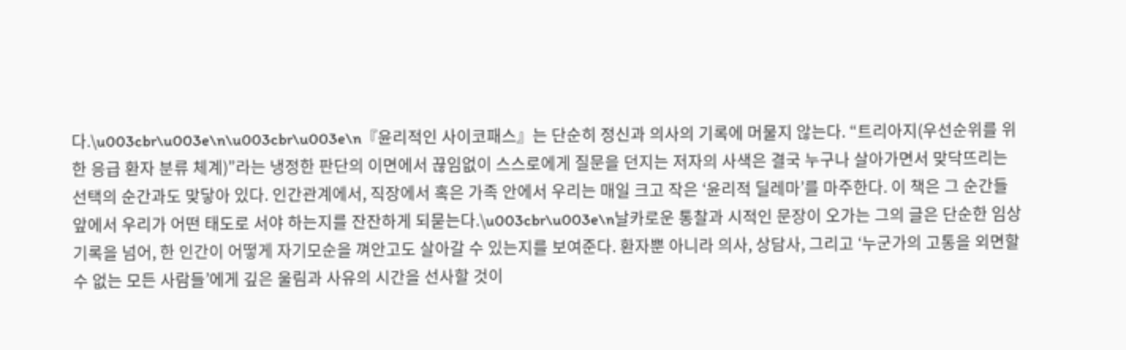다.\u003cbr\u003e\n\u003cbr\u003e\n『윤리적인 사이코패스』는 단순히 정신과 의사의 기록에 머물지 않는다. “트리아지(우선순위를 위한 응급 환자 분류 체계)”라는 냉정한 판단의 이면에서 끊임없이 스스로에게 질문을 던지는 저자의 사색은 결국 누구나 살아가면서 맞닥뜨리는 선택의 순간과도 맞닿아 있다. 인간관계에서, 직장에서 혹은 가족 안에서 우리는 매일 크고 작은 ‘윤리적 딜레마’를 마주한다. 이 책은 그 순간들 앞에서 우리가 어떤 태도로 서야 하는지를 잔잔하게 되묻는다.\u003cbr\u003e\n날카로운 통찰과 시적인 문장이 오가는 그의 글은 단순한 임상 기록을 넘어, 한 인간이 어떻게 자기모순을 껴안고도 살아갈 수 있는지를 보여준다. 환자뿐 아니라 의사, 상담사, 그리고 ‘누군가의 고통을 외면할 수 없는 모든 사람들’에게 깊은 울림과 사유의 시간을 선사할 것이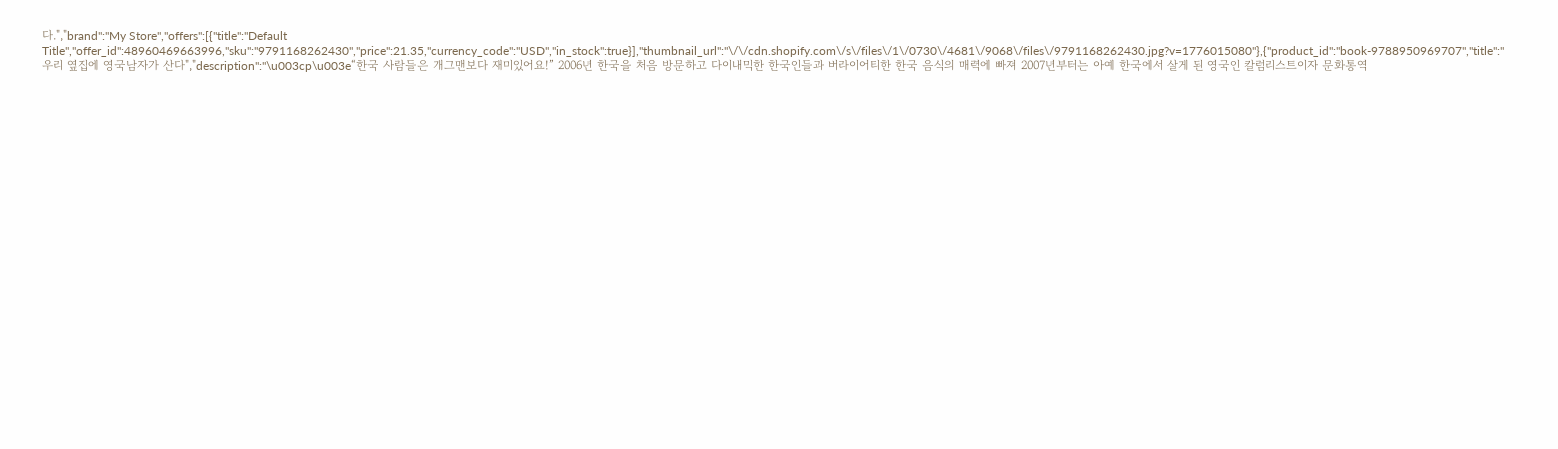다.","brand":"My Store","offers":[{"title":"Default Title","offer_id":48960469663996,"sku":"9791168262430","price":21.35,"currency_code":"USD","in_stock":true}],"thumbnail_url":"\/\/cdn.shopify.com\/s\/files\/1\/0730\/4681\/9068\/files\/9791168262430.jpg?v=1776015080"},{"product_id":"book-9788950969707","title":"우리 옆집에 영국남자가 산다","description":"\u003cp\u003e“한국 사람들은 개그맨보다 재미있어요!” 2006년 한국을 처음 방문하고 다이내믹한 한국인들과 버라이어티한 한국 음식의 매력에 빠져 2007년부터는 아예 한국에서 살게 된 영국인 칼럼리스트이자 문화통역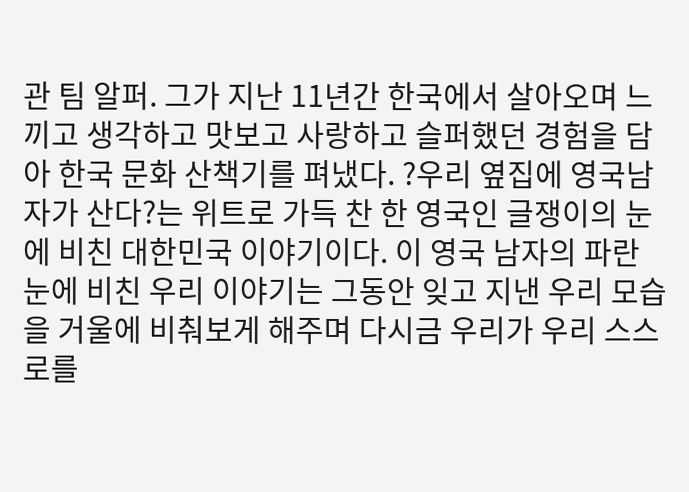관 팀 알퍼. 그가 지난 11년간 한국에서 살아오며 느끼고 생각하고 맛보고 사랑하고 슬퍼했던 경험을 담아 한국 문화 산책기를 펴냈다. ?우리 옆집에 영국남자가 산다?는 위트로 가득 찬 한 영국인 글쟁이의 눈에 비친 대한민국 이야기이다. 이 영국 남자의 파란 눈에 비친 우리 이야기는 그동안 잊고 지낸 우리 모습을 거울에 비춰보게 해주며 다시금 우리가 우리 스스로를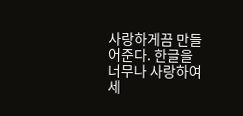사랑하게끔 만들어준다. 한글을 너무나 사랑하여 세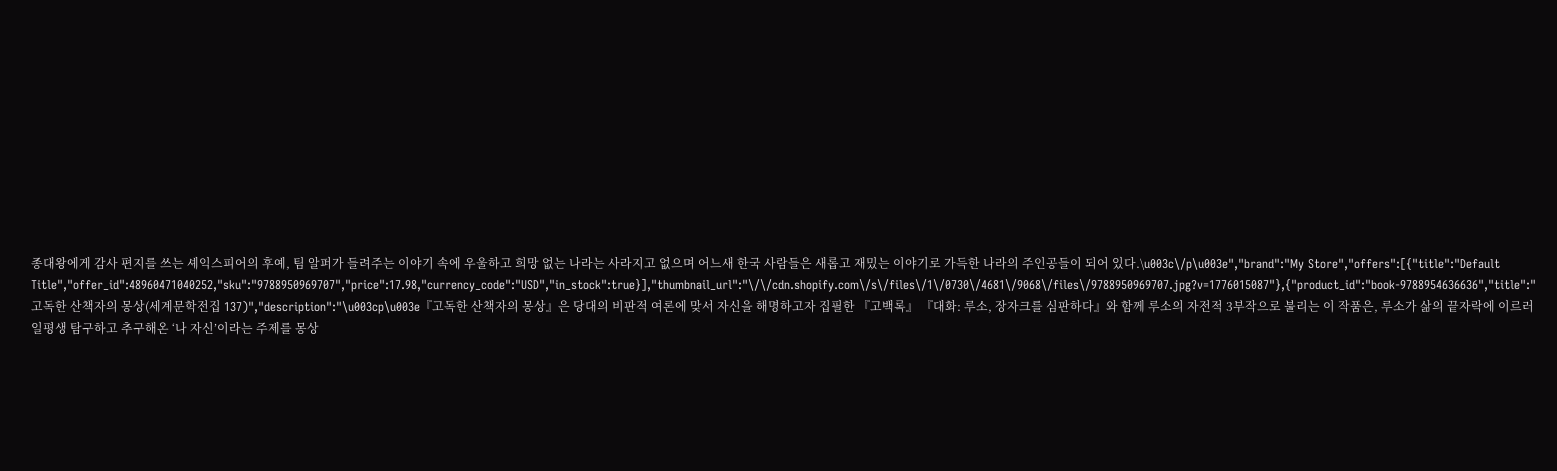종대왕에게 감사 편지를 쓰는 셰익스피어의 후예, 팀 알퍼가 들려주는 이야기 속에 우울하고 희망 없는 나라는 사라지고 없으며 어느새 한국 사람들은 새롭고 재밌는 이야기로 가득한 나라의 주인공들이 되어 있다.\u003c\/p\u003e","brand":"My Store","offers":[{"title":"Default Title","offer_id":48960471040252,"sku":"9788950969707","price":17.98,"currency_code":"USD","in_stock":true}],"thumbnail_url":"\/\/cdn.shopify.com\/s\/files\/1\/0730\/4681\/9068\/files\/9788950969707.jpg?v=1776015087"},{"product_id":"book-9788954636636","title":"고독한 산책자의 몽상(세계문학전집 137)","description":"\u003cp\u003e『고독한 산책자의 몽상』은 당대의 비판적 여론에 맞서 자신을 해명하고자 집필한 『고백록』 『대화: 루소, 장자크를 심판하다』와 함께 루소의 자전적 3부작으로 불리는 이 작품은, 루소가 삶의 끝자락에 이르러 일평생 탐구하고 추구해온 ‘나 자신’이라는 주제를 몽상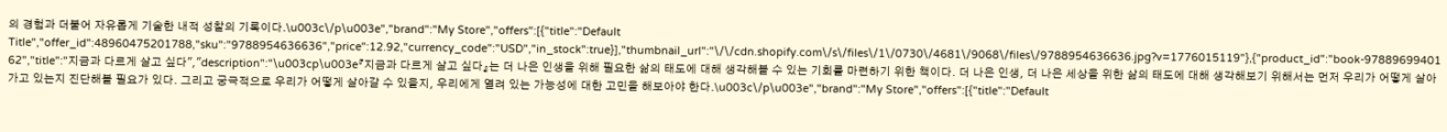의 경험과 더불어 자유롭게 기술한 내적 성찰의 기록이다.\u003c\/p\u003e","brand":"My Store","offers":[{"title":"Default Title","offer_id":48960475201788,"sku":"9788954636636","price":12.92,"currency_code":"USD","in_stock":true}],"thumbnail_url":"\/\/cdn.shopify.com\/s\/files\/1\/0730\/4681\/9068\/files\/9788954636636.jpg?v=1776015119"},{"product_id":"book-9788969940162","title":"지금과 다르게 살고 싶다","description":"\u003cp\u003e『지금과 다르게 살고 싶다』는 더 나은 인생을 위해 필요한 삶의 태도에 대해 생각해볼 수 있는 기회를 마련하기 위한 책이다. 더 나은 인생, 더 나은 세상을 위한 삶의 태도에 대해 생각해보기 위해서는 먼저 우리가 어떻게 살아가고 있는지 진단해볼 필요가 있다. 그리고 궁극적으로 우리가 어떻게 살아갈 수 있을지, 우리에게 열려 있는 가능성에 대한 고민을 해보아야 한다.\u003c\/p\u003e","brand":"My Store","offers":[{"title":"Default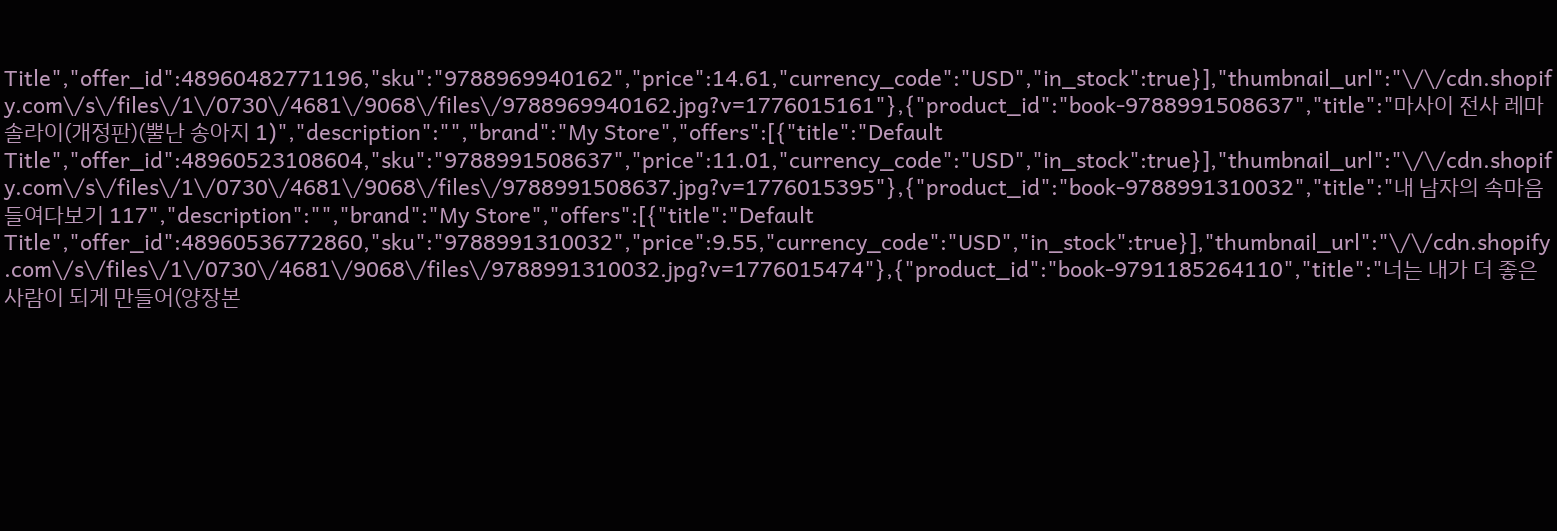Title","offer_id":48960482771196,"sku":"9788969940162","price":14.61,"currency_code":"USD","in_stock":true}],"thumbnail_url":"\/\/cdn.shopify.com\/s\/files\/1\/0730\/4681\/9068\/files\/9788969940162.jpg?v=1776015161"},{"product_id":"book-9788991508637","title":"마사이 전사 레마 솔라이(개정판)(뿔난 송아지 1)","description":"","brand":"My Store","offers":[{"title":"Default Title","offer_id":48960523108604,"sku":"9788991508637","price":11.01,"currency_code":"USD","in_stock":true}],"thumbnail_url":"\/\/cdn.shopify.com\/s\/files\/1\/0730\/4681\/9068\/files\/9788991508637.jpg?v=1776015395"},{"product_id":"book-9788991310032","title":"내 남자의 속마음 들여다보기 117","description":"","brand":"My Store","offers":[{"title":"Default Title","offer_id":48960536772860,"sku":"9788991310032","price":9.55,"currency_code":"USD","in_stock":true}],"thumbnail_url":"\/\/cdn.shopify.com\/s\/files\/1\/0730\/4681\/9068\/files\/9788991310032.jpg?v=1776015474"},{"product_id":"book-9791185264110","title":"너는 내가 더 좋은 사람이 되게 만들어(양장본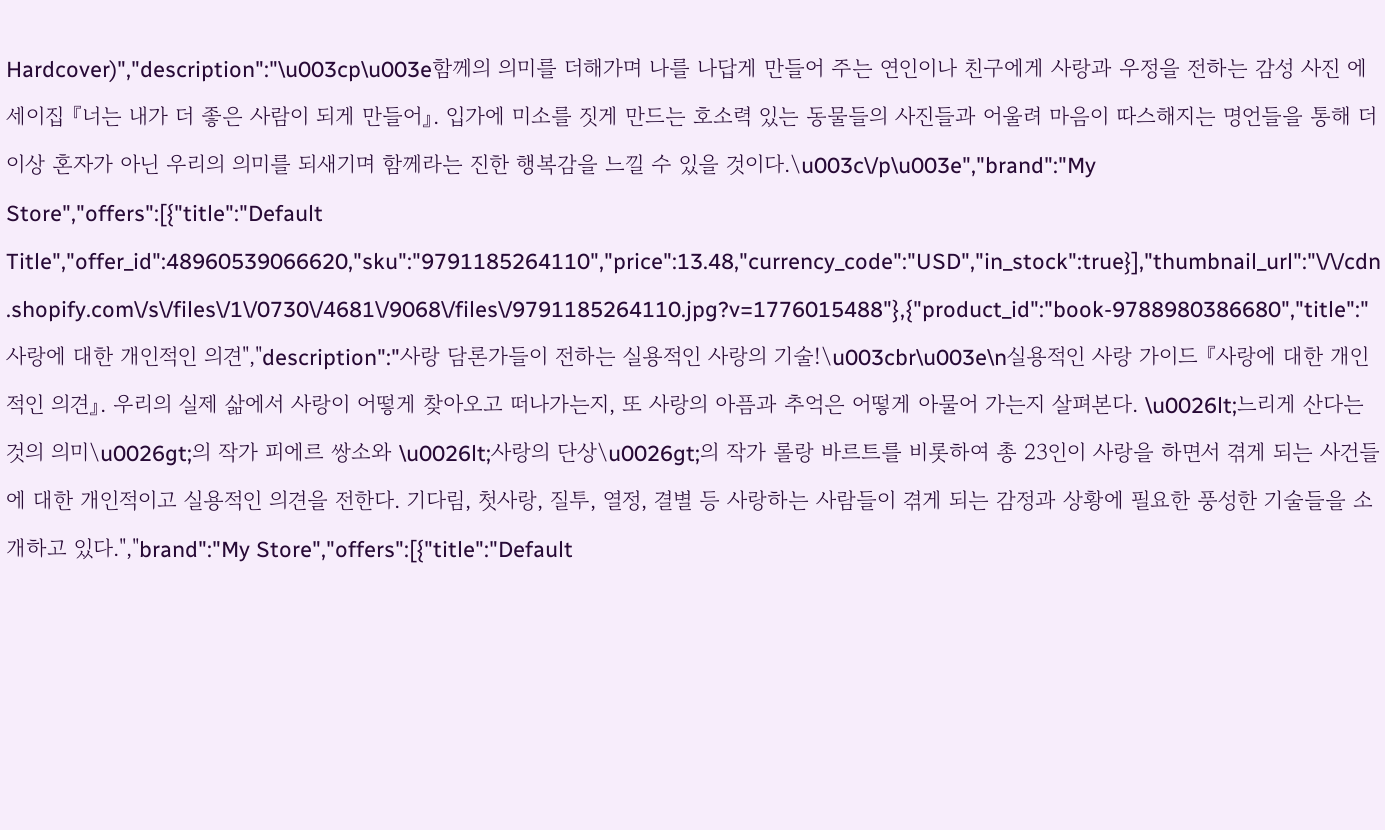Hardcover)","description":"\u003cp\u003e함께의 의미를 더해가며 나를 나답게 만들어 주는 연인이나 친구에게 사랑과 우정을 전하는 감성 사진 에세이집 『너는 내가 더 좋은 사람이 되게 만들어』. 입가에 미소를 짓게 만드는 호소력 있는 동물들의 사진들과 어울려 마음이 따스해지는 명언들을 통해 더 이상 혼자가 아닌 우리의 의미를 되새기며 함께라는 진한 행복감을 느낄 수 있을 것이다.\u003c\/p\u003e","brand":"My Store","offers":[{"title":"Default Title","offer_id":48960539066620,"sku":"9791185264110","price":13.48,"currency_code":"USD","in_stock":true}],"thumbnail_url":"\/\/cdn.shopify.com\/s\/files\/1\/0730\/4681\/9068\/files\/9791185264110.jpg?v=1776015488"},{"product_id":"book-9788980386680","title":"사랑에 대한 개인적인 의견","description":"사랑 담론가들이 전하는 실용적인 사랑의 기술!\u003cbr\u003e\n실용적인 사랑 가이드 『사랑에 대한 개인적인 의견』. 우리의 실제 삶에서 사랑이 어떻게 찾아오고 떠나가는지, 또 사랑의 아픔과 추억은 어떻게 아물어 가는지 살펴본다. \u0026lt;느리게 산다는 것의 의미\u0026gt;의 작가 피에르 쌍소와 \u0026lt;사랑의 단상\u0026gt;의 작가 롤랑 바르트를 비롯하여 총 23인이 사랑을 하면서 겪게 되는 사건들에 대한 개인적이고 실용적인 의견을 전한다. 기다림, 첫사랑, 질투, 열정, 결별 등 사랑하는 사람들이 겪게 되는 감정과 상황에 필요한 풍성한 기술들을 소개하고 있다.","brand":"My Store","offers":[{"title":"Default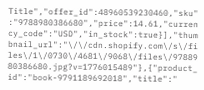Title","offer_id":48960539230460,"sku":"9788980386680","price":14.61,"currency_code":"USD","in_stock":true}],"thumbnail_url":"\/\/cdn.shopify.com\/s\/files\/1\/0730\/4681\/9068\/files\/9788980386680.jpg?v=1776015489"},{"product_id":"book-9791189692018","title":"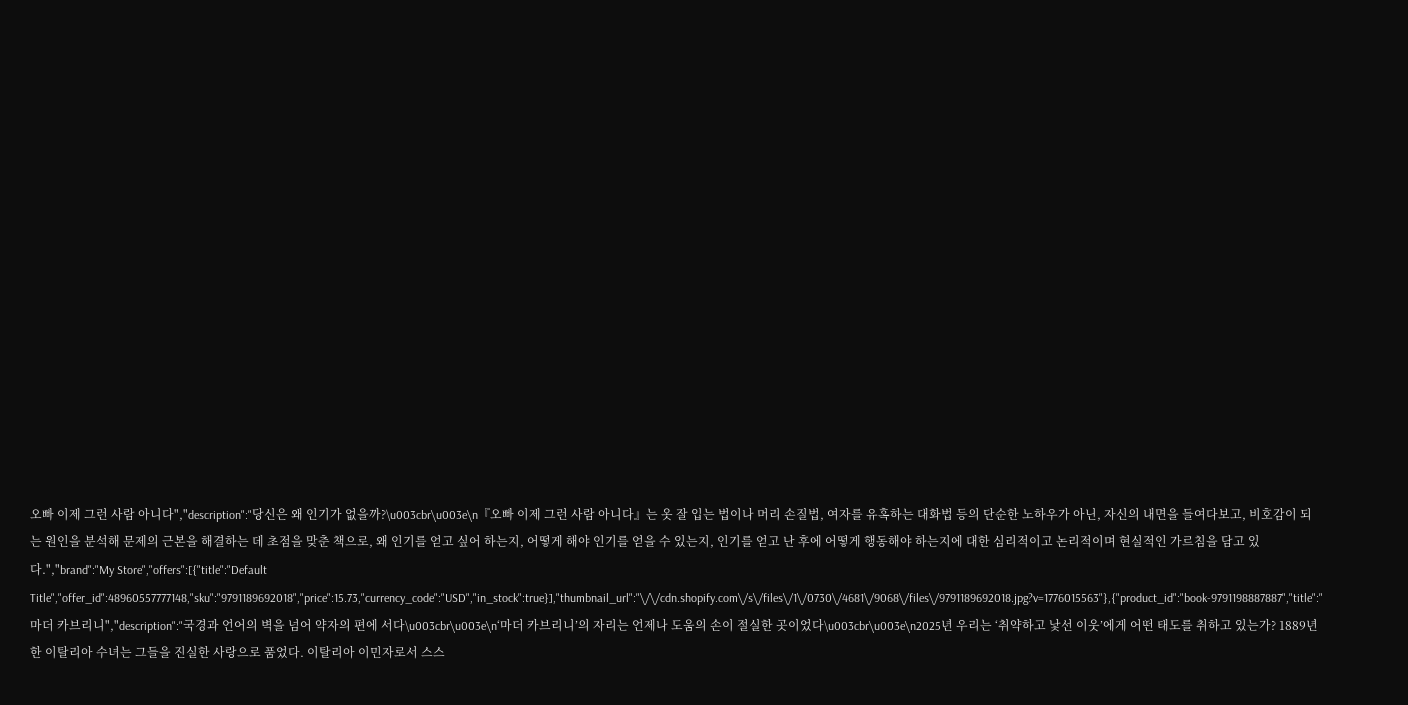오빠 이제 그런 사람 아니다","description":"당신은 왜 인기가 없을까?\u003cbr\u003e\n『오빠 이제 그런 사람 아니다』는 옷 잘 입는 법이나 머리 손질법, 여자를 유혹하는 대화법 등의 단순한 노하우가 아닌, 자신의 내면을 들여다보고, 비호감이 되는 원인을 분석해 문제의 근본을 해결하는 데 초점을 맞춘 책으로, 왜 인기를 얻고 싶어 하는지, 어떻게 해야 인기를 얻을 수 있는지, 인기를 얻고 난 후에 어떻게 행동해야 하는지에 대한 심리적이고 논리적이며 현실적인 가르침을 담고 있다.","brand":"My Store","offers":[{"title":"Default Title","offer_id":48960557777148,"sku":"9791189692018","price":15.73,"currency_code":"USD","in_stock":true}],"thumbnail_url":"\/\/cdn.shopify.com\/s\/files\/1\/0730\/4681\/9068\/files\/9791189692018.jpg?v=1776015563"},{"product_id":"book-9791198887887","title":"마더 카브리니","description":"국경과 언어의 벽을 넘어 약자의 편에 서다\u003cbr\u003e\n‘마더 카브리니’의 자리는 언제나 도움의 손이 절실한 곳이었다\u003cbr\u003e\n2025년 우리는 ‘취약하고 낯선 이웃’에게 어떤 태도를 취하고 있는가? 1889년 한 이탈리아 수녀는 그들을 진실한 사랑으로 품었다. 이탈리아 이민자로서 스스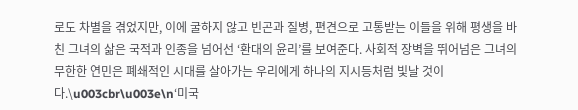로도 차별을 겪었지만, 이에 굴하지 않고 빈곤과 질병, 편견으로 고통받는 이들을 위해 평생을 바친 그녀의 삶은 국적과 인종을 넘어선 ‘환대의 윤리’를 보여준다. 사회적 장벽을 뛰어넘은 그녀의 무한한 연민은 폐쇄적인 시대를 살아가는 우리에게 하나의 지시등처럼 빛날 것이다.\u003cbr\u003e\n‘미국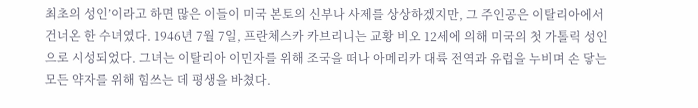최초의 성인’이라고 하면 많은 이들이 미국 본토의 신부나 사제를 상상하겠지만, 그 주인공은 이탈리아에서 건너온 한 수녀였다. 1946년 7월 7일, 프란체스카 카브리니는 교황 비오 12세에 의해 미국의 첫 가톨릭 성인으로 시성되었다. 그녀는 이탈리아 이민자를 위해 조국을 떠나 아메리카 대륙 전역과 유럽을 누비며 손 닿는 모든 약자를 위해 힘쓰는 데 평생을 바쳤다.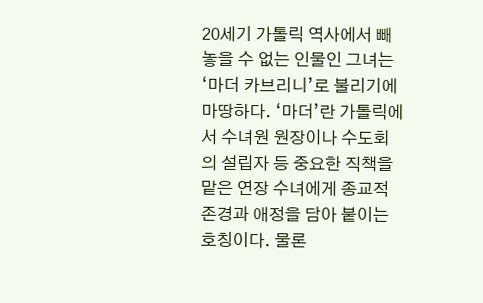20세기 가톨릭 역사에서 빼놓을 수 없는 인물인 그녀는 ‘마더 카브리니’로 불리기에 마땅하다. ‘마더’란 가톨릭에서 수녀원 원장이나 수도회의 설립자 등 중요한 직책을 맡은 연장 수녀에게 종교적 존경과 애정을 담아 붙이는 호칭이다. 물론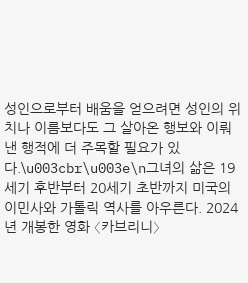성인으로부터 배움을 얻으려면 성인의 위치나 이름보다도 그 살아온 행보와 이뤄낸 행적에 더 주목할 필요가 있다.\u003cbr\u003e\n그녀의 삶은 19세기 후반부터 20세기 초반까지 미국의 이민사와 가톨릭 역사를 아우른다. 2024년 개봉한 영화 〈카브리니〉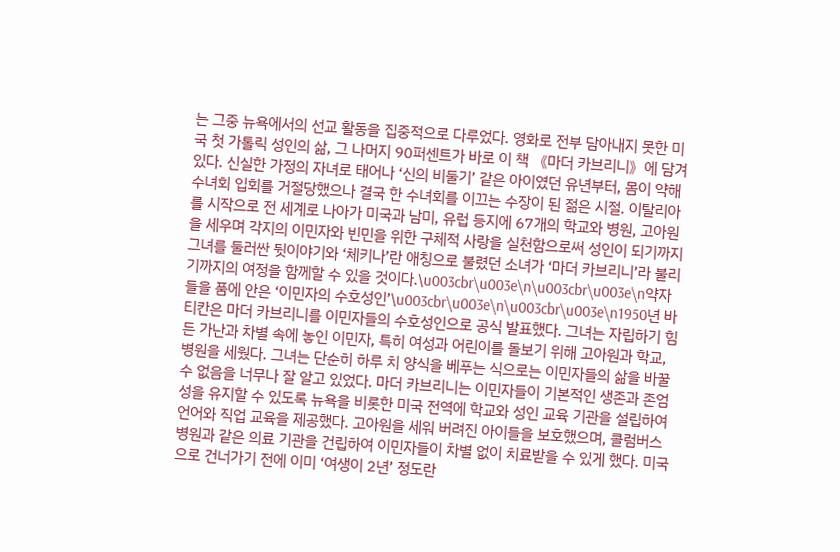는 그중 뉴욕에서의 선교 활동을 집중적으로 다루었다. 영화로 전부 담아내지 못한 미국 첫 가톨릭 성인의 삶, 그 나머지 90퍼센트가 바로 이 책 《마더 카브리니》에 담겨 있다. 신실한 가정의 자녀로 태어나 ‘신의 비둘기’ 같은 아이였던 유년부터, 몸이 약해 수녀회 입회를 거절당했으나 결국 한 수녀회를 이끄는 수장이 된 젊은 시절. 이탈리아를 시작으로 전 세계로 나아가 미국과 남미, 유럽 등지에 67개의 학교와 병원, 고아원을 세우며 각지의 이민자와 빈민을 위한 구체적 사랑을 실천함으로써 성인이 되기까지 그녀를 둘러싼 뒷이야기와 ‘체키나’란 애칭으로 불렸던 소녀가 ‘마더 카브리니’라 불리기까지의 여정을 함께할 수 있을 것이다.\u003cbr\u003e\n\u003cbr\u003e\n약자들을 품에 안은 ‘이민자의 수호성인’\u003cbr\u003e\n\u003cbr\u003e\n1950년 바티칸은 마더 카브리니를 이민자들의 수호성인으로 공식 발표했다. 그녀는 자립하기 힘든 가난과 차별 속에 놓인 이민자, 특히 여성과 어린이를 돌보기 위해 고아원과 학교, 병원을 세웠다. 그녀는 단순히 하루 치 양식을 베푸는 식으로는 이민자들의 삶을 바꿀 수 없음을 너무나 잘 알고 있었다. 마더 카브리니는 이민자들이 기본적인 생존과 존엄성을 유지할 수 있도록 뉴욕을 비롯한 미국 전역에 학교와 성인 교육 기관을 설립하여 언어와 직업 교육을 제공했다. 고아원을 세워 버려진 아이들을 보호했으며, 콜럼버스 병원과 같은 의료 기관을 건립하여 이민자들이 차별 없이 치료받을 수 있게 했다. 미국으로 건너가기 전에 이미 ‘여생이 2년’ 정도란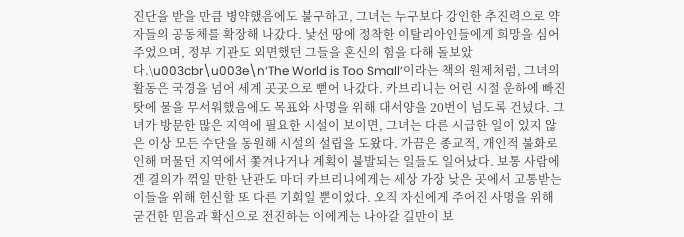진단을 받을 만큼 병약했음에도 불구하고, 그녀는 누구보다 강인한 추진력으로 약자들의 공동체를 확장해 나갔다. 낯선 땅에 정착한 이탈리아인들에게 희망을 심어주었으며, 정부 기관도 외면했던 그들을 혼신의 힘을 다해 돌보았다.\u003cbr\u003e\n‘The World is Too Small’이라는 책의 원제처럼, 그녀의 활동은 국경을 넘어 세계 곳곳으로 뻗어 나갔다. 카브리니는 어린 시절 운하에 빠진 탓에 물을 무서워했음에도 목표와 사명을 위해 대서양을 20번이 넘도록 건넜다. 그녀가 방문한 많은 지역에 필요한 시설이 보이면, 그녀는 다른 시급한 일이 있지 않은 이상 모든 수단을 동원해 시설의 설립을 도왔다. 가끔은 종교적, 개인적 불화로 인해 머물던 지역에서 쫓겨나거나 계획이 불발되는 일들도 일어났다. 보통 사람에겐 결의가 꺾일 만한 난관도 마더 카브리니에게는 세상 가장 낮은 곳에서 고통받는 이들을 위해 헌신할 또 다른 기회일 뿐이었다. 오직 자신에게 주어진 사명을 위해 굳건한 믿음과 확신으로 전진하는 이에게는 나아갈 길만이 보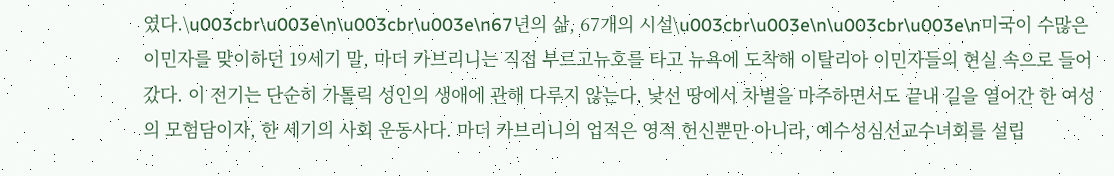였다.\u003cbr\u003e\n\u003cbr\u003e\n67년의 삶, 67개의 시설\u003cbr\u003e\n\u003cbr\u003e\n미국이 수많은 이민자를 맞이하던 19세기 말, 마더 카브리니는 직접 부르고뉴호를 타고 뉴욕에 도착해 이탈리아 이민자들의 현실 속으로 들어갔다. 이 전기는 단순히 가톨릭 성인의 생애에 관해 다루지 않는다. 낯선 땅에서 차별을 마주하면서도 끝내 길을 열어간 한 여성의 모험담이자, 한 세기의 사회 운동사다. 마더 카브리니의 업적은 영적 헌신뿐만 아니라, 예수성심선교수녀회를 설립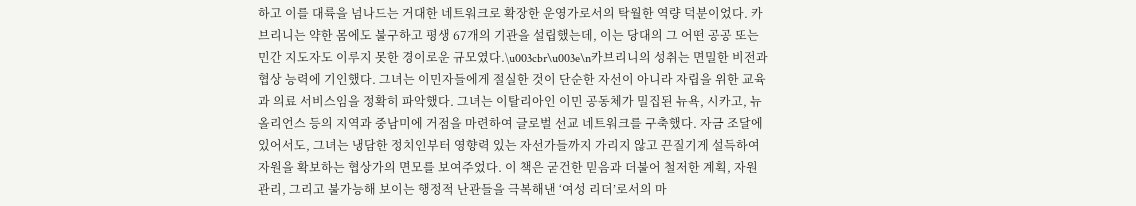하고 이를 대륙을 넘나드는 거대한 네트워크로 확장한 운영가로서의 탁월한 역량 덕분이었다. 카브리니는 약한 몸에도 불구하고 평생 67개의 기관을 설립했는데, 이는 당대의 그 어떤 공공 또는 민간 지도자도 이루지 못한 경이로운 규모였다.\u003cbr\u003e\n카브리니의 성취는 면밀한 비전과 협상 능력에 기인했다. 그녀는 이민자들에게 절실한 것이 단순한 자선이 아니라 자립을 위한 교육과 의료 서비스임을 정확히 파악했다. 그녀는 이탈리아인 이민 공동체가 밀집된 뉴욕, 시카고, 뉴올리언스 등의 지역과 중남미에 거점을 마련하여 글로벌 선교 네트워크를 구축했다. 자금 조달에 있어서도, 그녀는 냉담한 정치인부터 영향력 있는 자선가들까지 가리지 않고 끈질기게 설득하여 자원을 확보하는 협상가의 면모를 보여주었다. 이 책은 굳건한 믿음과 더불어 철저한 계획, 자원 관리, 그리고 불가능해 보이는 행정적 난관들을 극복해낸 ‘여성 리더’로서의 마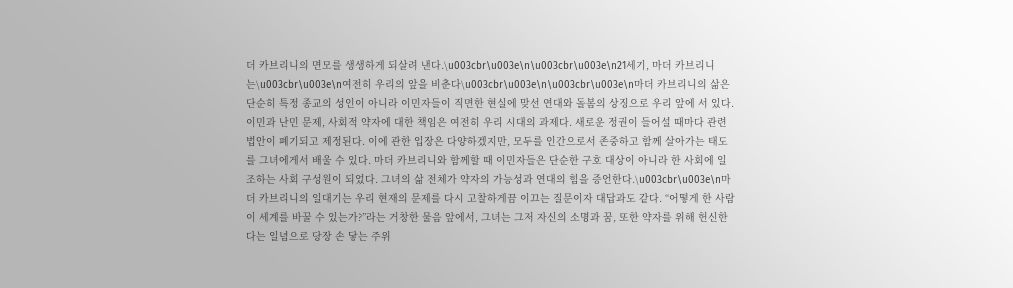더 카브리니의 면모를 생생하게 되살려 낸다.\u003cbr\u003e\n\u003cbr\u003e\n21세기, 마더 카브리니는\u003cbr\u003e\n여전히 우리의 앞을 비춘다\u003cbr\u003e\n\u003cbr\u003e\n마더 카브리니의 삶은 단순히 특정 종교의 성인이 아니라 이민자들이 직면한 현실에 맞선 연대와 돌봄의 상징으로 우리 앞에 서 있다. 이민과 난민 문제, 사회적 약자에 대한 책임은 여전히 우리 시대의 과제다. 새로운 정권이 들어설 때마다 관련 법안이 폐기되고 제정된다. 이에 관한 입장은 다양하겠지만, 모두를 인간으로서 존중하고 함께 살아가는 태도를 그녀에게서 배울 수 있다. 마더 카브리니와 함께할 때 이민자들은 단순한 구호 대상이 아니라 한 사회에 일조하는 사회 구성원이 되었다. 그녀의 삶 전체가 약자의 가능성과 연대의 힘을 증언한다.\u003cbr\u003e\n마더 카브리니의 일대기는 우리 현재의 문제를 다시 고찰하게끔 이끄는 질문이자 대답과도 같다. “어떻게 한 사람이 세계를 바꿀 수 있는가?”라는 거창한 물음 앞에서, 그녀는 그저 자신의 소명과 꿈, 또한 약자를 위해 헌신한다는 일념으로 당장 손 닿는 주위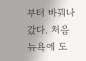부터 바꿔나갔다. 처음 뉴욕에 도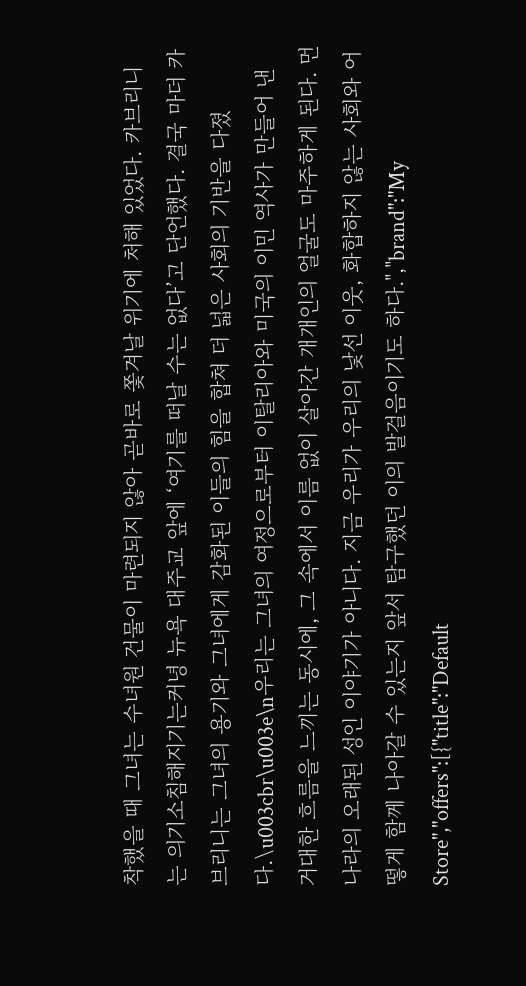착했을 때 그녀는 수녀원 건물이 마련되지 않아 곧바로 쫓겨날 위기에 처해 있었다. 카브리니는 의기소침해지기는커녕 뉴욕 대주교 앞에 ‘여기를 떠날 수는 없다’고 단언했다. 결국 마더 카브리니는 그녀의 용기와 그녀에게 감화된 이들의 힘을 합쳐 더 넓은 사회의 기반을 다졌다.\u003cbr\u003e\n우리는 그녀의 여정으로부터 이탈리아와 미국의 이민 역사가 만들어 낸 거대한 흐름을 느끼는 동시에, 그 속에서 이름 없이 살아간 개개인의 얼굴도 마주하게 된다. 먼 나라의 오래된 성인 이야기가 아니다. 지금 우리가 우리의 낯선 이웃, 화합하지 않는 사회와 어떻게 함께 나아갈 수 있는지 앞서 탐구했던 이의 발걸음이기도 하다.","brand":"My Store","offers":[{"title":"Default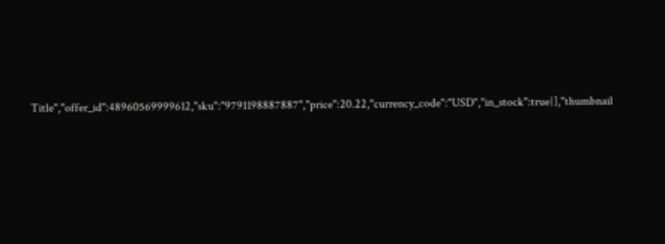Title","offer_id":48960569999612,"sku":"9791198887887","price":20.22,"currency_code":"USD","in_stock":true}],"thumbnail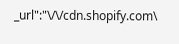_url":"\/\/cdn.shopify.com\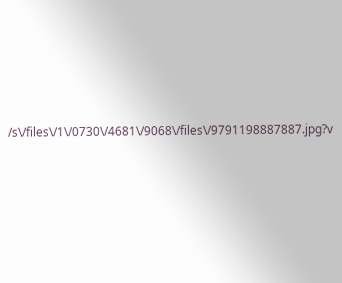/s\/files\/1\/0730\/4681\/9068\/files\/9791198887887.jpg?v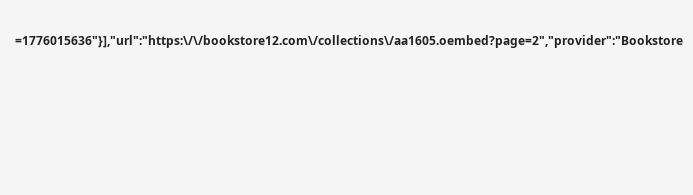=1776015636"}],"url":"https:\/\/bookstore12.com\/collections\/aa1605.oembed?page=2","provider":"Bookstore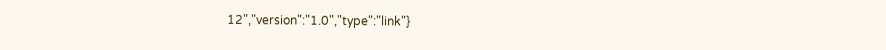12","version":"1.0","type":"link"}